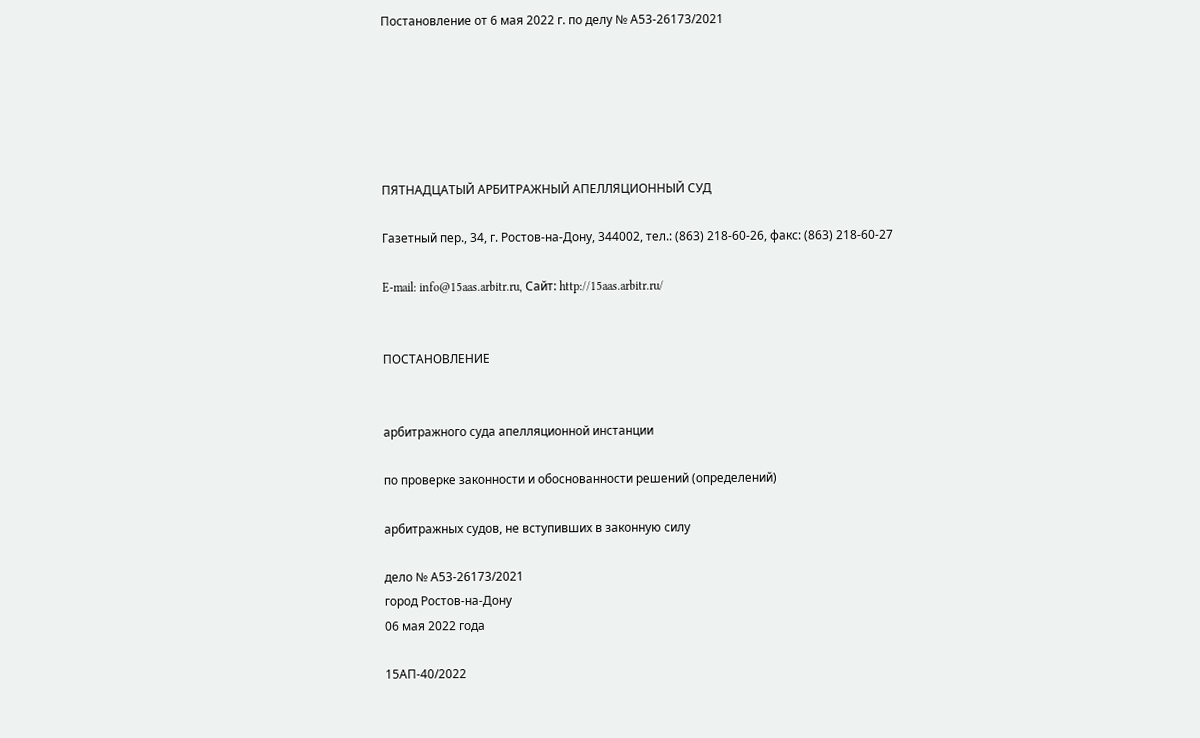Постановление от 6 мая 2022 г. по делу № А53-26173/2021






ПЯТНАДЦАТЫЙ АРБИТРАЖНЫЙ АПЕЛЛЯЦИОННЫЙ СУД

Газетный пер., 34, г. Ростов-на-Дону, 344002, тел.: (863) 218-60-26, факс: (863) 218-60-27

E-mail: info@15aas.arbitr.ru, Сайт: http://15aas.arbitr.ru/


ПОСТАНОВЛЕНИЕ


арбитражного суда апелляционной инстанции

по проверке законности и обоснованности решений (определений)

арбитражных судов, не вступивших в законную силу

дело № А53-26173/2021
город Ростов-на-Дону
06 мая 2022 года

15АП-40/2022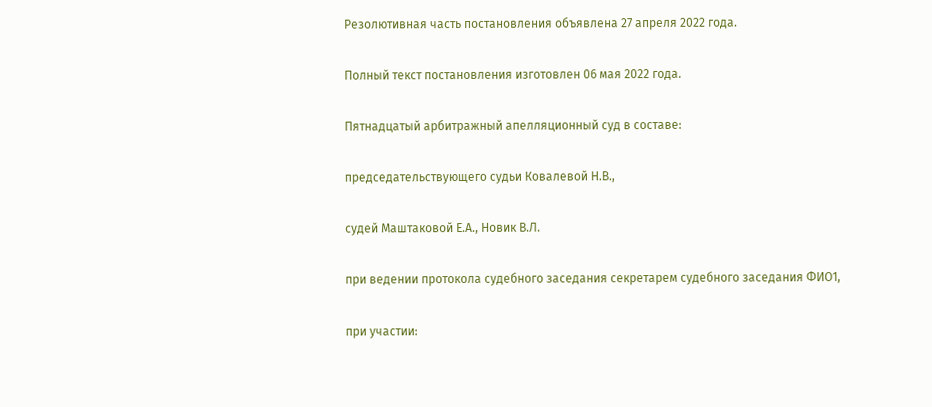Резолютивная часть постановления объявлена 27 апреля 2022 года.

Полный текст постановления изготовлен 06 мая 2022 года.

Пятнадцатый арбитражный апелляционный суд в составе:

председательствующего судьи Ковалевой Н.В.,

судей Маштаковой Е.А., Новик В.Л.

при ведении протокола судебного заседания секретарем судебного заседания ФИО1,

при участии: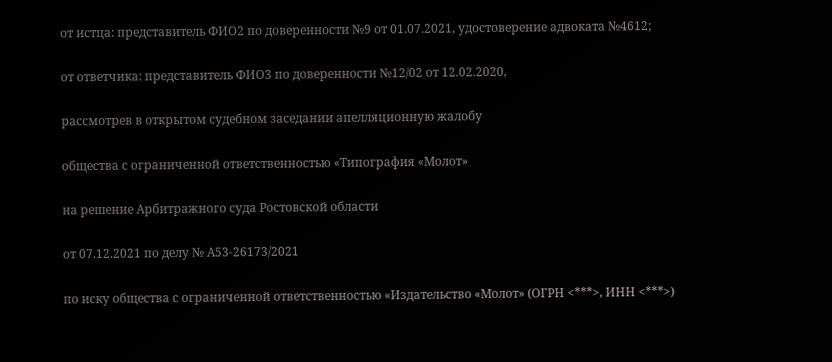от истца: представитель ФИО2 по доверенности №9 от 01.07.2021, удостоверение адвоката №4612;

от ответчика: представитель ФИО3 по доверенности №12/02 от 12.02.2020,

рассмотрев в открытом судебном заседании апелляционную жалобу

общества с ограниченной ответственностью «Типография «Молот»

на решение Арбитражного суда Ростовской области

от 07.12.2021 по делу № А53-26173/2021

по иску общества с ограниченной ответственностью «Издательство «Молот» (ОГРН <***>, ИНН <***>)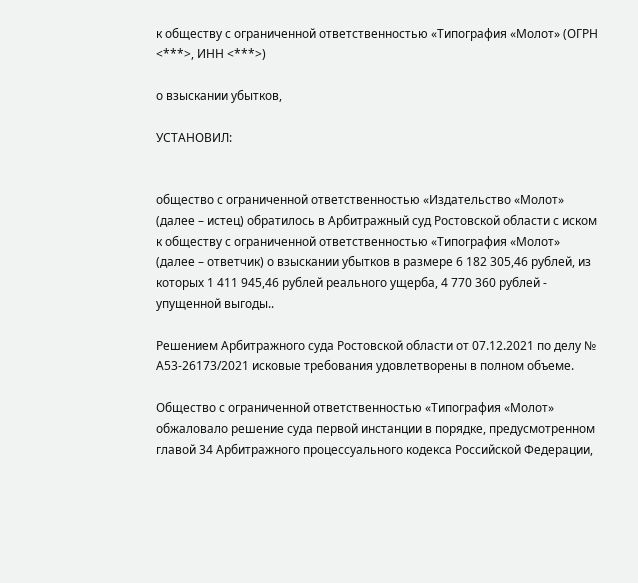к обществу с ограниченной ответственностью «Типография «Молот» (ОГРН <***>, ИНН <***>)

о взыскании убытков,

УСТАНОВИЛ:


общество с ограниченной ответственностью «Издательство «Молот» (далее – истец) обратилось в Арбитражный суд Ростовской области с иском к обществу с ограниченной ответственностью «Типография «Молот» (далее – ответчик) о взыскании убытков в размере 6 182 305,46 рублей, из которых 1 411 945,46 рублей реального ущерба, 4 770 360 рублей - упущенной выгоды..

Решением Арбитражного суда Ростовской области от 07.12.2021 по делу № А53-26173/2021 исковые требования удовлетворены в полном объеме.

Общество с ограниченной ответственностью «Типография «Молот» обжаловало решение суда первой инстанции в порядке, предусмотренном главой 34 Арбитражного процессуального кодекса Российской Федерации,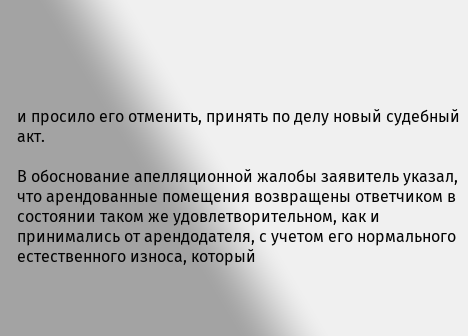и просило его отменить, принять по делу новый судебный акт.

В обоснование апелляционной жалобы заявитель указал, что арендованные помещения возвращены ответчиком в состоянии таком же удовлетворительном, как и принимались от арендодателя, с учетом его нормального естественного износа, который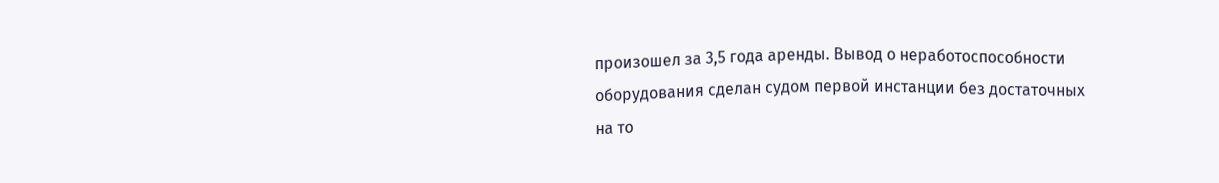произошел за 3,5 года аренды. Вывод о неработоспособности оборудования сделан судом первой инстанции без достаточных на то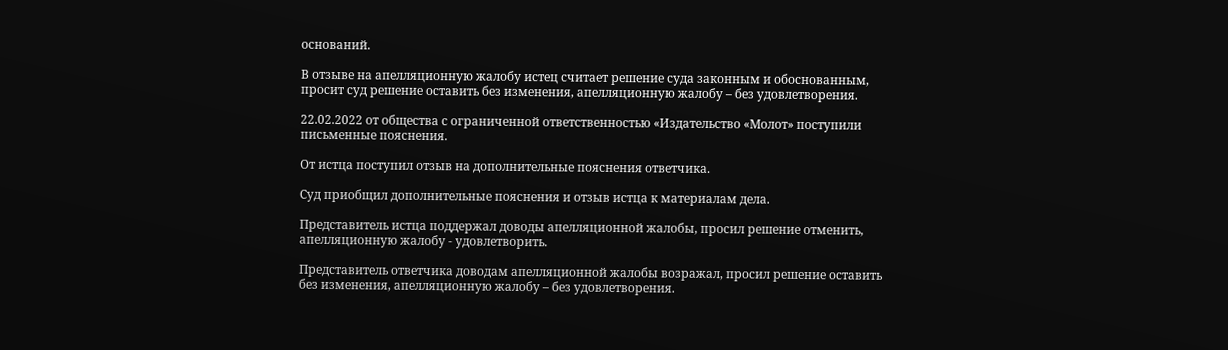оснований.

В отзыве на апелляционную жалобу истец считает решение суда законным и обоснованным, просит суд решение оставить без изменения, апелляционную жалобу – без удовлетворения.

22.02.2022 от общества с ограниченной ответственностью «Издательство «Молот» поступили письменные пояснения.

От истца поступил отзыв на дополнительные пояснения ответчика.

Суд приобщил дополнительные пояснения и отзыв истца к материалам дела.

Представитель истца поддержал доводы апелляционной жалобы, просил решение отменить, апелляционную жалобу - удовлетворить.

Представитель ответчика доводам апелляционной жалобы возражал, просил решение оставить без изменения, апелляционную жалобу – без удовлетворения.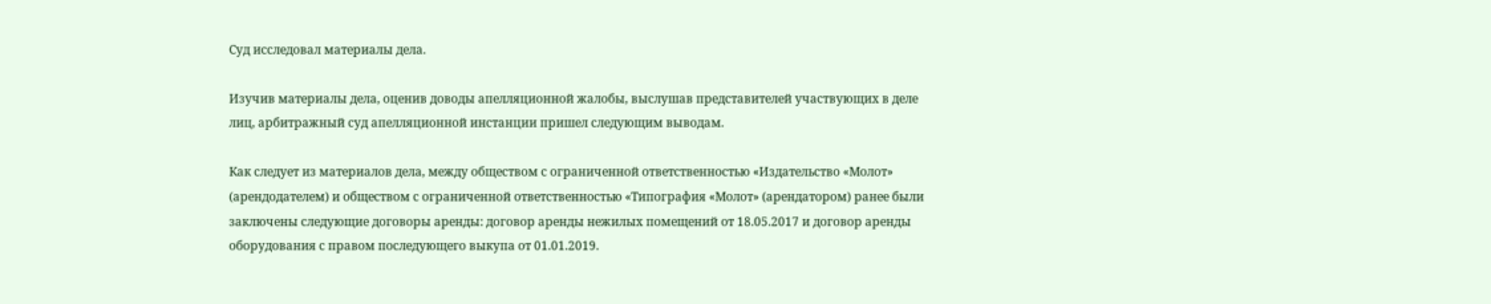Суд исследовал материалы дела.

Изучив материалы дела, оценив доводы апелляционной жалобы, выслушав представителей участвующих в деле лиц, арбитражный суд апелляционной инстанции пришел следующим выводам.

Как следует из материалов дела, между обществом с ограниченной ответственностью «Издательство «Молот» (арендодателем) и обществом с ограниченной ответственностью «Типография «Молот» (арендатором) ранее были заключены следующие договоры аренды: договор аренды нежилых помещений от 18.05.2017 и договор аренды оборудования с правом последующего выкупа от 01.01.2019.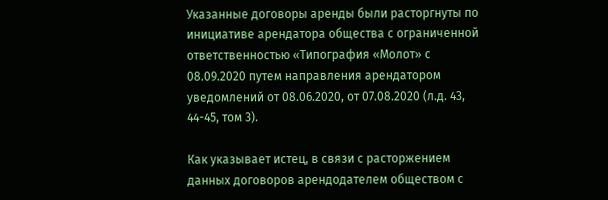Указанные договоры аренды были расторгнуты по инициативе арендатора общества с ограниченной ответственностью «Типография «Молот» с 08.09.2020 путем направления арендатором уведомлений от 08.06.2020, от 07.08.2020 (л.д. 43, 44-45, том 3).

Как указывает истец, в связи с расторжением данных договоров арендодателем обществом с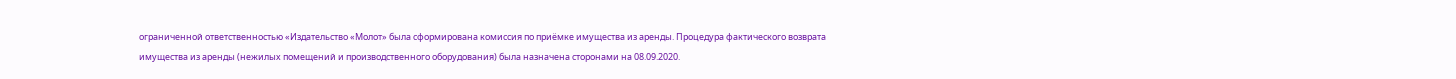ограниченной ответственностью «Издательство «Молот» была сформирована комиссия по приёмке имущества из аренды. Процедура фактического возврата имущества из аренды (нежилых помещений и производственного оборудования) была назначена сторонами на 08.09.2020.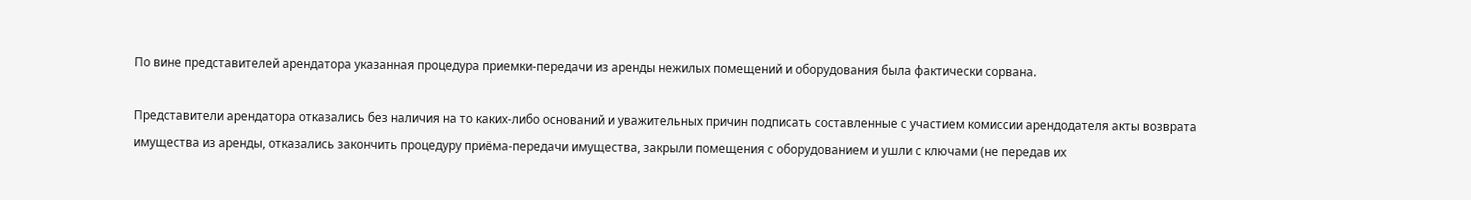По вине представителей арендатора указанная процедура приемки-передачи из аренды нежилых помещений и оборудования была фактически сорвана.

Представители арендатора отказались без наличия на то каких-либо оснований и уважительных причин подписать составленные с участием комиссии арендодателя акты возврата имущества из аренды, отказались закончить процедуру приёма-передачи имущества, закрыли помещения с оборудованием и ушли с ключами (не передав их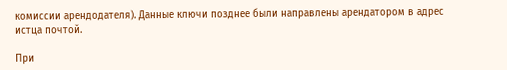комиссии арендодателя). Данные ключи позднее были направлены арендатором в адрес истца почтой.

При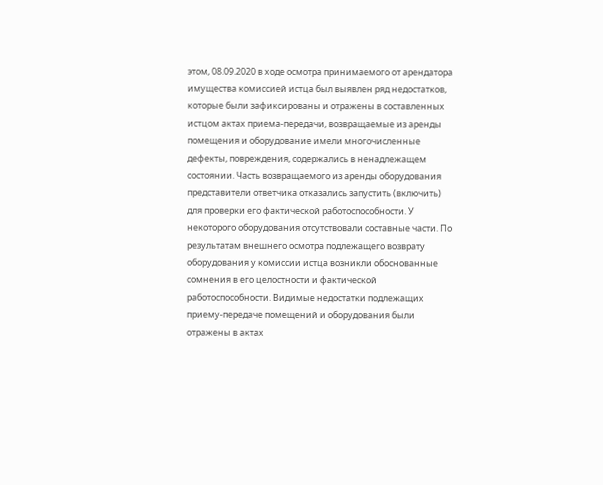этом, 08.09.2020 в ходе осмотра принимаемого от арендатора имущества комиссией истца был выявлен ряд недостатков, которые были зафиксированы и отражены в составленных истцом актах приема-передачи, возвращаемые из аренды помещения и оборудование имели многочисленные дефекты, повреждения, содержались в ненадлежащем состоянии. Часть возвращаемого из аренды оборудования представители ответчика отказались запустить (включить) для проверки его фактической работоспособности. У некоторого оборудования отсутствовали составные части. По результатам внешнего осмотра подлежащего возврату оборудования у комиссии истца возникли обоснованные сомнения в его целостности и фактической работоспособности. Видимые недостатки подлежащих приему-передаче помещений и оборудования были отражены в актах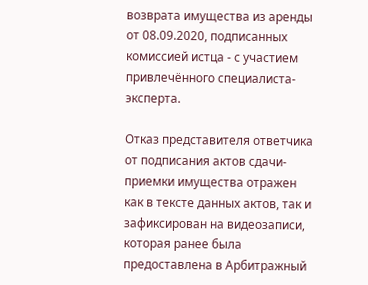возврата имущества из аренды от 08.09.2020, подписанных комиссией истца - с участием привлечённого специалиста-эксперта.

Отказ представителя ответчика от подписания актов сдачи-приемки имущества отражен как в тексте данных актов, так и зафиксирован на видеозаписи, которая ранее была предоставлена в Арбитражный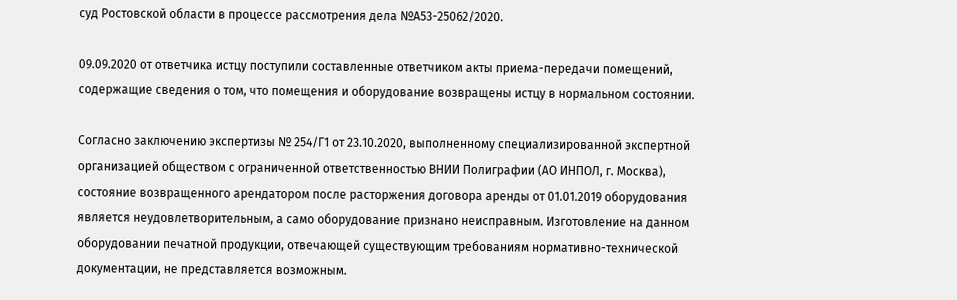суд Ростовской области в процессе рассмотрения дела №А53-25062/2020.

09.09.2020 от ответчика истцу поступили составленные ответчиком акты приема-передачи помещений, содержащие сведения о том, что помещения и оборудование возвращены истцу в нормальном состоянии.

Согласно заключению экспертизы № 254/Г1 от 23.10.2020, выполненному специализированной экспертной организацией обществом с ограниченной ответственностью ВНИИ Полиграфии (АО ИНПОЛ, г. Москва), состояние возвращенного арендатором после расторжения договора аренды от 01.01.2019 оборудования является неудовлетворительным, а само оборудование признано неисправным. Изготовление на данном оборудовании печатной продукции, отвечающей существующим требованиям нормативно-технической документации, не представляется возможным.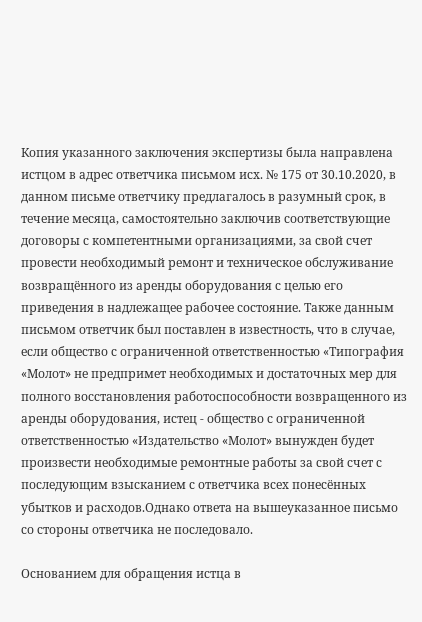Копия указанного заключения экспертизы была направлена истцом в адрес ответчика письмом исх. № 175 от 30.10.2020, в данном письме ответчику предлагалось в разумный срок, в течение месяца, самостоятельно заключив соответствующие договоры с компетентными организациями, за свой счет провести необходимый ремонт и техническое обслуживание возвращённого из аренды оборудования с целью его приведения в надлежащее рабочее состояние. Также данным письмом ответчик был поставлен в известность, что в случае, если общество с ограниченной ответственностью «Типография «Молот» не предпримет необходимых и достаточных мер для полного восстановления работоспособности возвращенного из аренды оборудования, истец - общество с ограниченной ответственностью «Издательство «Молот» вынужден будет произвести необходимые ремонтные работы за свой счет с последующим взысканием с ответчика всех понесённых убытков и расходов.Однако ответа на вышеуказанное письмо со стороны ответчика не последовало.

Основанием для обращения истца в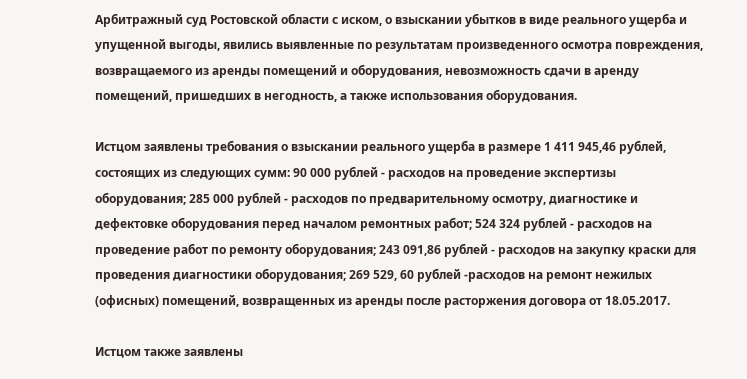Арбитражный суд Ростовской области с иском, о взыскании убытков в виде реального ущерба и упущенной выгоды, явились выявленные по результатам произведенного осмотра повреждения, возвращаемого из аренды помещений и оборудования, невозможность сдачи в аренду помещений, пришедших в негодность, а также использования оборудования.

Истцом заявлены требования о взыскании реального ущерба в размере 1 411 945,46 рублей, состоящих из следующих сумм: 90 000 рублей - расходов на проведение экспертизы оборудования; 285 000 рублей - расходов по предварительному осмотру, диагностике и дефектовке оборудования перед началом ремонтных работ; 524 324 рублей - расходов на проведение работ по ремонту оборудования; 243 091,86 рублей - расходов на закупку краски для проведения диагностики оборудования; 269 529, 60 рублей -расходов на ремонт нежилых (офисных) помещений, возвращенных из аренды после расторжения договора от 18.05.2017.

Истцом также заявлены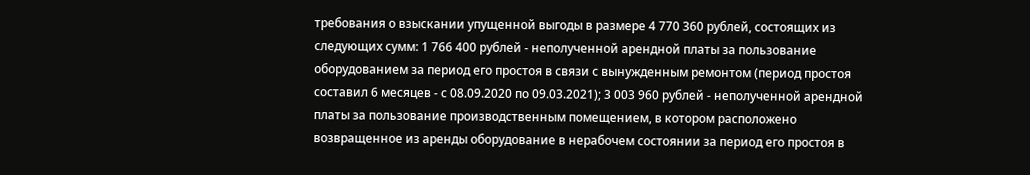требования о взыскании упущенной выгоды в размере 4 770 360 рублей, состоящих из следующих сумм: 1 766 400 рублей - неполученной арендной платы за пользование оборудованием за период его простоя в связи с вынужденным ремонтом (период простоя составил 6 месяцев - с 08.09.2020 по 09.03.2021); 3 003 960 рублей - неполученной арендной платы за пользование производственным помещением, в котором расположено возвращенное из аренды оборудование в нерабочем состоянии за период его простоя в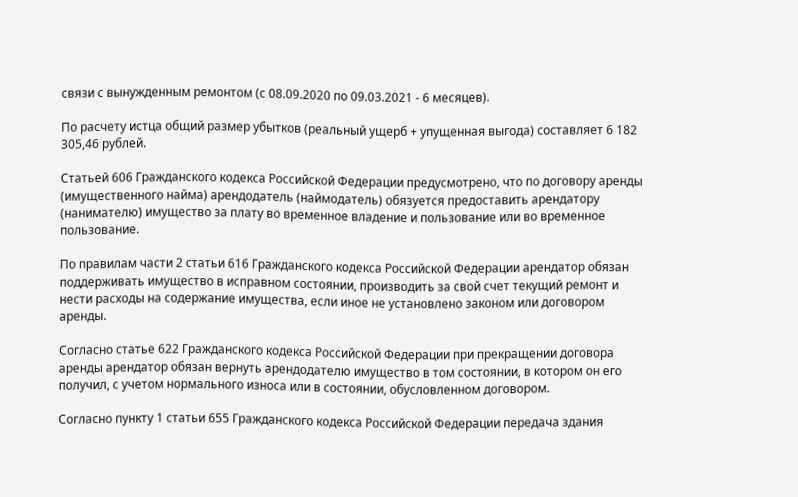связи с вынужденным ремонтом (с 08.09.2020 по 09.03.2021 - 6 месяцев).

По расчету истца общий размер убытков (реальный ущерб + упущенная выгода) составляет 6 182 305,46 рублей.

Статьей 606 Гражданского кодекса Российской Федерации предусмотрено, что по договору аренды (имущественного найма) арендодатель (наймодатель) обязуется предоставить арендатору (нанимателю) имущество за плату во временное владение и пользование или во временное пользование.

По правилам части 2 статьи 616 Гражданского кодекса Российской Федерации арендатор обязан поддерживать имущество в исправном состоянии, производить за свой счет текущий ремонт и нести расходы на содержание имущества, если иное не установлено законом или договором аренды.

Согласно статье 622 Гражданского кодекса Российской Федерации при прекращении договора аренды арендатор обязан вернуть арендодателю имущество в том состоянии, в котором он его получил, с учетом нормального износа или в состоянии, обусловленном договором.

Согласно пункту 1 статьи 655 Гражданского кодекса Российской Федерации передача здания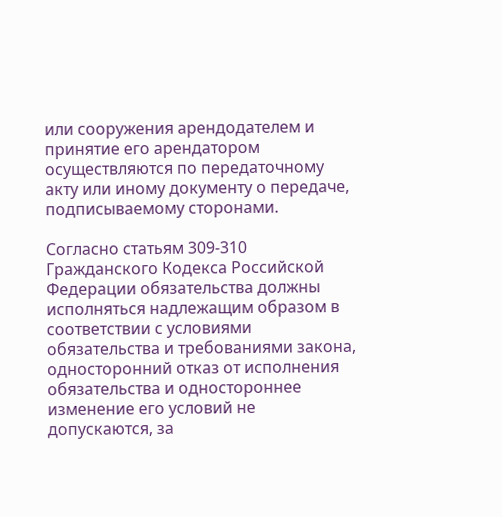или сооружения арендодателем и принятие его арендатором осуществляются по передаточному акту или иному документу о передаче, подписываемому сторонами.

Согласно статьям 309-310 Гражданского Кодекса Российской Федерации обязательства должны исполняться надлежащим образом в соответствии с условиями обязательства и требованиями закона, односторонний отказ от исполнения обязательства и одностороннее изменение его условий не допускаются, за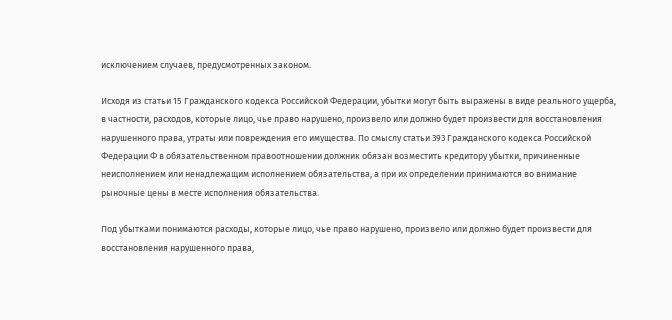исключением случаев, предусмотренных законом.

Исходя из статьи 15 Гражданского кодекса Российской Федерации, убытки могут быть выражены в виде реального ущерба, в частности, расходов, которые лицо, чье право нарушено, произвело или должно будет произвести для восстановления нарушенного права, утраты или повреждения его имущества. По смыслу статьи 393 Гражданского кодекса Российской Федерации Ф в обязательственном правоотношении должник обязан возместить кредитору убытки, причиненные неисполнением или ненадлежащим исполнением обязательства, а при их определении принимаются во внимание рыночные цены в месте исполнения обязательства.

Под убытками понимаются расходы, которые лицо, чье право нарушено, произвело или должно будет произвести для восстановления нарушенного права,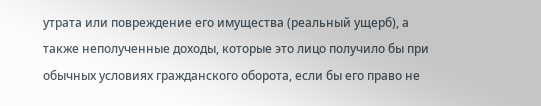утрата или повреждение его имущества (реальный ущерб), а также неполученные доходы, которые это лицо получило бы при обычных условиях гражданского оборота, если бы его право не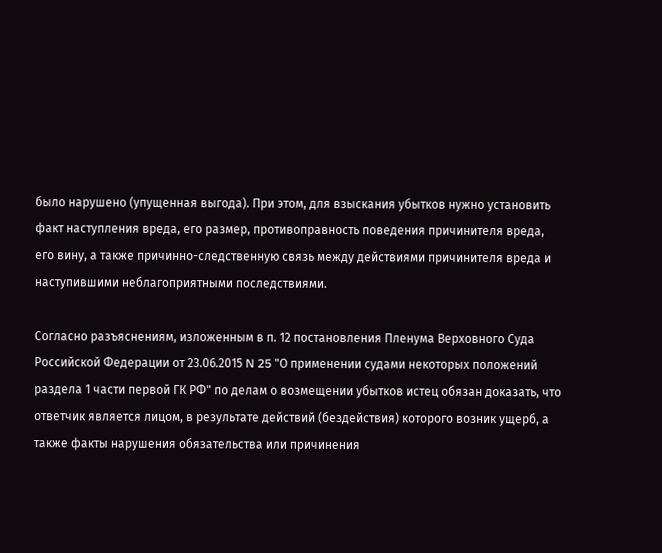было нарушено (упущенная выгода). При этом, для взыскания убытков нужно установить факт наступления вреда, его размер, противоправность поведения причинителя вреда, его вину, а также причинно-следственную связь между действиями причинителя вреда и наступившими неблагоприятными последствиями.

Согласно разъяснениям, изложенным в п. 12 постановления Пленума Верховного Суда Российской Федерации от 23.06.2015 N 25 "О применении судами некоторых положений раздела 1 части первой ГК РФ" по делам о возмещении убытков истец обязан доказать, что ответчик является лицом, в результате действий (бездействия) которого возник ущерб, а также факты нарушения обязательства или причинения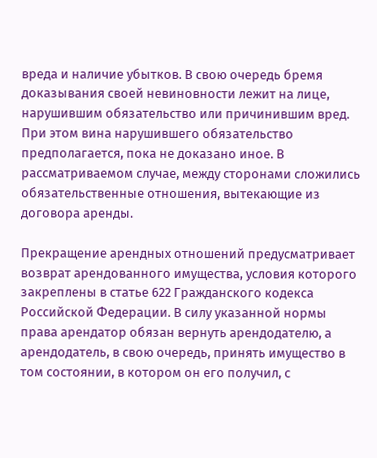вреда и наличие убытков. В свою очередь бремя доказывания своей невиновности лежит на лице, нарушившим обязательство или причинившим вред. При этом вина нарушившего обязательство предполагается, пока не доказано иное. В рассматриваемом случае, между сторонами сложились обязательственные отношения, вытекающие из договора аренды.

Прекращение арендных отношений предусматривает возврат арендованного имущества, условия которого закреплены в статье 622 Гражданского кодекса Российской Федерации. В силу указанной нормы права арендатор обязан вернуть арендодателю, а арендодатель, в свою очередь, принять имущество в том состоянии, в котором он его получил, с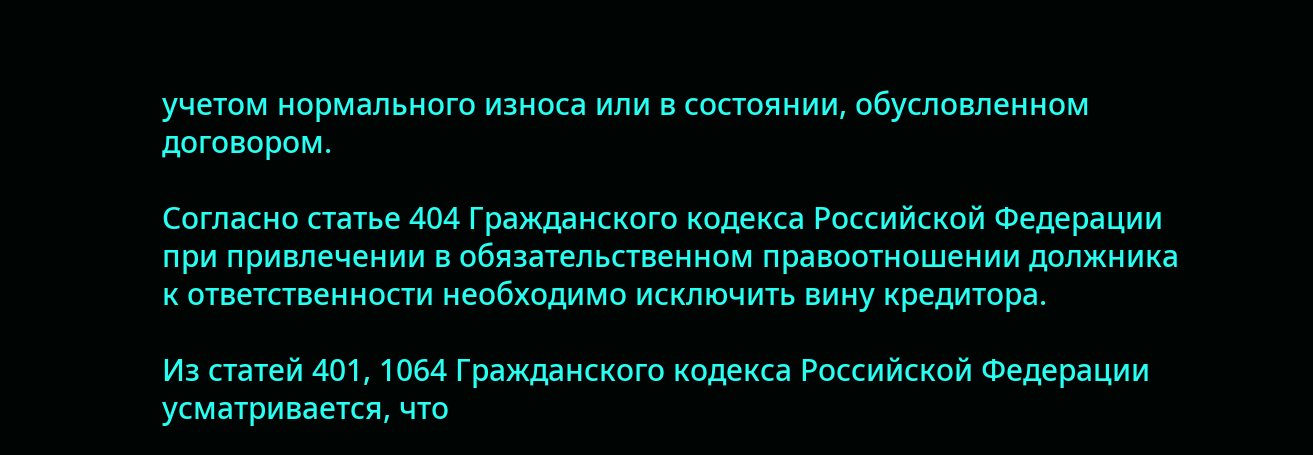учетом нормального износа или в состоянии, обусловленном договором.

Согласно статье 404 Гражданского кодекса Российской Федерации при привлечении в обязательственном правоотношении должника к ответственности необходимо исключить вину кредитора.

Из статей 401, 1064 Гражданского кодекса Российской Федерации усматривается, что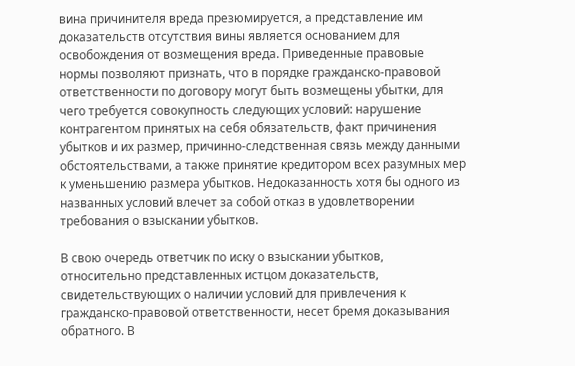вина причинителя вреда презюмируется, а представление им доказательств отсутствия вины является основанием для освобождения от возмещения вреда. Приведенные правовые нормы позволяют признать, что в порядке гражданско-правовой ответственности по договору могут быть возмещены убытки, для чего требуется совокупность следующих условий: нарушение контрагентом принятых на себя обязательств, факт причинения убытков и их размер, причинно-следственная связь между данными обстоятельствами, а также принятие кредитором всех разумных мер к уменьшению размера убытков. Недоказанность хотя бы одного из названных условий влечет за собой отказ в удовлетворении требования о взыскании убытков.

В свою очередь ответчик по иску о взыскании убытков, относительно представленных истцом доказательств, свидетельствующих о наличии условий для привлечения к гражданско-правовой ответственности, несет бремя доказывания обратного. В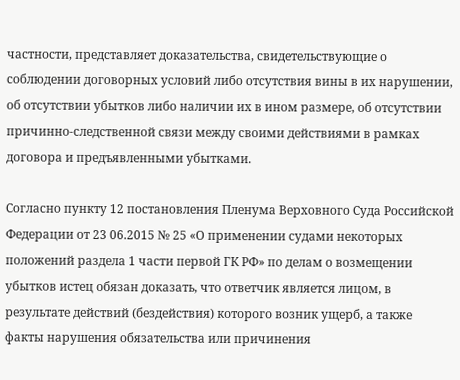частности, представляет доказательства, свидетельствующие о соблюдении договорных условий либо отсутствия вины в их нарушении, об отсутствии убытков либо наличии их в ином размере, об отсутствии причинно-следственной связи между своими действиями в рамках договора и предъявленными убытками.

Согласно пункту 12 постановления Пленума Верховного Суда Российской Федерации от 23 06.2015 № 25 «О применении судами некоторых положений раздела 1 части первой ГК РФ» по делам о возмещении убытков истец обязан доказать, что ответчик является лицом, в результате действий (бездействия) которого возник ущерб, а также факты нарушения обязательства или причинения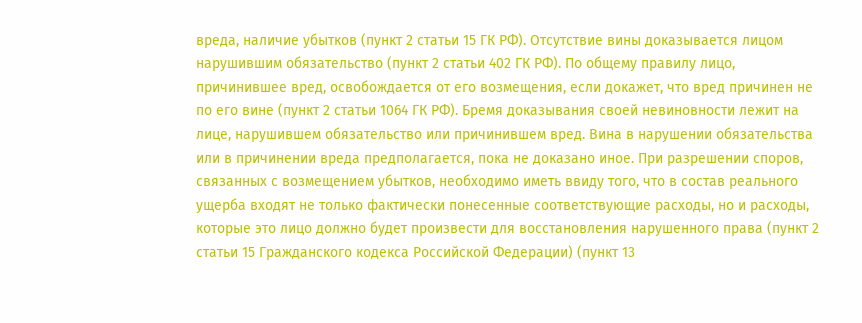вреда, наличие убытков (пункт 2 статьи 15 ГК РФ). Отсутствие вины доказывается лицом нарушившим обязательство (пункт 2 статьи 402 ГК РФ). По общему правилу лицо, причинившее вред, освобождается от его возмещения, если докажет, что вред причинен не по его вине (пункт 2 статьи 1064 ГК РФ). Бремя доказывания своей невиновности лежит на лице, нарушившем обязательство или причинившем вред. Вина в нарушении обязательства или в причинении вреда предполагается, пока не доказано иное. При разрешении споров, связанных с возмещением убытков, необходимо иметь ввиду того, что в состав реального ущерба входят не только фактически понесенные соответствующие расходы, но и расходы, которые это лицо должно будет произвести для восстановления нарушенного права (пункт 2 статьи 15 Гражданского кодекса Российской Федерации) (пункт 13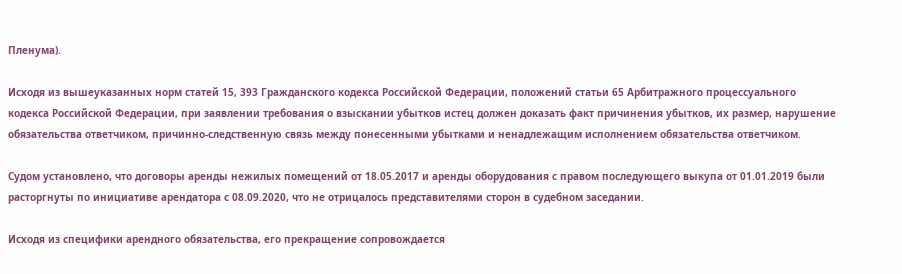Пленума).

Исходя из вышеуказанных норм статей 15, 393 Гражданского кодекса Российской Федерации, положений статьи 65 Арбитражного процессуального кодекса Российской Федерации, при заявлении требования о взыскании убытков истец должен доказать факт причинения убытков, их размер, нарушение обязательства ответчиком, причинно-следственную связь между понесенными убытками и ненадлежащим исполнением обязательства ответчиком.

Судом установлено, что договоры аренды нежилых помещений от 18.05.2017 и аренды оборудования с правом последующего выкупа от 01.01.2019 были расторгнуты по инициативе арендатора с 08.09.2020, что не отрицалось представителями сторон в судебном заседании.

Исходя из специфики арендного обязательства, его прекращение сопровождается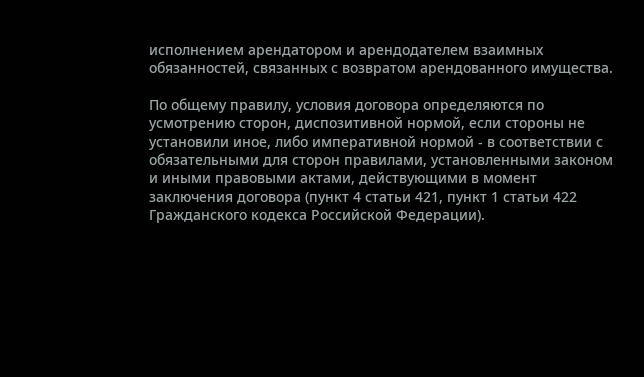исполнением арендатором и арендодателем взаимных обязанностей, связанных с возвратом арендованного имущества.

По общему правилу, условия договора определяются по усмотрению сторон, диспозитивной нормой, если стороны не установили иное, либо императивной нормой - в соответствии с обязательными для сторон правилами, установленными законом и иными правовыми актами, действующими в момент заключения договора (пункт 4 статьи 421, пункт 1 статьи 422 Гражданского кодекса Российской Федерации).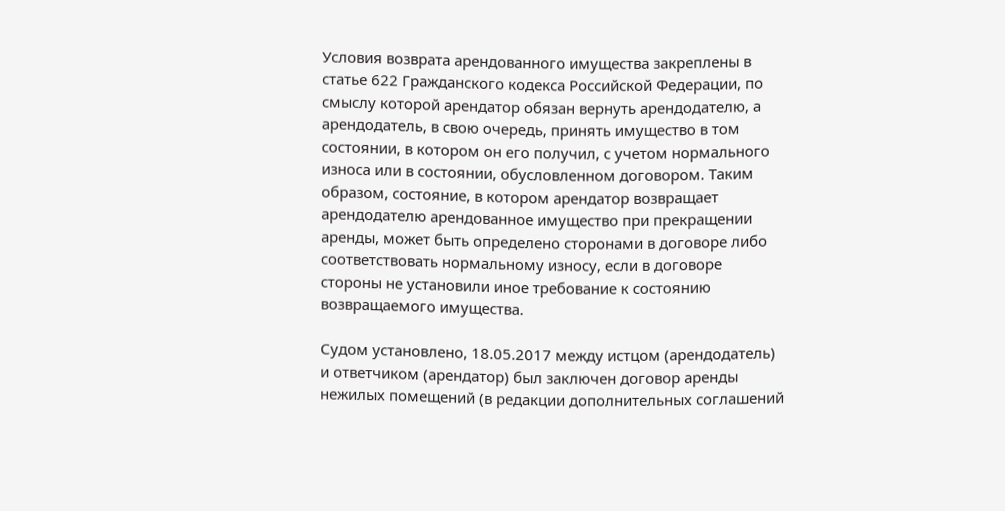Условия возврата арендованного имущества закреплены в статье 622 Гражданского кодекса Российской Федерации, по смыслу которой арендатор обязан вернуть арендодателю, а арендодатель, в свою очередь, принять имущество в том состоянии, в котором он его получил, с учетом нормального износа или в состоянии, обусловленном договором. Таким образом, состояние, в котором арендатор возвращает арендодателю арендованное имущество при прекращении аренды, может быть определено сторонами в договоре либо соответствовать нормальному износу, если в договоре стороны не установили иное требование к состоянию возвращаемого имущества.

Судом установлено, 18.05.2017 между истцом (арендодатель) и ответчиком (арендатор) был заключен договор аренды нежилых помещений (в редакции дополнительных соглашений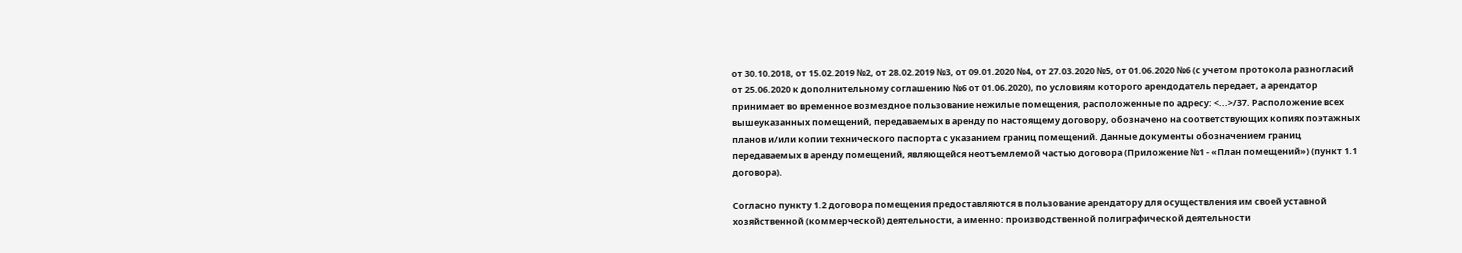от 30.10.2018, от 15.02.2019 №2, от 28.02.2019 №3, от 09.01.2020 №4, от 27.03.2020 №5, от 01.06.2020 №6 (с учетом протокола разногласий от 25.06.2020 к дополнительному соглашению №6 от 01.06.2020), по условиям которого арендодатель передает, а арендатор принимает во временное возмездное пользование нежилые помещения, расположенные по адресу: <...>/37. Расположение всех вышеуказанных помещений, передаваемых в аренду по настоящему договору, обозначено на соответствующих копиях поэтажных планов и/или копии технического паспорта с указанием границ помещений. Данные документы обозначением границ передаваемых в аренду помещений, являющейся неотъемлемой частью договора (Приложение №1 - «План помещений») (пункт 1.1 договора).

Согласно пункту 1.2 договора помещения предоставляются в пользование арендатору для осуществления им своей уставной хозяйственной (коммерческой) деятельности, а именно: производственной полиграфической деятельности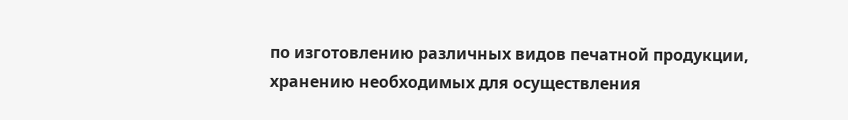по изготовлению различных видов печатной продукции, хранению необходимых для осуществления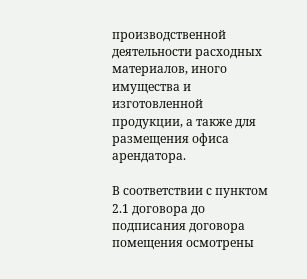производственной деятельности расходных материалов, иного имущества и изготовленной продукции, а также для размещения офиса арендатора.

В соответствии с пунктом 2.1 договора до подписания договора помещения осмотрены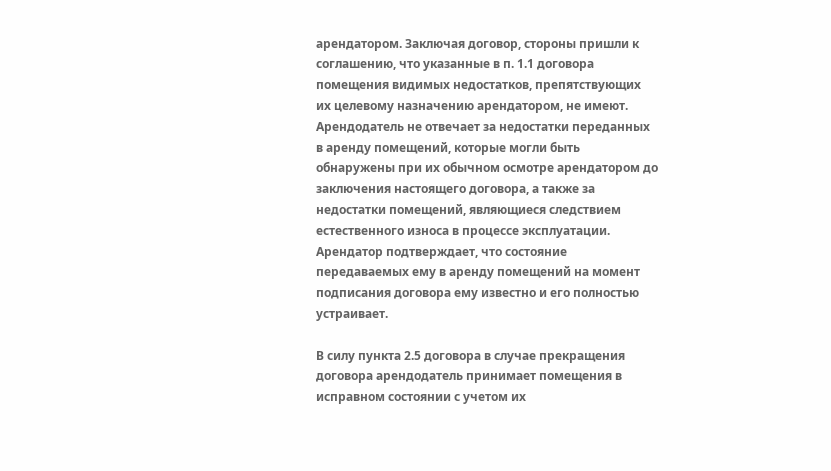арендатором. Заключая договор, стороны пришли к соглашению, что указанные в п. 1.1 договора помещения видимых недостатков, препятствующих их целевому назначению арендатором, не имеют. Арендодатель не отвечает за недостатки переданных в аренду помещений, которые могли быть обнаружены при их обычном осмотре арендатором до заключения настоящего договора, а также за недостатки помещений, являющиеся следствием естественного износа в процессе эксплуатации. Арендатор подтверждает, что состояние передаваемых ему в аренду помещений на момент подписания договора ему известно и его полностью устраивает.

В силу пункта 2.5 договора в случае прекращения договора арендодатель принимает помещения в исправном состоянии с учетом их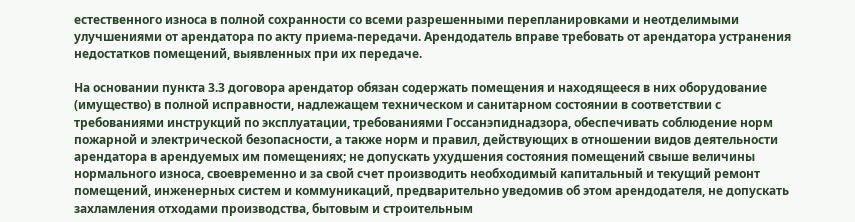естественного износа в полной сохранности со всеми разрешенными перепланировками и неотделимыми улучшениями от арендатора по акту приема-передачи. Арендодатель вправе требовать от арендатора устранения недостатков помещений, выявленных при их передаче.

На основании пункта 3.3 договора арендатор обязан содержать помещения и находящееся в них оборудование (имущество) в полной исправности, надлежащем техническом и санитарном состоянии в соответствии с требованиями инструкций по эксплуатации, требованиями Госсанэпиднадзора, обеспечивать соблюдение норм пожарной и электрической безопасности, а также норм и правил, действующих в отношении видов деятельности арендатора в арендуемых им помещениях; не допускать ухудшения состояния помещений свыше величины нормального износа, своевременно и за свой счет производить необходимый капитальный и текущий ремонт помещений, инженерных систем и коммуникаций, предварительно уведомив об этом арендодателя, не допускать захламления отходами производства, бытовым и строительным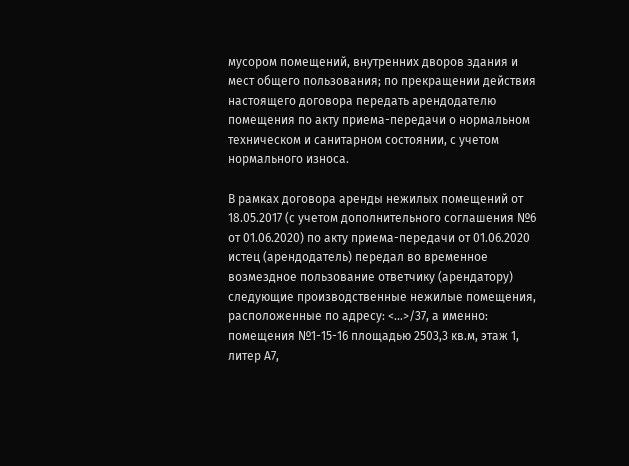мусором помещений, внутренних дворов здания и мест общего пользования; по прекращении действия настоящего договора передать арендодателю помещения по акту приема-передачи о нормальном техническом и санитарном состоянии, с учетом нормального износа.

В рамках договора аренды нежилых помещений от 18.05.2017 (с учетом дополнительного соглашения №6 от 01.06.2020) по акту приема-передачи от 01.06.2020 истец (арендодатель) передал во временное возмездное пользование ответчику (арендатору) следующие производственные нежилые помещения, расположенные по адресу: <...>/37, а именно: помещения №1-15-16 площадью 2503,3 кв.м, этаж 1, литер А7,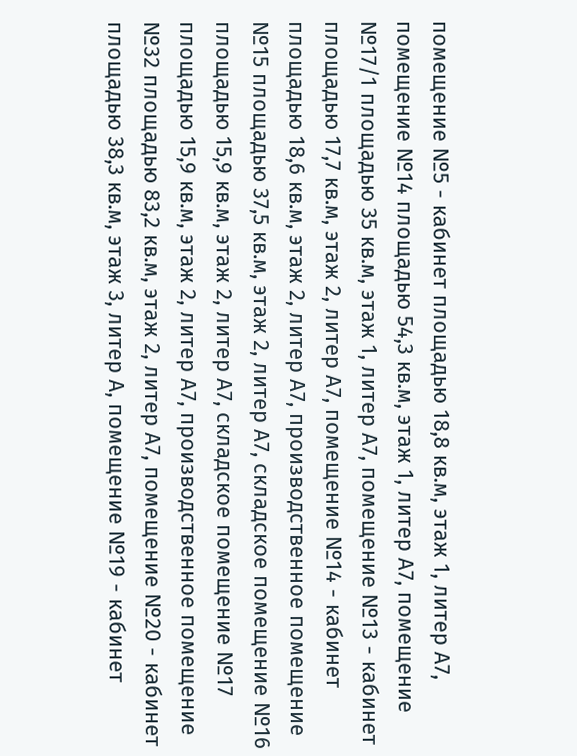помещение №5 - кабинет площадью 18,8 кв.м, этаж 1, литер А7, помещение №14 площадью 54,3 кв.м, этаж 1, литер А7, помещение №17/1 площадью 35 кв.м, этаж 1, литер А7, помещение №13 - кабинет площадью 17,7 кв.м, этаж 2, литер А7, помещение №14 - кабинет площадью 18,6 кв.м, этаж 2, литер А7, производственное помещение №15 площадью 37,5 кв.м, этаж 2, литер А7, складское помещение №16 площадью 15,9 кв.м, этаж 2, литер А7, складское помещение №17 площадью 15,9 кв.м, этаж 2, литер А7, производственное помещение №32 площадью 83,2 кв.м, этаж 2, литер А7, помещение №20 - кабинет площадью 38,3 кв.м, этаж 3, литер А, помещение №19 - кабинет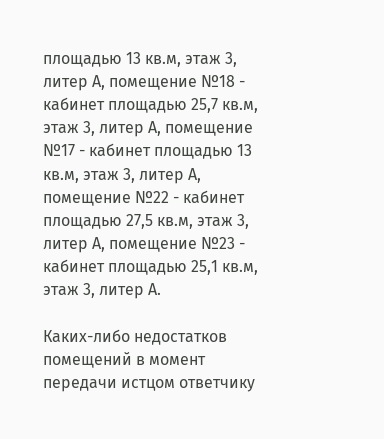площадью 13 кв.м, этаж 3, литер А, помещение №18 - кабинет площадью 25,7 кв.м, этаж 3, литер А, помещение №17 - кабинет площадью 13 кв.м, этаж 3, литер А, помещение №22 - кабинет площадью 27,5 кв.м, этаж 3, литер А, помещение №23 - кабинет площадью 25,1 кв.м, этаж 3, литер А.

Каких-либо недостатков помещений в момент передачи истцом ответчику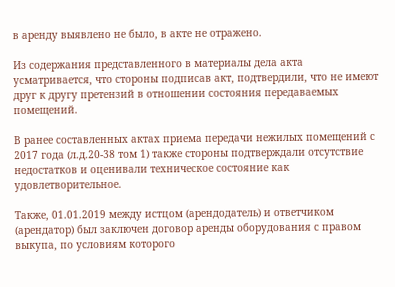в аренду выявлено не было, в акте не отражено.

Из содержания представленного в материалы дела акта усматривается, что стороны подписав акт, подтвердили, что не имеют друг к другу претензий в отношении состояния передаваемых помещений.

В ранее составленных актах приема передачи нежилых помещений с 2017 года (л.д.20-38 том 1) также стороны подтверждали отсутствие недостатков и оценивали техническое состояние как удовлетворительное.

Также, 01.01.2019 между истцом (арендодатель) и ответчиком (арендатор) был заключен договор аренды оборудования с правом выкупа, по условиям которого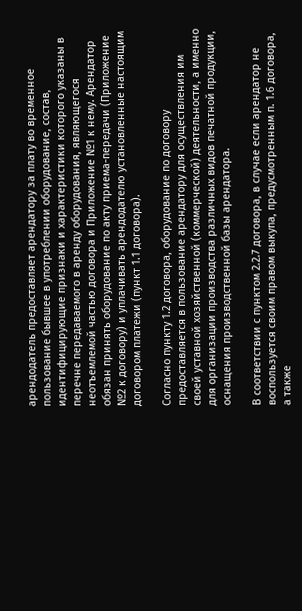арендодатель предоставляет арендатору за плату во временное пользование бывшее в употреблении оборудование, состав, идентифицирующие признаки и характеристики которого указаны в перечне передаваемого в аренду оборудования, являющегося неотъемлемой частью договора и Приложение №1 к нему. Арендатор обязан принять оборудование по акту приема-передачи (Приложение №2 к договору) и уплачивать арендодателю установленные настоящим договором платежи (пункт 1.1 договора).

Согласно пункту 1.2 договора, оборудование по договору предоставляется в пользование арендатору для осуществления им своей уставной хозяйственной (коммерческой) деятельности, а именно для организации производства различных видов печатной продукции, оснащения производственной базы арендатора.

В соответствии с пунктом 2.2.7 договора, в случае если арендатор не воспользуется своим правом выкупа, предусмотренным п. 1.6 договора, а также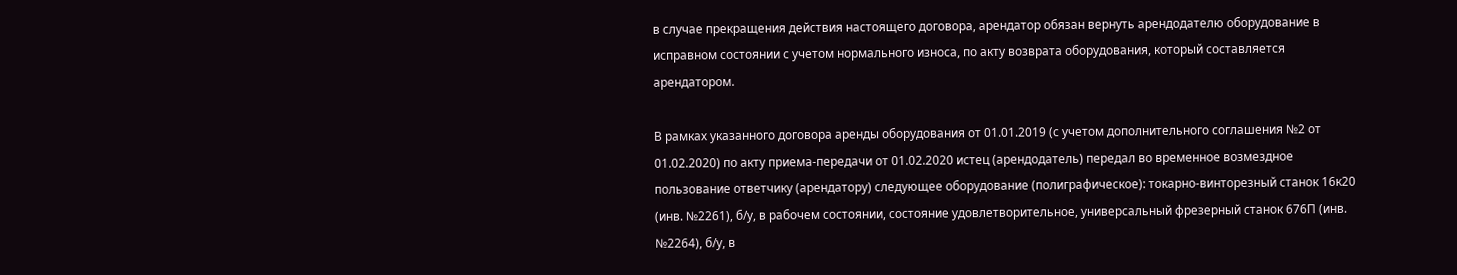в случае прекращения действия настоящего договора, арендатор обязан вернуть арендодателю оборудование в исправном состоянии с учетом нормального износа, по акту возврата оборудования, который составляется арендатором.

В рамках указанного договора аренды оборудования от 01.01.2019 (с учетом дополнительного соглашения №2 от 01.02.2020) по акту приема-передачи от 01.02.2020 истец (арендодатель) передал во временное возмездное пользование ответчику (арендатору) следующее оборудование (полиграфическое): токарно-винторезный станок 16к20 (инв. №2261), б/у, в рабочем состоянии, состояние удовлетворительное, универсальный фрезерный станок 676П (инв. №2264), б/у, в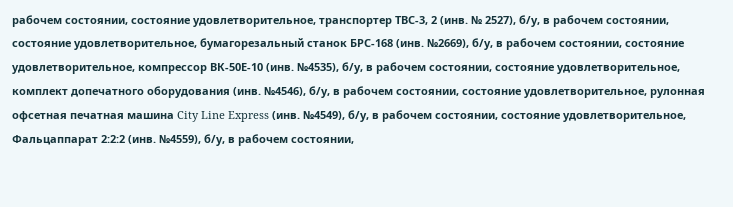рабочем состоянии, состояние удовлетворительное, транспортер ТВС-3, 2 (инв. № 2527), б/у, в рабочем состоянии, состояние удовлетворительное, бумагорезальный станок БРС-168 (инв. №2669), б/у, в рабочем состоянии, состояние удовлетворительное, компрессор ВК-50Е-10 (инв. №4535), б/у, в рабочем состоянии, состояние удовлетворительное, комплект допечатного оборудования (инв. №4546), б/у, в рабочем состоянии, состояние удовлетворительное, рулонная офсетная печатная машина City Line Express (инв. №4549), б/у, в рабочем состоянии, состояние удовлетворительное, Фальцаппарат 2:2:2 (инв. №4559), б/у, в рабочем состоянии,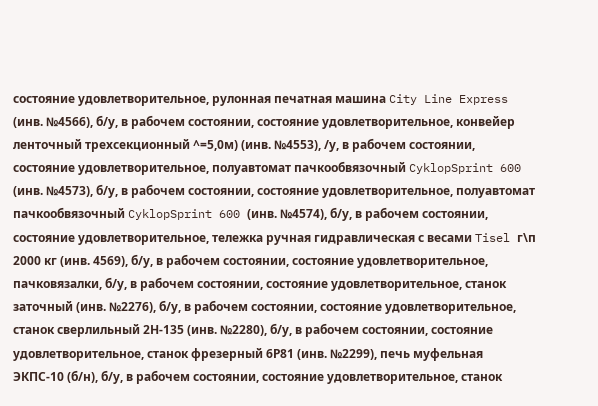состояние удовлетворительное, рулонная печатная машина City Line Express (инв. №4566), б/у, в рабочем состоянии, состояние удовлетворительное, конвейер ленточный трехсекционный ^=5,0м) (инв. №4553), /у, в рабочем состоянии, состояние удовлетворительное, полуавтомат пачкообвязочный CyklopSprint 600 (инв. №4573), б/у, в рабочем состоянии, состояние удовлетворительное, полуавтомат пачкообвязочный CyklopSprint 600 (инв. №4574), б/у, в рабочем состоянии, состояние удовлетворительное, тележка ручная гидравлическая с весами Tisel г\п 2000 кг (инв. 4569), б/у, в рабочем состоянии, состояние удовлетворительное, пачковязалки, б/у, в рабочем состоянии, состояние удовлетворительное, станок заточный (инв. №2276), б/у, в рабочем состоянии, состояние удовлетворительное, станок сверлильный 2Н-135 (инв. №2280), б/у, в рабочем состоянии, состояние удовлетворительное, станок фрезерный 6Р81 (инв. №2299), печь муфельная ЭКПС-10 (б/н), б/у, в рабочем состоянии, состояние удовлетворительное, станок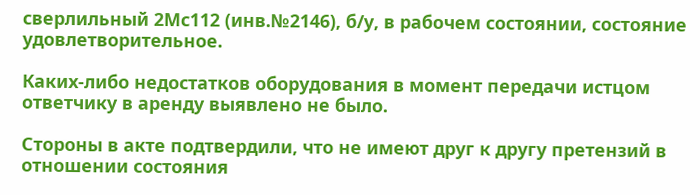сверлильный 2Мс112 (инв.№2146), б/у, в рабочем состоянии, состояние удовлетворительное.

Каких-либо недостатков оборудования в момент передачи истцом ответчику в аренду выявлено не было.

Стороны в акте подтвердили, что не имеют друг к другу претензий в отношении состояния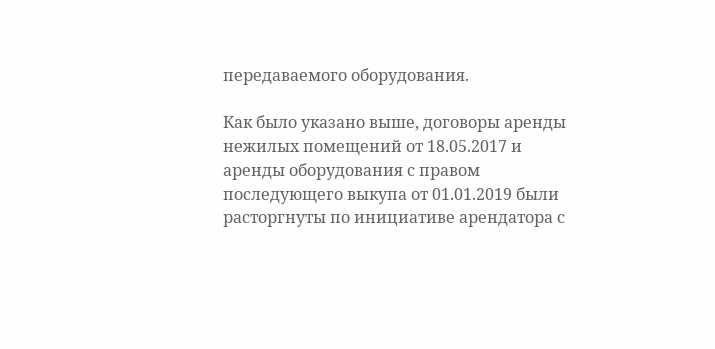передаваемого оборудования.

Как было указано выше, договоры аренды нежилых помещений от 18.05.2017 и аренды оборудования с правом последующего выкупа от 01.01.2019 были расторгнуты по инициативе арендатора с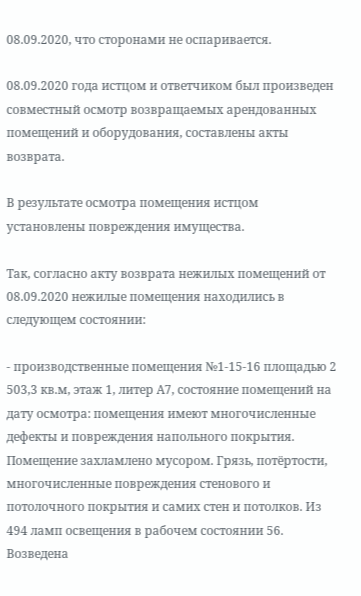08.09.2020, что сторонами не оспаривается.

08.09.2020 года истцом и ответчиком был произведен совместный осмотр возвращаемых арендованных помещений и оборудования, составлены акты возврата.

В результате осмотра помещения истцом установлены повреждения имущества.

Так, согласно акту возврата нежилых помещений от 08.09.2020 нежилые помещения находились в следующем состоянии:

- производственные помещения №1-15-16 площадью 2 503,3 кв.м, этаж 1, литер А7, состояние помещений на дату осмотра: помещения имеют многочисленные дефекты и повреждения напольного покрытия. Помещение захламлено мусором. Грязь, потёртости, многочисленные повреждения стенового и потолочного покрытия и самих стен и потолков. Из 494 ламп освещения в рабочем состоянии 56. Возведена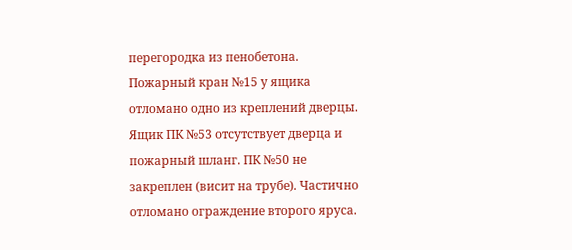перегородка из пенобетона. Пожарный кран №15 у ящика отломано одно из креплений дверцы. Ящик ПК №53 отсутствует дверца и пожарный шланг. ПК №50 не закреплен (висит на трубе). Частично отломано ограждение второго яруса.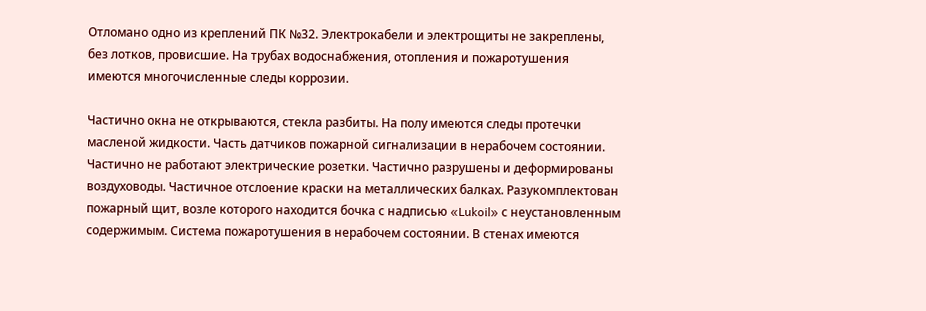Отломано одно из креплений ПК №32. Электрокабели и электрощиты не закреплены, без лотков, провисшие. На трубах водоснабжения, отопления и пожаротушения имеются многочисленные следы коррозии.

Частично окна не открываются, стекла разбиты. На полу имеются следы протечки масленой жидкости. Часть датчиков пожарной сигнализации в нерабочем состоянии. Частично не работают электрические розетки. Частично разрушены и деформированы воздуховоды. Частичное отслоение краски на металлических балках. Разукомплектован пожарный щит, возле которого находится бочка с надписью «Lukoil» с неустановленным содержимым. Система пожаротушения в нерабочем состоянии. В стенах имеются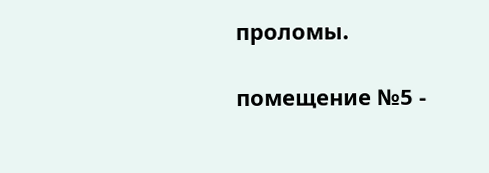проломы.

помещение №5 -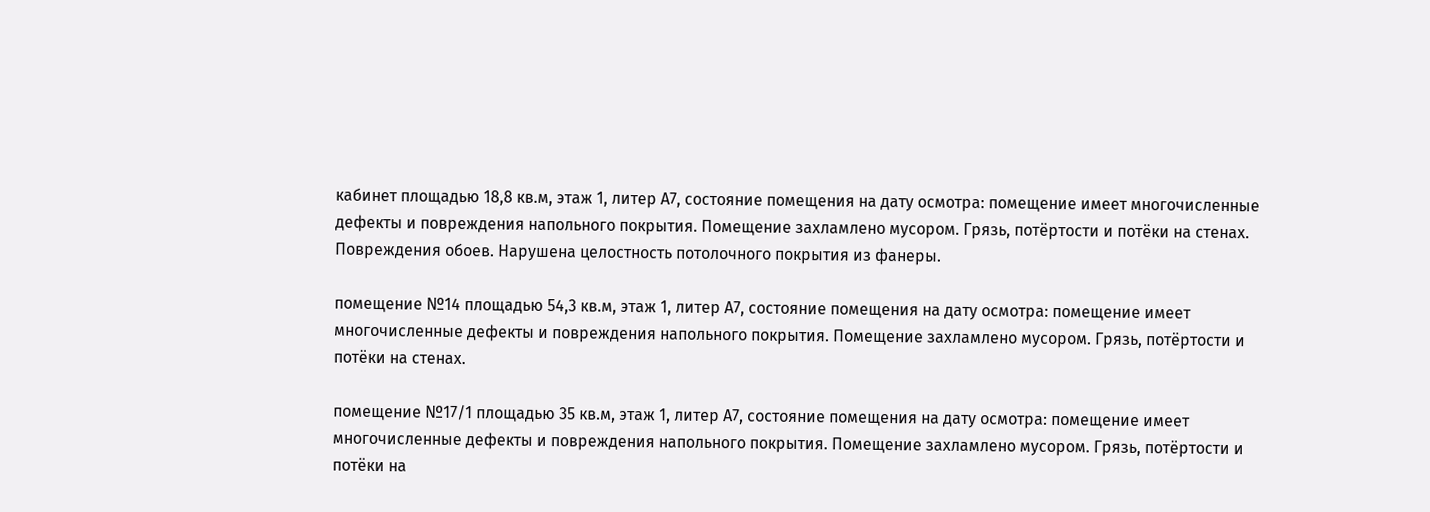кабинет площадью 18,8 кв.м, этаж 1, литер А7, состояние помещения на дату осмотра: помещение имеет многочисленные дефекты и повреждения напольного покрытия. Помещение захламлено мусором. Грязь, потёртости и потёки на стенах. Повреждения обоев. Нарушена целостность потолочного покрытия из фанеры.

помещение №14 площадью 54,3 кв.м, этаж 1, литер А7, состояние помещения на дату осмотра: помещение имеет многочисленные дефекты и повреждения напольного покрытия. Помещение захламлено мусором. Грязь, потёртости и потёки на стенах.

помещение №17/1 площадью 35 кв.м, этаж 1, литер А7, состояние помещения на дату осмотра: помещение имеет многочисленные дефекты и повреждения напольного покрытия. Помещение захламлено мусором. Грязь, потёртости и потёки на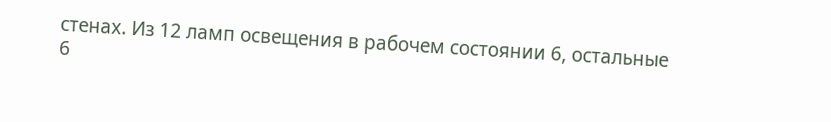стенах. Из 12 ламп освещения в рабочем состоянии 6, остальные 6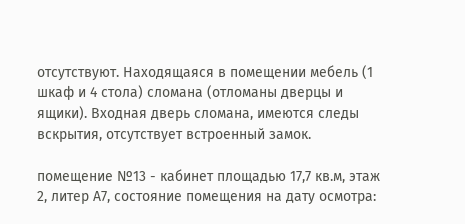отсутствуют. Находящаяся в помещении мебель (1 шкаф и 4 стола) сломана (отломаны дверцы и ящики). Входная дверь сломана, имеются следы вскрытия, отсутствует встроенный замок.

помещение №13 - кабинет площадью 17,7 кв.м, этаж 2, литер А7, состояние помещения на дату осмотра: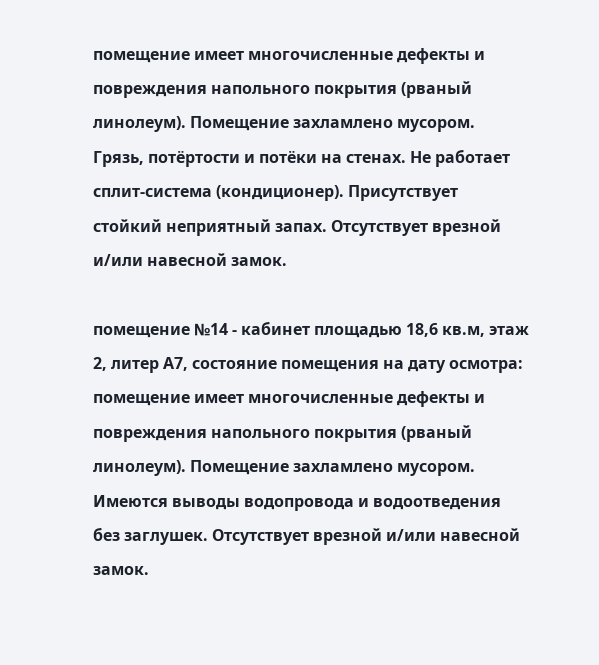помещение имеет многочисленные дефекты и повреждения напольного покрытия (рваный линолеум). Помещение захламлено мусором. Грязь, потёртости и потёки на стенах. Не работает сплит-система (кондиционер). Присутствует стойкий неприятный запах. Отсутствует врезной и/или навесной замок.

помещение №14 - кабинет площадью 18,6 кв.м, этаж 2, литер А7, состояние помещения на дату осмотра: помещение имеет многочисленные дефекты и повреждения напольного покрытия (рваный линолеум). Помещение захламлено мусором. Имеются выводы водопровода и водоотведения без заглушек. Отсутствует врезной и/или навесной замок.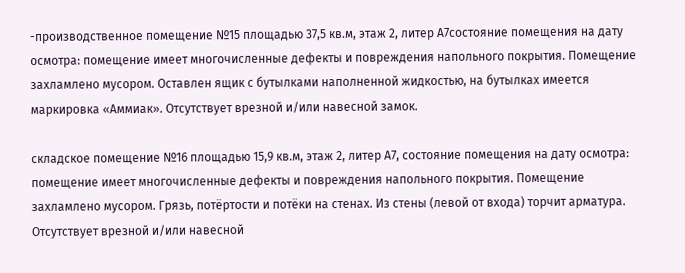-производственное помещение №15 площадью 37,5 кв.м, этаж 2, литер А7состояние помещения на дату осмотра: помещение имеет многочисленные дефекты и повреждения напольного покрытия. Помещение захламлено мусором. Оставлен ящик с бутылками наполненной жидкостью, на бутылках имеется маркировка «Аммиак». Отсутствует врезной и/или навесной замок.

складское помещение №16 площадью 15,9 кв.м, этаж 2, литер А7, состояние помещения на дату осмотра: помещение имеет многочисленные дефекты и повреждения напольного покрытия. Помещение захламлено мусором. Грязь, потёртости и потёки на стенах. Из стены (левой от входа) торчит арматура. Отсутствует врезной и/или навесной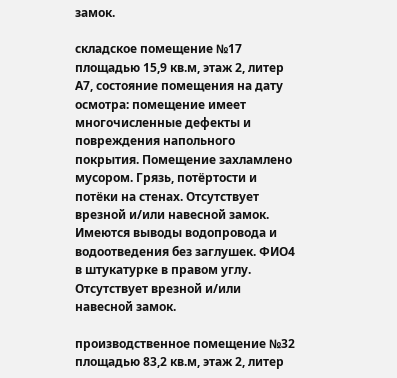замок.

складское помещение №17 площадью 15,9 кв.м, этаж 2, литер А7, состояние помещения на дату осмотра: помещение имеет многочисленные дефекты и повреждения напольного покрытия. Помещение захламлено мусором. Грязь, потёртости и потёки на стенах. Отсутствует врезной и/или навесной замок. Имеются выводы водопровода и водоотведения без заглушек. ФИО4 в штукатурке в правом углу. Отсутствует врезной и/или навесной замок.

производственное помещение №32 площадью 83,2 кв.м, этаж 2, литер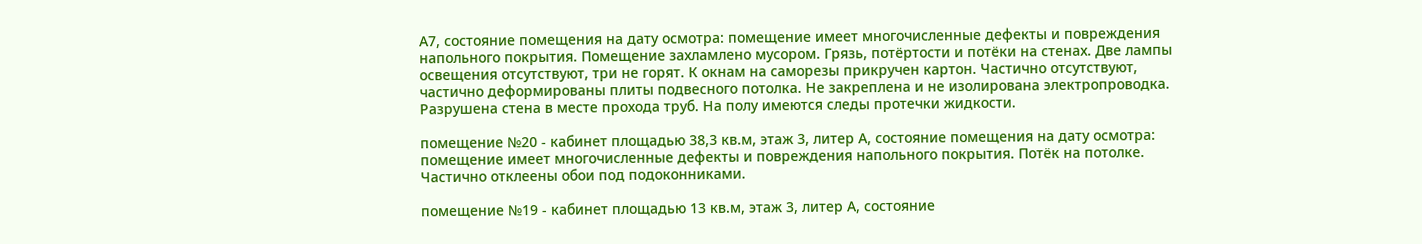А7, состояние помещения на дату осмотра: помещение имеет многочисленные дефекты и повреждения напольного покрытия. Помещение захламлено мусором. Грязь, потёртости и потёки на стенах. Две лампы освещения отсутствуют, три не горят. К окнам на саморезы прикручен картон. Частично отсутствуют, частично деформированы плиты подвесного потолка. Не закреплена и не изолирована электропроводка. Разрушена стена в месте прохода труб. На полу имеются следы протечки жидкости.

помещение №20 - кабинет площадью 38,3 кв.м, этаж 3, литер А, состояние помещения на дату осмотра: помещение имеет многочисленные дефекты и повреждения напольного покрытия. Потёк на потолке. Частично отклеены обои под подоконниками.

помещение №19 - кабинет площадью 13 кв.м, этаж 3, литер А, состояние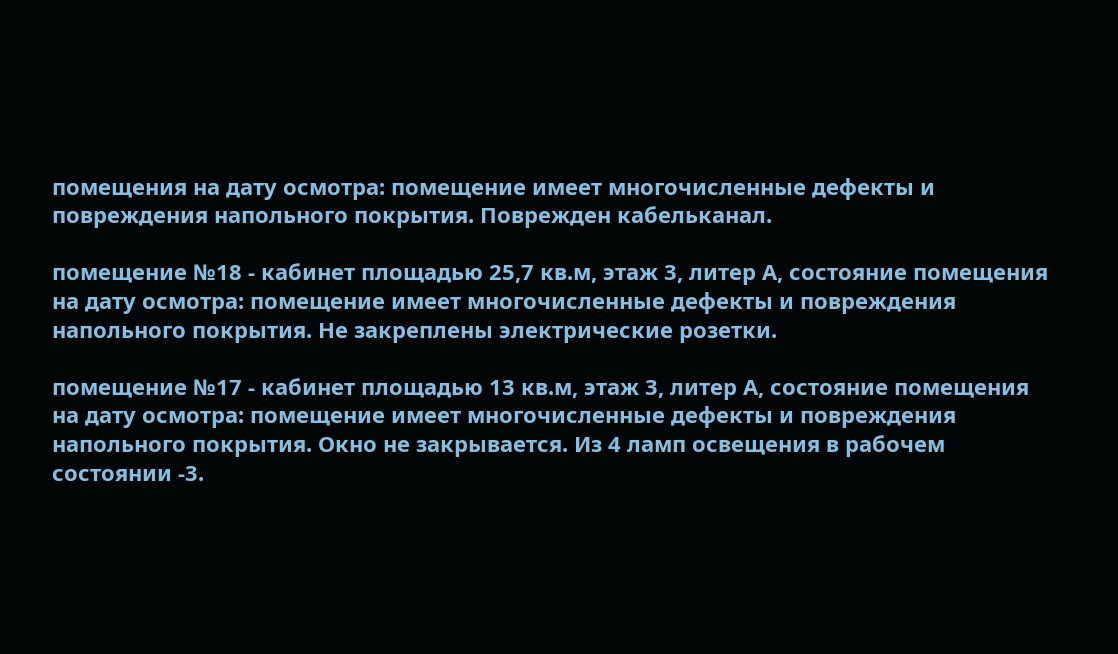помещения на дату осмотра: помещение имеет многочисленные дефекты и повреждения напольного покрытия. Поврежден кабельканал.

помещение №18 - кабинет площадью 25,7 кв.м, этаж 3, литер А, состояние помещения на дату осмотра: помещение имеет многочисленные дефекты и повреждения напольного покрытия. Не закреплены электрические розетки.

помещение №17 - кабинет площадью 13 кв.м, этаж 3, литер А, состояние помещения на дату осмотра: помещение имеет многочисленные дефекты и повреждения напольного покрытия. Окно не закрывается. Из 4 ламп освещения в рабочем состоянии -3.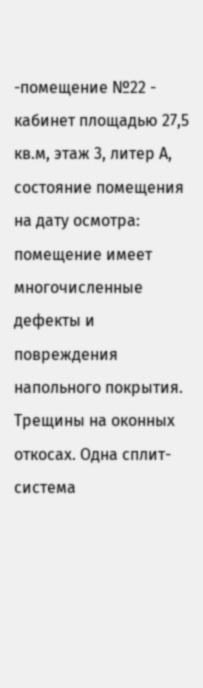-помещение №22 - кабинет площадью 27,5 кв.м, этаж 3, литер А, состояние помещения на дату осмотра: помещение имеет многочисленные дефекты и повреждения напольного покрытия. Трещины на оконных откосах. Одна сплит-система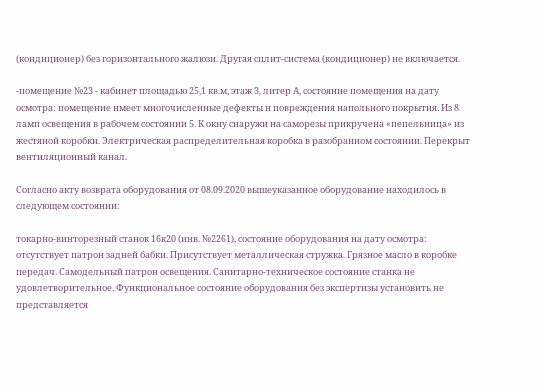(кондиционер) без горизонтального жалюзи. Другая сплит-система (кондиционер) не включается.

-помещение №23 - кабинет площадью 25,1 кв.м, этаж 3, литер А, состояние помещения на дату осмотра: помещение имеет многочисленные дефекты и повреждения напольного покрытия. Из 8 ламп освещения в рабочем состоянии 5. К окну снаружи на саморезы прикручена «пепельница» из жестяной коробки. Электрическая распределительная коробка в разобранном состоянии. Перекрыт вентиляционный канал.

Согласно акту возврата оборудования от 08.09.2020 вышеуказанное оборудование находилось в следующем состоянии:

токарно-винторезный станок 16к20 (инв. №2261), состояние оборудования на дату осмотра: отсутствует патрон задней бабки. Присутствует металлическая стружка. Грязное масло в коробке передач. Самодельный патрон освещения. Санитарно-техническое состояние станка не удовлетворительное. Функциональное состояние оборудования без экспертизы установить не представляется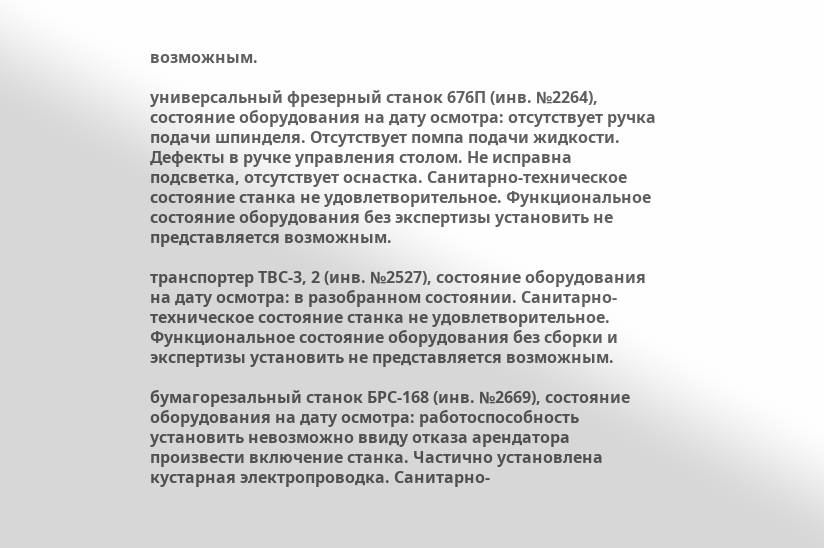возможным.

универсальный фрезерный станок 676П (инв. №2264), состояние оборудования на дату осмотра: отсутствует ручка подачи шпинделя. Отсутствует помпа подачи жидкости. Дефекты в ручке управления столом. Не исправна подсветка, отсутствует оснастка. Санитарно-техническое состояние станка не удовлетворительное. Функциональное состояние оборудования без экспертизы установить не представляется возможным.

транспортер ТВС-3, 2 (инв. №2527), состояние оборудования на дату осмотра: в разобранном состоянии. Санитарно-техническое состояние станка не удовлетворительное. Функциональное состояние оборудования без сборки и экспертизы установить не представляется возможным.

бумагорезальный станок БРС-168 (инв. №2669), состояние оборудования на дату осмотра: работоспособность установить невозможно ввиду отказа арендатора произвести включение станка. Частично установлена кустарная электропроводка. Санитарно-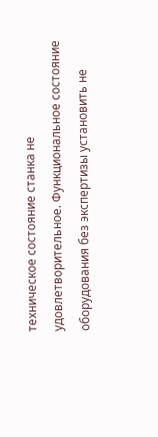техническое состояние станка не удовлетворительное. Функциональное состояние оборудования без экспертизы установить не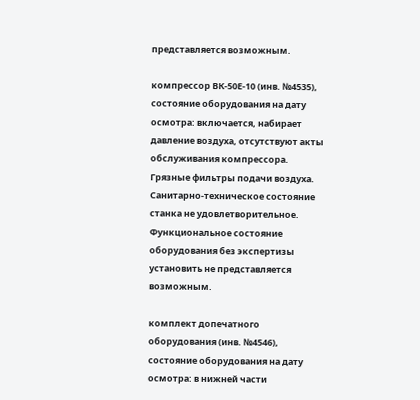представляется возможным.

компрессор ВК-50Е-10 (инв. №4535), состояние оборудования на дату осмотра: включается, набирает давление воздуха, отсутствуют акты обслуживания компрессора. Грязные фильтры подачи воздуха. Санитарно-техническое состояние станка не удовлетворительное. Функциональное состояние оборудования без экспертизы установить не представляется возможным.

комплект допечатного оборудования (инв. №4546), состояние оборудования на дату осмотра: в нижней части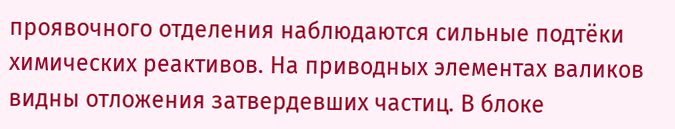проявочного отделения наблюдаются сильные подтёки химических реактивов. На приводных элементах валиков видны отложения затвердевших частиц. В блоке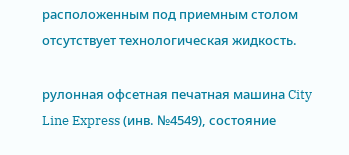расположенным под приемным столом отсутствует технологическая жидкость.

рулонная офсетная печатная машина City Line Express (инв. №4549), состояние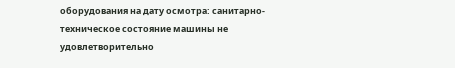оборудования на дату осмотра: санитарно-техническое состояние машины не удовлетворительно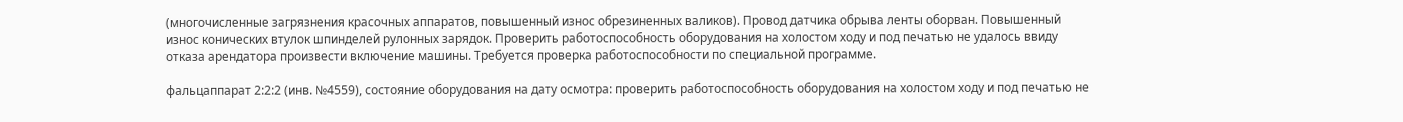(многочисленные загрязнения красочных аппаратов, повышенный износ обрезиненных валиков). Провод датчика обрыва ленты оборван. Повышенный износ конических втулок шпинделей рулонных зарядок. Проверить работоспособность оборудования на холостом ходу и под печатью не удалось ввиду отказа арендатора произвести включение машины. Требуется проверка работоспособности по специальной программе.

фальцаппарат 2:2:2 (инв. №4559), состояние оборудования на дату осмотра: проверить работоспособность оборудования на холостом ходу и под печатью не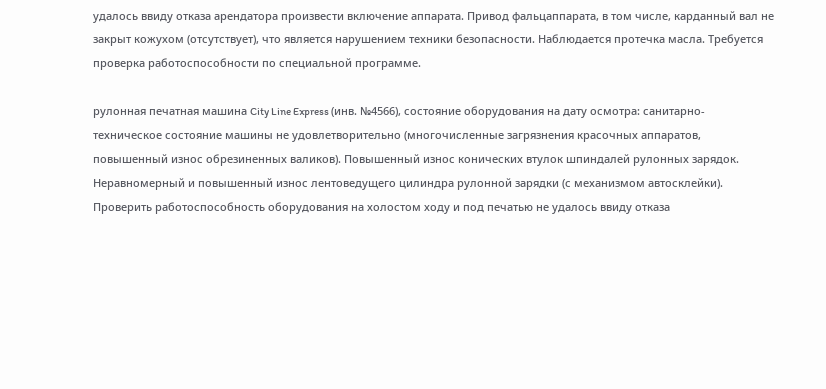удалось ввиду отказа арендатора произвести включение аппарата. Привод фальцаппарата, в том числе, карданный вал не закрыт кожухом (отсутствует), что является нарушением техники безопасности. Наблюдается протечка масла. Требуется проверка работоспособности по специальной программе.

рулонная печатная машина City Line Express (инв. №4566), состояние оборудования на дату осмотра: санитарно-техническое состояние машины не удовлетворительно (многочисленные загрязнения красочных аппаратов, повышенный износ обрезиненных валиков). Повышенный износ конических втулок шпиндалей рулонных зарядок. Неравномерный и повышенный износ лентоведущего цилиндра рулонной зарядки (с механизмом автосклейки). Проверить работоспособность оборудования на холостом ходу и под печатью не удалось ввиду отказа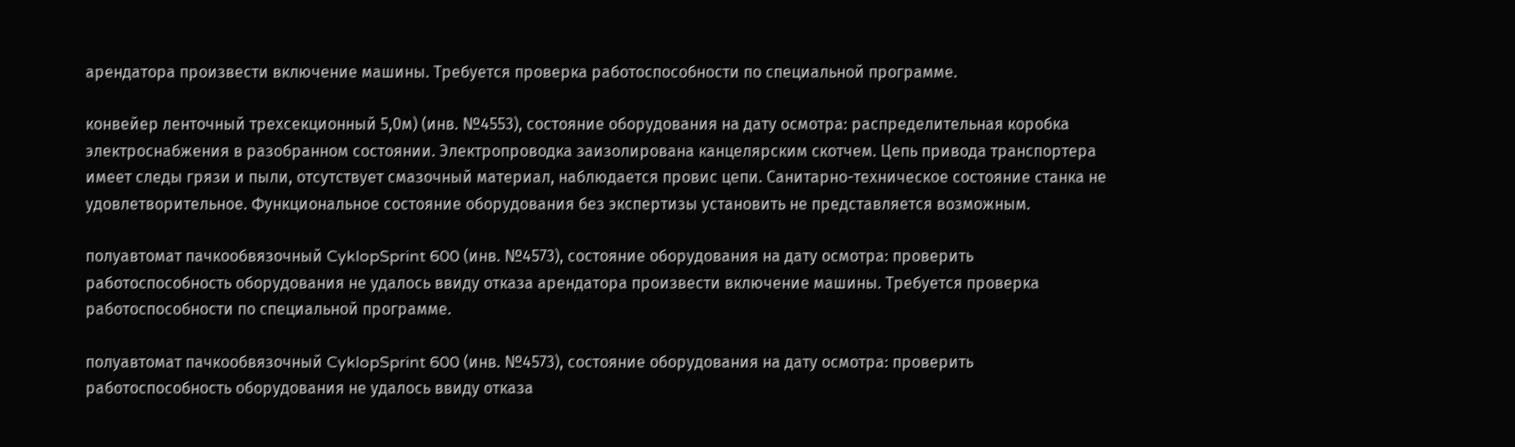арендатора произвести включение машины. Требуется проверка работоспособности по специальной программе.

конвейер ленточный трехсекционный 5,0м) (инв. №4553), состояние оборудования на дату осмотра: распределительная коробка электроснабжения в разобранном состоянии. Электропроводка заизолирована канцелярским скотчем. Цепь привода транспортера имеет следы грязи и пыли, отсутствует смазочный материал, наблюдается провис цепи. Санитарно-техническое состояние станка не удовлетворительное. Функциональное состояние оборудования без экспертизы установить не представляется возможным.

полуавтомат пачкообвязочный CyklopSprint 600 (инв. №4573), состояние оборудования на дату осмотра: проверить работоспособность оборудования не удалось ввиду отказа арендатора произвести включение машины. Требуется проверка работоспособности по специальной программе.

полуавтомат пачкообвязочный CyklopSprint 600 (инв. №4573), состояние оборудования на дату осмотра: проверить работоспособность оборудования не удалось ввиду отказа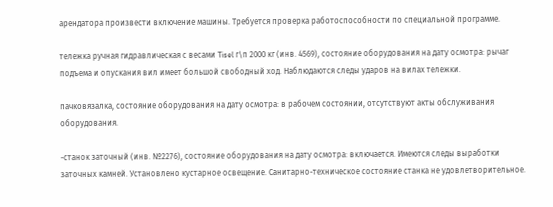арендатора произвести включение машины. Требуется проверка работоспособности по специальной программе.

тележка ручная гидравлическая с весами Tisel г\п 2000 кг (инв. 4569), состояние оборудования на дату осмотра: рычаг подъема и опускания вил имеет большой свободный ход. Наблюдаются следы ударов на вилах тележки.

пачковязалка, состояние оборудования на дату осмотра: в рабочем состоянии, отсутствуют акты обслуживания оборудования.

-станок заточный (инв. №2276), состояние оборудования на дату осмотра: включается. Имеются следы выработки заточных камней. Установлено кустарное освещение. Санитарно-техническое состояние станка не удовлетворительное.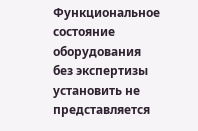Функциональное состояние оборудования без экспертизы установить не представляется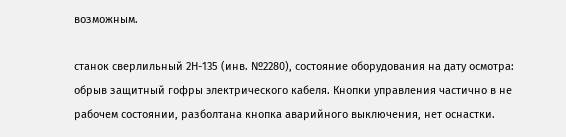возможным.

станок сверлильный 2Н-135 (инв. №2280), состояние оборудования на дату осмотра: обрыв защитный гофры электрического кабеля. Кнопки управления частично в не рабочем состоянии, разболтана кнопка аварийного выключения, нет оснастки.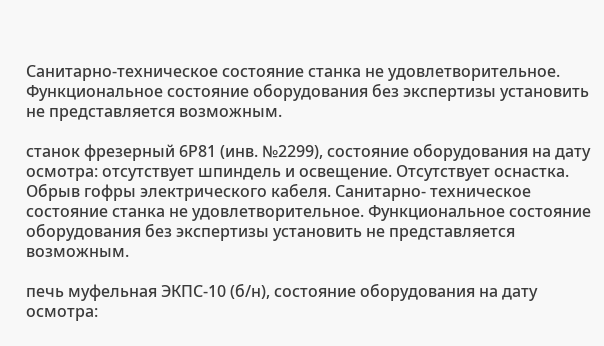Санитарно-техническое состояние станка не удовлетворительное. Функциональное состояние оборудования без экспертизы установить не представляется возможным.

станок фрезерный 6Р81 (инв. №2299), состояние оборудования на дату осмотра: отсутствует шпиндель и освещение. Отсутствует оснастка. Обрыв гофры электрического кабеля. Санитарно- техническое состояние станка не удовлетворительное. Функциональное состояние оборудования без экспертизы установить не представляется возможным.

печь муфельная ЭКПС-10 (б/н), состояние оборудования на дату осмотра: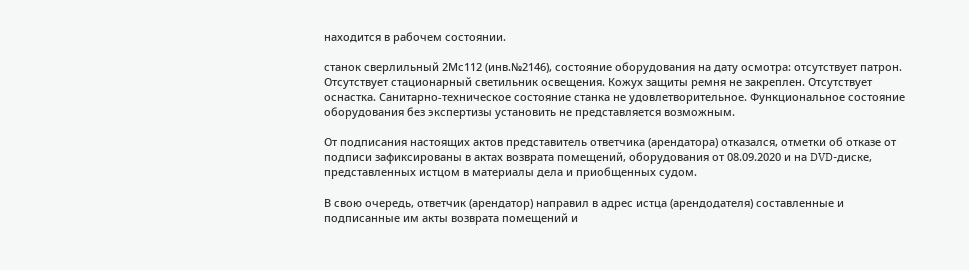находится в рабочем состоянии.

станок сверлильный 2Мс112 (инв.№2146), состояние оборудования на дату осмотра: отсутствует патрон. Отсутствует стационарный светильник освещения. Кожух защиты ремня не закреплен. Отсутствует оснастка. Санитарно-техническое состояние станка не удовлетворительное. Функциональное состояние оборудования без экспертизы установить не представляется возможным.

От подписания настоящих актов представитель ответчика (арендатора) отказался, отметки об отказе от подписи зафиксированы в актах возврата помещений, оборудования от 08.09.2020 и на DVD-диске, представленных истцом в материалы дела и приобщенных судом.

В свою очередь, ответчик (арендатор) направил в адрес истца (арендодателя) составленные и подписанные им акты возврата помещений и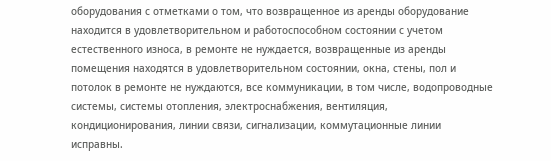оборудования с отметками о том, что возвращенное из аренды оборудование находится в удовлетворительном и работоспособном состоянии с учетом естественного износа, в ремонте не нуждается, возвращенные из аренды помещения находятся в удовлетворительном состоянии, окна, стены, пол и потолок в ремонте не нуждаются, все коммуникации, в том числе, водопроводные системы, системы отопления, электроснабжения, вентиляция, кондиционирования, линии связи, сигнализации, коммутационные линии исправны.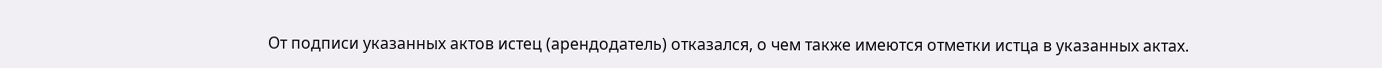От подписи указанных актов истец (арендодатель) отказался, о чем также имеются отметки истца в указанных актах.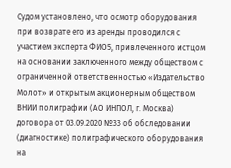Судом установлено, что осмотр оборудования при возврате его из аренды проводился с участием эксперта ФИО5, привлеченного истцом на основании заключенного между обществом с ограниченной ответственностью «Издательство Молот» и открытым акционерным обществом ВНИИ полиграфии (АО ИНПОЛ, г. Москва) договора от 03.09.2020 №33 об обследовании (диагностике) полиграфического оборудования на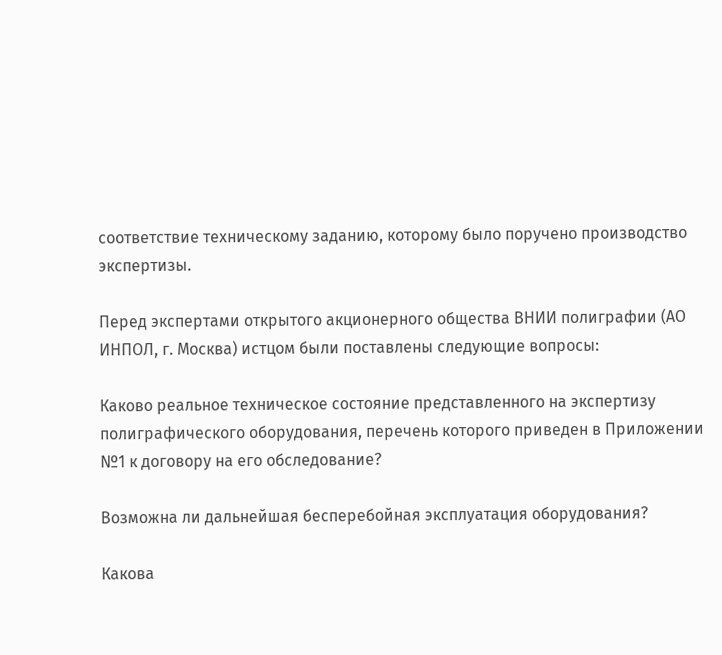соответствие техническому заданию, которому было поручено производство экспертизы.

Перед экспертами открытого акционерного общества ВНИИ полиграфии (АО ИНПОЛ, г. Москва) истцом были поставлены следующие вопросы:

Каково реальное техническое состояние представленного на экспертизу полиграфического оборудования, перечень которого приведен в Приложении №1 к договору на его обследование?

Возможна ли дальнейшая бесперебойная эксплуатация оборудования?

Какова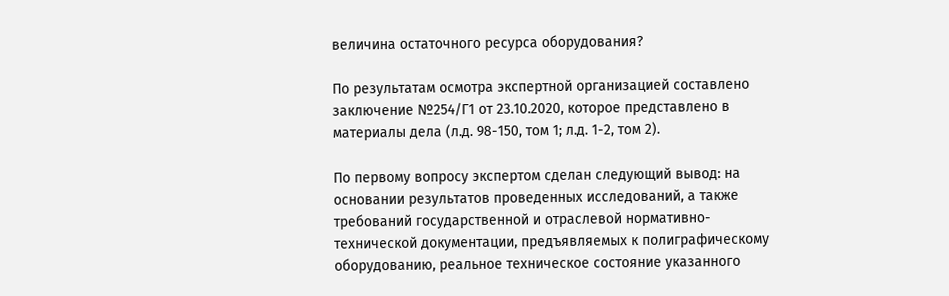величина остаточного ресурса оборудования?

По результатам осмотра экспертной организацией составлено заключение №254/Г1 от 23.10.2020, которое представлено в материалы дела (л.д. 98-150, том 1; л.д. 1-2, том 2).

По первому вопросу экспертом сделан следующий вывод: на основании результатов проведенных исследований, а также требований государственной и отраслевой нормативно-технической документации, предъявляемых к полиграфическому оборудованию, реальное техническое состояние указанного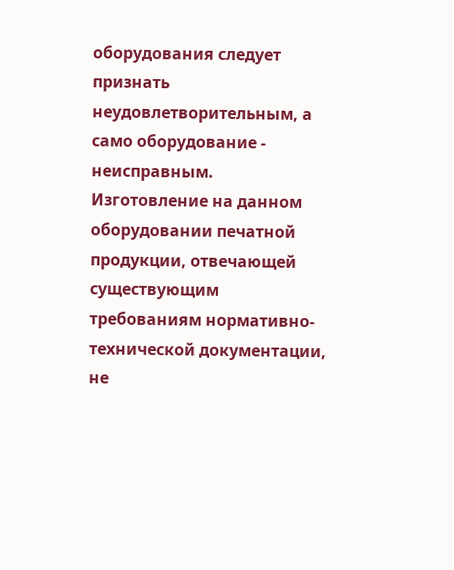оборудования следует признать неудовлетворительным, а само оборудование - неисправным. Изготовление на данном оборудовании печатной продукции, отвечающей существующим требованиям нормативно-технической документации, не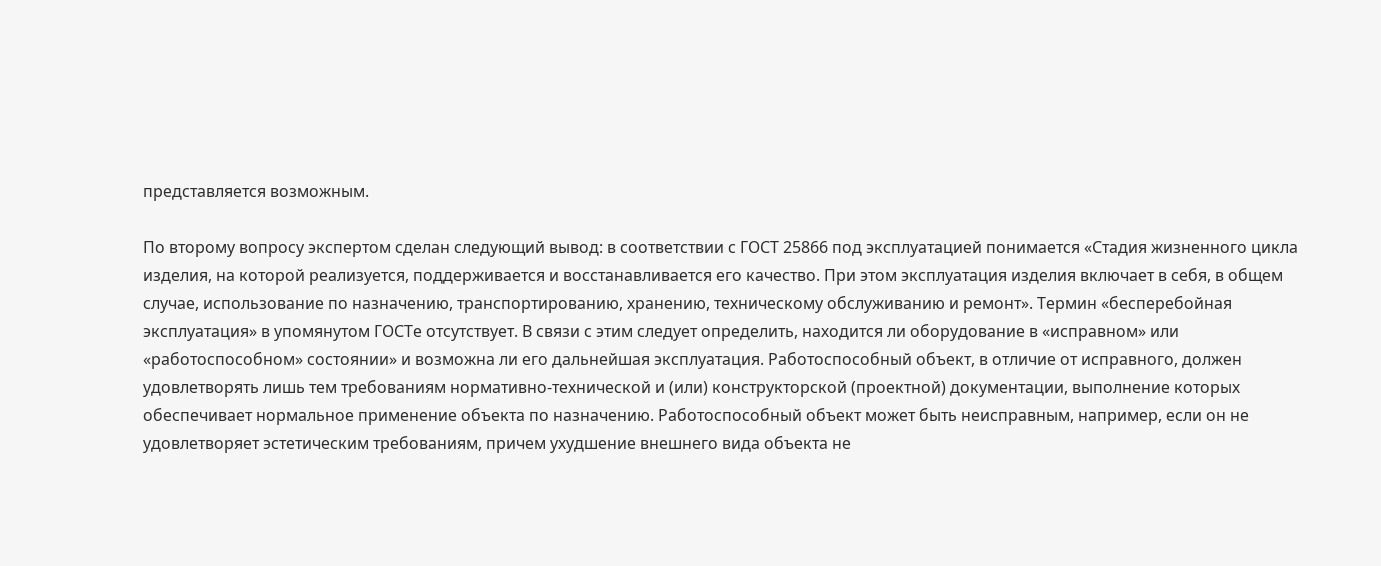представляется возможным.

По второму вопросу экспертом сделан следующий вывод: в соответствии с ГОСТ 25866 под эксплуатацией понимается «Стадия жизненного цикла изделия, на которой реализуется, поддерживается и восстанавливается его качество. При этом эксплуатация изделия включает в себя, в общем случае, использование по назначению, транспортированию, хранению, техническому обслуживанию и ремонт». Термин «бесперебойная эксплуатация» в упомянутом ГОСТе отсутствует. В связи с этим следует определить, находится ли оборудование в «исправном» или «работоспособном» состоянии» и возможна ли его дальнейшая эксплуатация. Работоспособный объект, в отличие от исправного, должен удовлетворять лишь тем требованиям нормативно-технической и (или) конструкторской (проектной) документации, выполнение которых обеспечивает нормальное применение объекта по назначению. Работоспособный объект может быть неисправным, например, если он не удовлетворяет эстетическим требованиям, причем ухудшение внешнего вида объекта не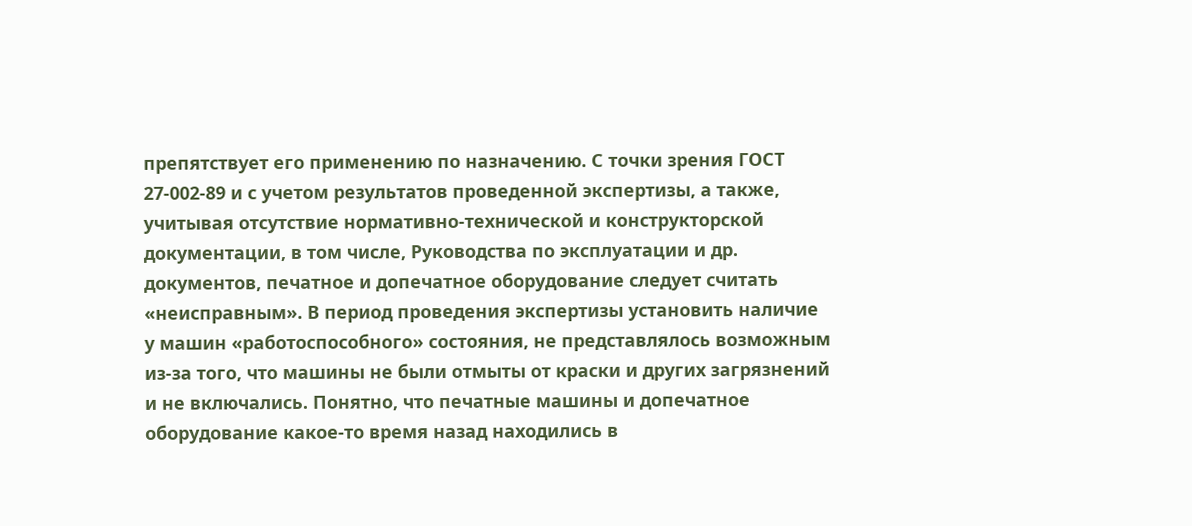препятствует его применению по назначению. С точки зрения ГОСТ 27-002-89 и с учетом результатов проведенной экспертизы, а также, учитывая отсутствие нормативно-технической и конструкторской документации, в том числе, Руководства по эксплуатации и др. документов, печатное и допечатное оборудование следует считать «неисправным». В период проведения экспертизы установить наличие у машин «работоспособного» состояния, не представлялось возможным из-за того, что машины не были отмыты от краски и других загрязнений и не включались. Понятно, что печатные машины и допечатное оборудование какое-то время назад находились в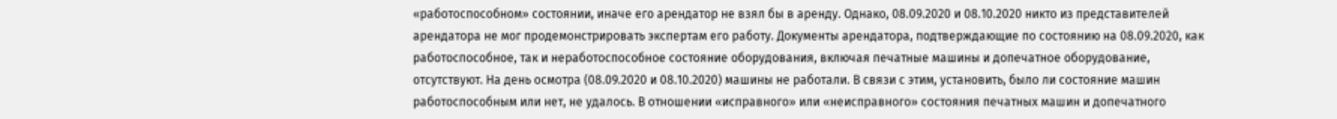«работоспособном» состоянии, иначе его арендатор не взял бы в аренду. Однако, 08.09.2020 и 08.10.2020 никто из представителей арендатора не мог продемонстрировать экспертам его работу. Документы арендатора, подтверждающие по состоянию на 08.09.2020, как работоспособное, так и неработоспособное состояние оборудования, включая печатные машины и допечатное оборудование, отсутствуют. На день осмотра (08.09.2020 и 08.10.2020) машины не работали. В связи с этим, установить, было ли состояние машин работоспособным или нет, не удалось. В отношении «исправного» или «неисправного» состояния печатных машин и допечатного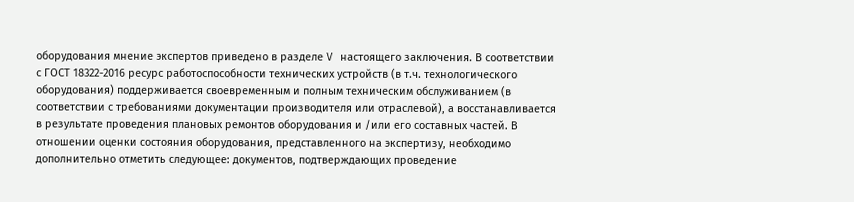оборудования мнение экспертов приведено в разделе V настоящего заключения. В соответствии с ГОСТ 18322-2016 ресурс работоспособности технических устройств (в т.ч. технологического оборудования) поддерживается своевременным и полным техническим обслуживанием (в соответствии с требованиями документации производителя или отраслевой), а восстанавливается в результате проведения плановых ремонтов оборудования и /или его составных частей. В отношении оценки состояния оборудования, представленного на экспертизу, необходимо дополнительно отметить следующее: документов, подтверждающих проведение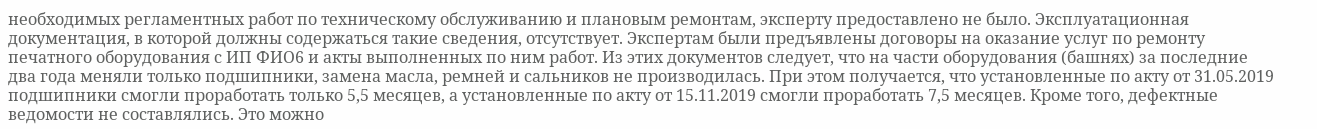необходимых регламентных работ по техническому обслуживанию и плановым ремонтам, эксперту предоставлено не было. Эксплуатационная документация, в которой должны содержаться такие сведения, отсутствует. Экспертам были предъявлены договоры на оказание услуг по ремонту печатного оборудования с ИП ФИО6 и акты выполненных по ним работ. Из этих документов следует, что на части оборудования (башнях) за последние два года меняли только подшипники, замена масла, ремней и сальников не производилась. При этом получается, что установленные по акту от 31.05.2019 подшипники смогли проработать только 5,5 месяцев, а установленные по акту от 15.11.2019 смогли проработать 7,5 месяцев. Кроме того, дефектные ведомости не составлялись. Это можно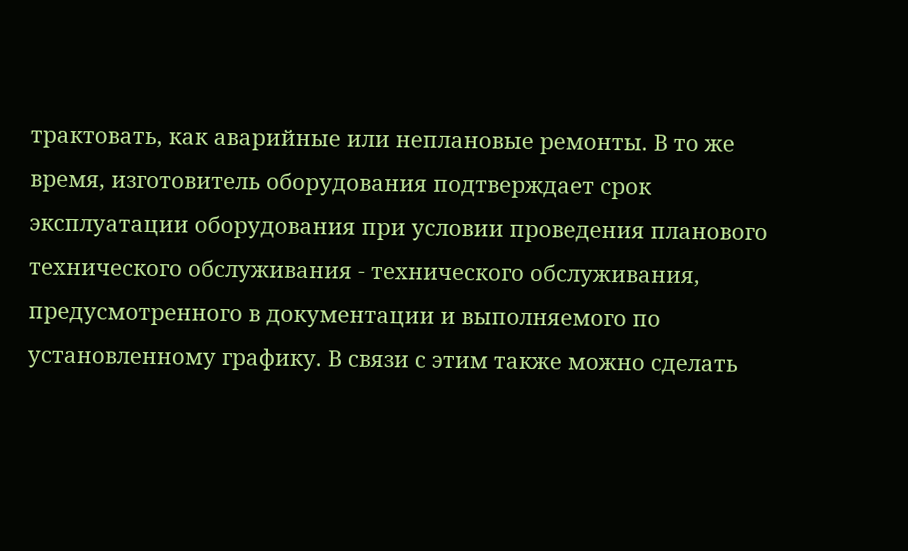трактовать, как аварийные или неплановые ремонты. В то же время, изготовитель оборудования подтверждает срок эксплуатации оборудования при условии проведения планового технического обслуживания - технического обслуживания, предусмотренного в документации и выполняемого по установленному графику. В связи с этим также можно сделать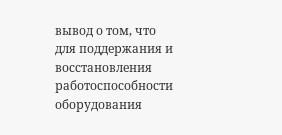вывод о том, что для поддержания и восстановления работоспособности оборудования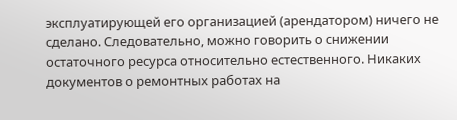эксплуатирующей его организацией (арендатором) ничего не сделано. Следовательно, можно говорить о снижении остаточного ресурса относительно естественного. Никаких документов о ремонтных работах на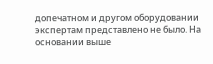допечатном и другом оборудовании экспертам представлено не было. На основании выше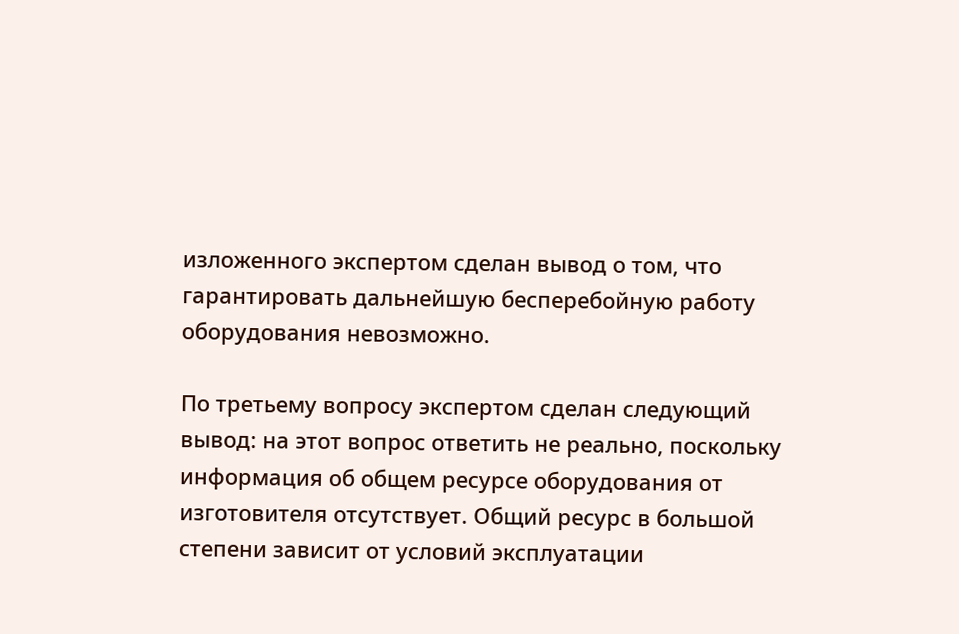изложенного экспертом сделан вывод о том, что гарантировать дальнейшую бесперебойную работу оборудования невозможно.

По третьему вопросу экспертом сделан следующий вывод: на этот вопрос ответить не реально, поскольку информация об общем ресурсе оборудования от изготовителя отсутствует. Общий ресурс в большой степени зависит от условий эксплуатации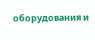оборудования и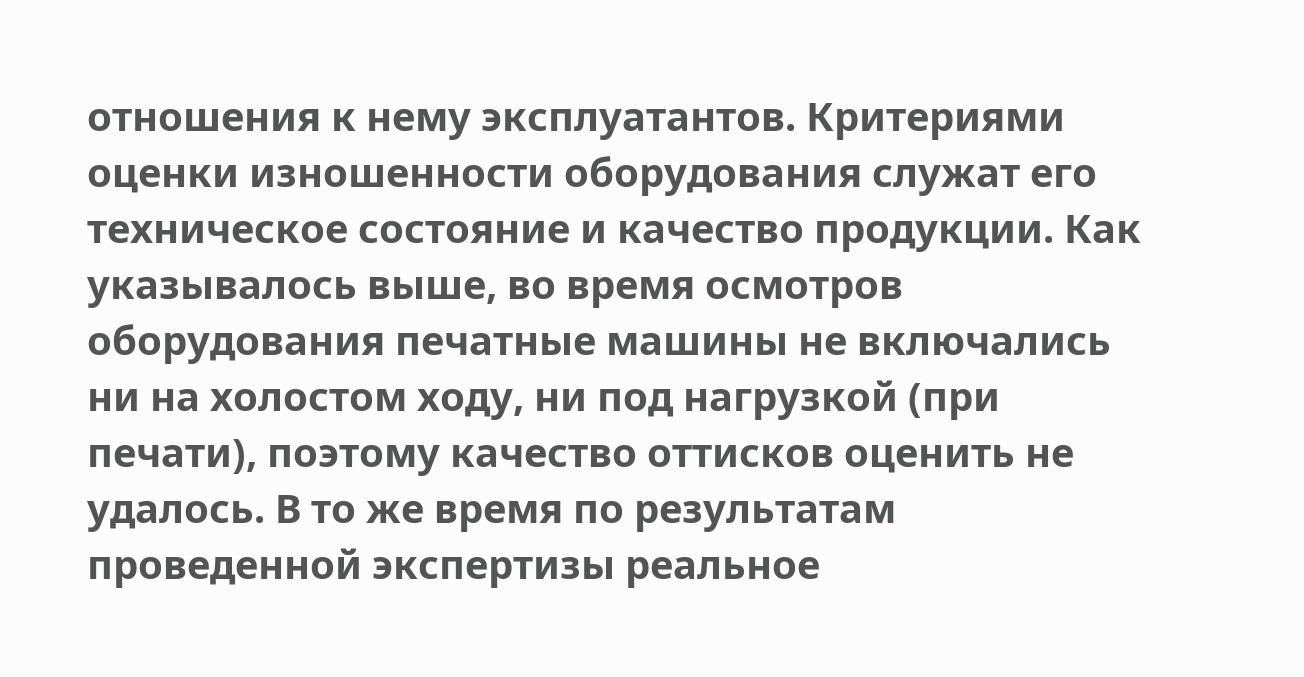отношения к нему эксплуатантов. Критериями оценки изношенности оборудования служат его техническое состояние и качество продукции. Как указывалось выше, во время осмотров оборудования печатные машины не включались ни на холостом ходу, ни под нагрузкой (при печати), поэтому качество оттисков оценить не удалось. В то же время по результатам проведенной экспертизы реальное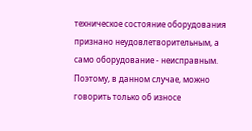техническое состояние оборудования признано неудовлетворительным, а само оборудование - неисправным. Поэтому, в данном случае, можно говорить только об износе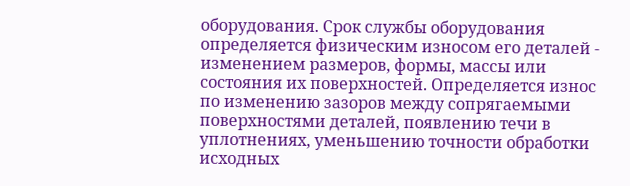оборудования. Срок службы оборудования определяется физическим износом его деталей - изменением размеров, формы, массы или состояния их поверхностей. Определяется износ по изменению зазоров между сопрягаемыми поверхностями деталей, появлению течи в уплотнениях, уменьшению точности обработки исходных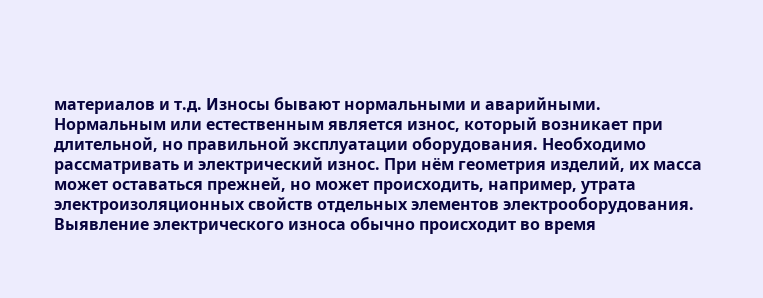материалов и т.д. Износы бывают нормальными и аварийными. Нормальным или естественным является износ, который возникает при длительной, но правильной эксплуатации оборудования. Необходимо рассматривать и электрический износ. При нём геометрия изделий, их масса может оставаться прежней, но может происходить, например, утрата электроизоляционных свойств отдельных элементов электрооборудования. Выявление электрического износа обычно происходит во время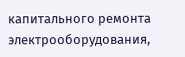капитального ремонта электрооборудования,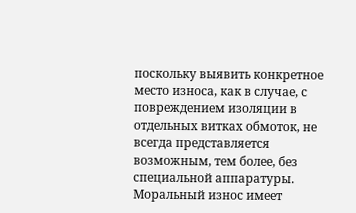поскольку выявить конкретное место износа, как в случае, с повреждением изоляции в отдельных витках обмоток, не всегда представляется возможным, тем более, без специальной аппаратуры. Моральный износ имеет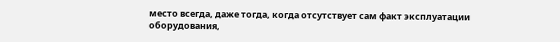место всегда, даже тогда, когда отсутствует сам факт эксплуатации оборудования,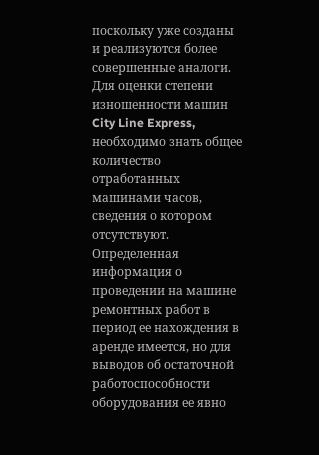поскольку уже созданы и реализуются более совершенные аналоги. Для оценки степени изношенности машин City Line Express, необходимо знать общее количество отработанных машинами часов, сведения о котором отсутствуют. Определенная информация о проведении на машине ремонтных работ в период ее нахождения в аренде имеется, но для выводов об остаточной работоспособности оборудования ее явно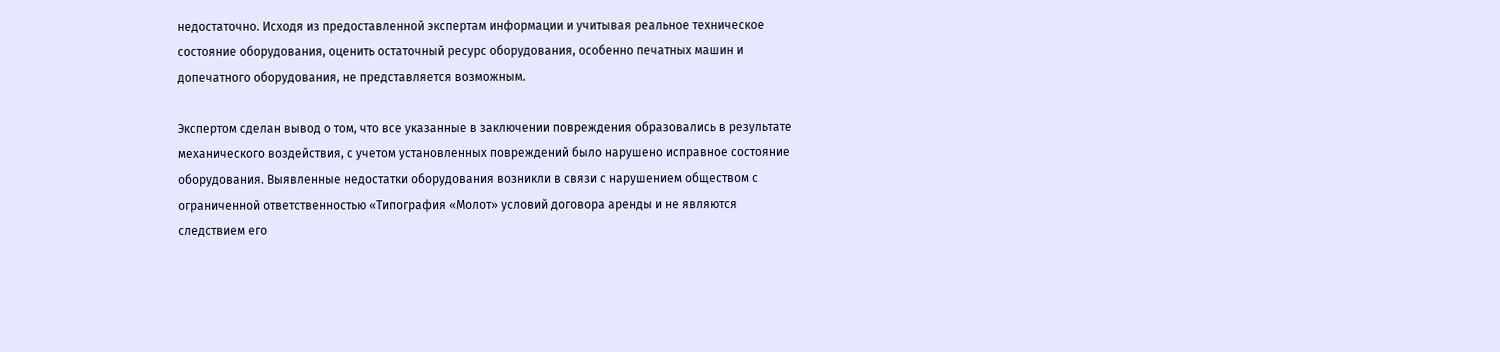недостаточно. Исходя из предоставленной экспертам информации и учитывая реальное техническое состояние оборудования, оценить остаточный ресурс оборудования, особенно печатных машин и допечатного оборудования, не представляется возможным.

Экспертом сделан вывод о том, что все указанные в заключении повреждения образовались в результате механического воздействия, с учетом установленных повреждений было нарушено исправное состояние оборудования. Выявленные недостатки оборудования возникли в связи с нарушением обществом с ограниченной ответственностью «Типография «Молот» условий договора аренды и не являются следствием его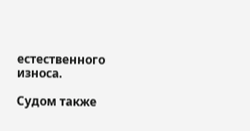естественного износа.

Судом также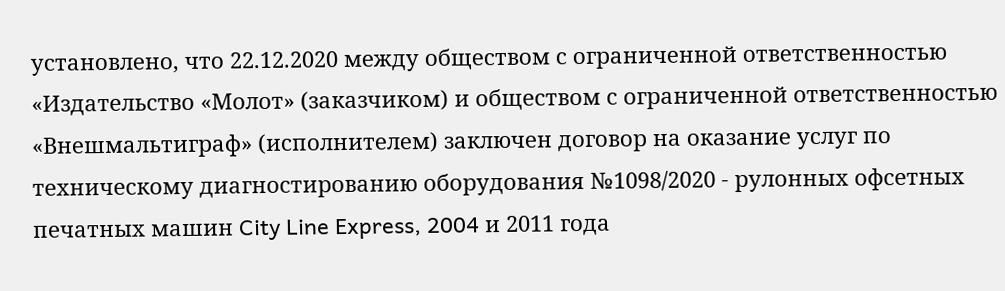установлено, что 22.12.2020 между обществом с ограниченной ответственностью «Издательство «Молот» (заказчиком) и обществом с ограниченной ответственностью «Внешмальтиграф» (исполнителем) заключен договор на оказание услуг по техническому диагностированию оборудования №1098/2020 - рулонных офсетных печатных машин City Line Express, 2004 и 2011 года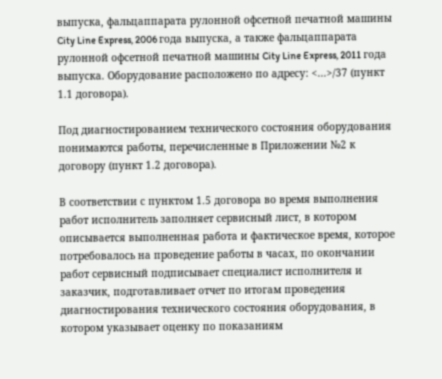выпуска, фальцаппарата рулонной офсетной печатной машины City Line Express, 2006 года выпуска, а также фальцаппарата рулонной офсетной печатной машины City Line Express, 2011 года выпуска. Оборудование расположено по адресу: <...>/37 (пункт 1.1 договора).

Под диагностированием технического состояния оборудования понимаются работы, перечисленные в Приложении №2 к договору (пункт 1.2 договора).

В соответствии с пунктом 1.5 договора во время выполнения работ исполнитель заполняет сервисный лист, в котором описывается выполненная работа и фактическое время, которое потребовалось на проведение работы в часах, по окончании работ сервисный подписывает специалист исполнителя и заказчик, подготавливает отчет по итогам проведения диагностирования технического состояния оборудования, в котором указывает оценку по показаниям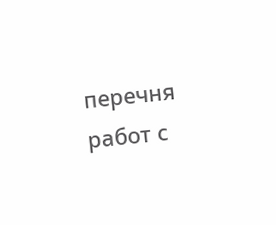перечня работ с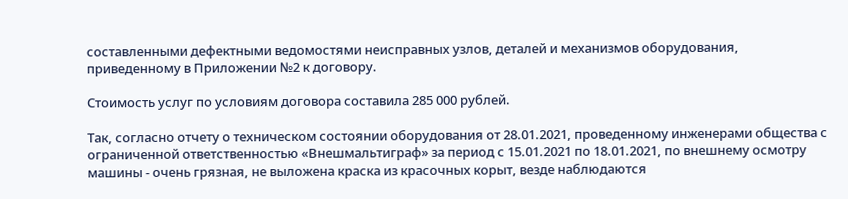составленными дефектными ведомостями неисправных узлов, деталей и механизмов оборудования, приведенному в Приложении №2 к договору.

Стоимость услуг по условиям договора составила 285 000 рублей.

Так, согласно отчету о техническом состоянии оборудования от 28.01.2021, проведенному инженерами общества с ограниченной ответственностью «Внешмальтиграф» за период с 15.01.2021 по 18.01.2021, по внешнему осмотру машины - очень грязная, не выложена краска из красочных корыт, везде наблюдаются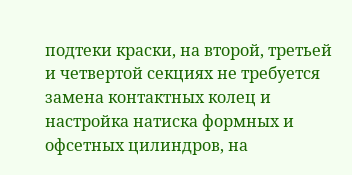подтеки краски, на второй, третьей и четвертой секциях не требуется замена контактных колец и настройка натиска формных и офсетных цилиндров, на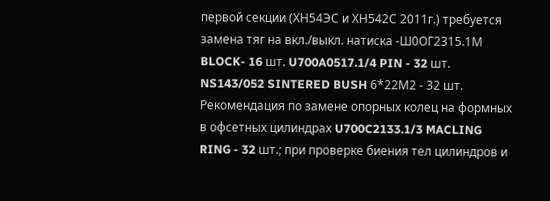первой секции (ХН54ЭС и ХН542С 2011г.) требуется замена тяг на вкл./выкл. натиска -Ш0ОГ2315.1М BLOCK- 16 шт. U700A0517.1/4 PIN - 32 шт. NS143/052 SINTERED BUSH 6*22М2 - 32 шт. Рекомендация по замене опорных колец на формных в офсетных цилиндрах U700C2133.1/3 MACLING RING - 32 шт.; при проверке биения тел цилиндров и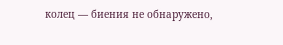колец — биения не обнаружено,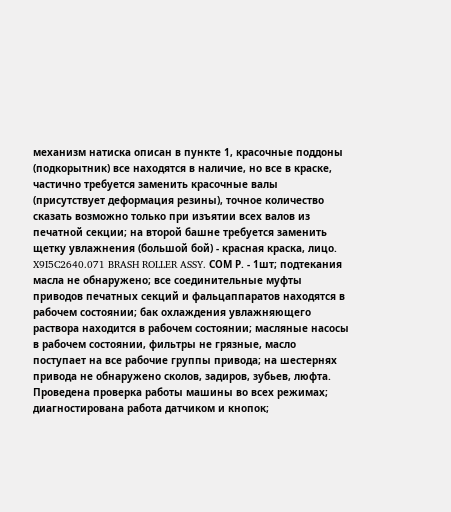механизм натиска описан в пункте 1, красочные поддоны (подкорытник) все находятся в наличие, но все в краске, частично требуется заменить красочные валы (присутствует деформация резины), точное количество сказать возможно только при изъятии всех валов из печатной секции; на второй башне требуется заменить щетку увлажнения (большой бой) - красная краска, лицо. X9I5C2640.071 BRASH ROLLER ASSY. СОМ Р. - 1шт; подтекания масла не обнаружено; все соединительные муфты приводов печатных секций и фальцаппаратов находятся в рабочем состоянии; бак охлаждения увлажняющего раствора находится в рабочем состоянии; масляные насосы в рабочем состоянии, фильтры не грязные, масло поступает на все рабочие группы привода; на шестернях привода не обнаружено сколов, задиров, зубьев, люфта. Проведена проверка работы машины во всех режимах; диагностирована работа датчиком и кнопок;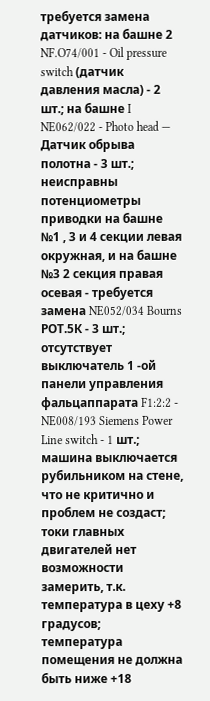требуется замена датчиков: на башне 2 NF.O74/001 - Oil pressure switch (датчик давления масла) - 2 шт.; на башне I NE062/022 - Photo head — Датчик обрыва полотна - 3 шт.; неисправны потенциометры приводки на башне №1 , 3 и 4 секции левая окружная, и на башне №3 2 секция правая осевая - требуется замена NE052/034 Bourns РОТ.5К - 3 шт.; отсутствует выключатель 1 -ой панели управления фальцаппарата F1:2:2 - NE008/193 Siemens Power Line switch - 1 шт.; машина выключается рубильником на стене, что не критично и проблем не создаст; токи главных двигателей нет возможности замерить, т.к. температура в цеху +8 градусов; температура помещения не должна быть ниже +18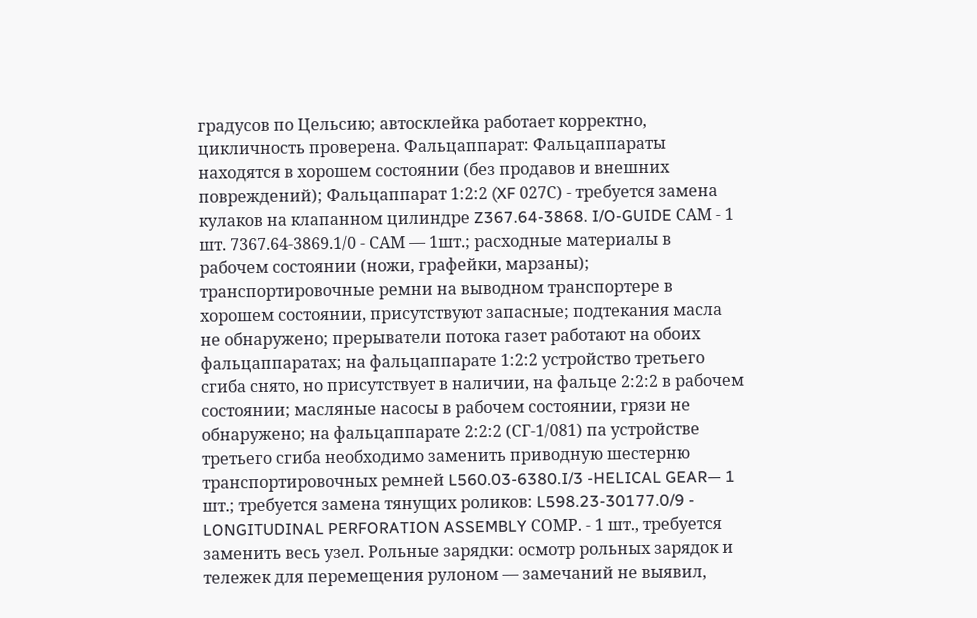градусов по Цельсию; автосклейка работает корректно, цикличность проверена. Фальцаппарат: Фальцаппараты находятся в хорошем состоянии (без продавов и внешних повреждений); Фальцаппарат 1:2:2 (XF 027С) - требуется замена кулаков на клапанном цилиндре Z367.64-3868. I/O-GUIDE САМ - 1 шт. 7367.64-3869.1/0 - САМ — 1шт.; расходные материалы в рабочем состоянии (ножи, графейки, марзаны); транспортировочные ремни на выводном транспортере в хорошем состоянии, присутствуют запасные; подтекания масла не обнаружено; прерыватели потока газет работают на обоих фальцаппаратах; на фальцаппарате 1:2:2 устройство третьего сгиба снято, но присутствует в наличии, на фальце 2:2:2 в рабочем состоянии; масляные насосы в рабочем состоянии, грязи не обнаружено; на фальцаппарате 2:2:2 (СГ-1/081) па устройстве третьего сгиба необходимо заменить приводную шестерню транспортировочных ремней L560.03-6380.I/3 -HELICAL GEAR— 1 шт.; требуется замена тянущих роликов: L598.23-30177.0/9 - LONGITUDINAL PERFORATION ASSEMBLY СОМР. - 1 шт., требуется заменить весь узел. Рольные зарядки: осмотр рольных зарядок и тележек для перемещения рулоном — замечаний не выявил,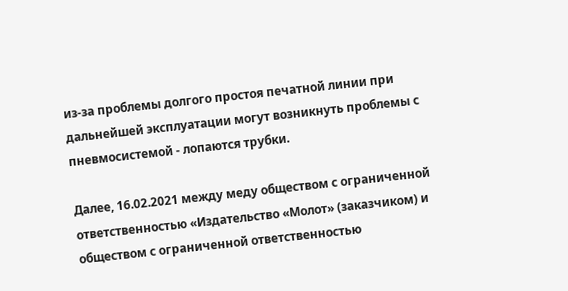из-за проблемы долгого простоя печатной линии при дальнейшей эксплуатации могут возникнуть проблемы с пневмосистемой - лопаются трубки.

Далее, 16.02.2021 между меду обществом с ограниченной ответственностью «Издательство «Молот» (заказчиком) и обществом с ограниченной ответственностью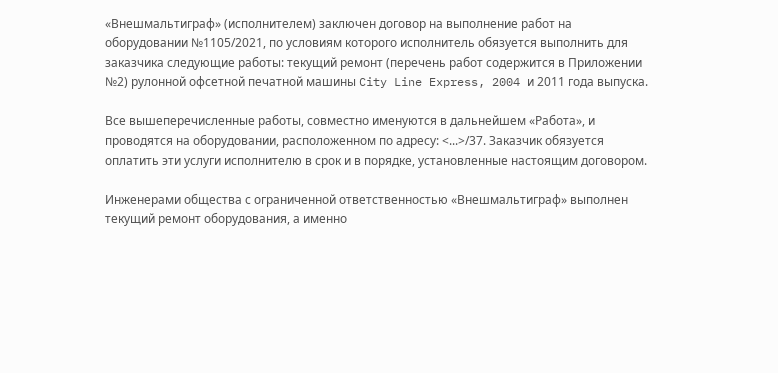«Внешмальтиграф» (исполнителем) заключен договор на выполнение работ на оборудовании №1105/2021, по условиям которого исполнитель обязуется выполнить для заказчика следующие работы: текущий ремонт (перечень работ содержится в Приложении №2) рулонной офсетной печатной машины City Line Express, 2004 и 2011 года выпуска.

Все вышеперечисленные работы, совместно именуются в дальнейшем «Работа», и проводятся на оборудовании, расположенном по адресу: <...>/37. Заказчик обязуется оплатить эти услуги исполнителю в срок и в порядке, установленные настоящим договором.

Инженерами общества с ограниченной ответственностью «Внешмальтиграф» выполнен текущий ремонт оборудования, а именно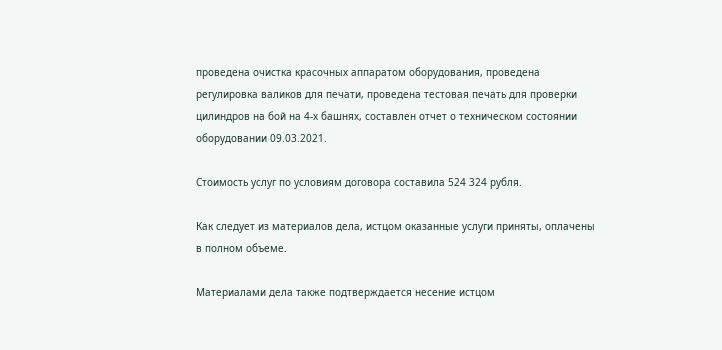проведена очистка красочных аппаратом оборудования, проведена регулировка валиков для печати, проведена тестовая печать для проверки цилиндров на бой на 4-х башнях, составлен отчет о техническом состоянии оборудовании 09.03.2021.

Стоимость услуг по условиям договора составила 524 324 рубля.

Как следует из материалов дела, истцом оказанные услуги приняты, оплачены в полном объеме.

Материалами дела также подтверждается несение истцом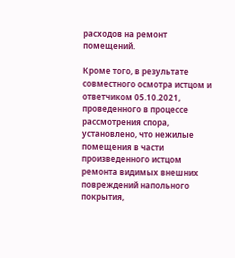расходов на ремонт помещений.

Кроме того, в результате совместного осмотра истцом и ответчиком 05.10.2021, проведенного в процессе рассмотрения спора, установлено, что нежилые помещения в части произведенного истцом ремонта видимых внешних повреждений напольного покрытия,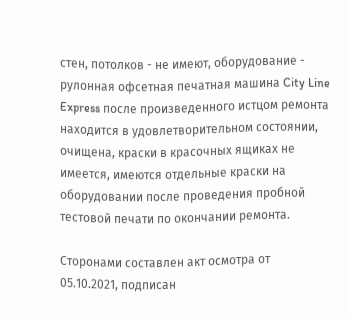стен, потолков - не имеют, оборудование - рулонная офсетная печатная машина City Line Express после произведенного истцом ремонта находится в удовлетворительном состоянии, очищена, краски в красочных ящиках не имеется, имеются отдельные краски на оборудовании после проведения пробной тестовой печати по окончании ремонта.

Сторонами составлен акт осмотра от 05.10.2021, подписан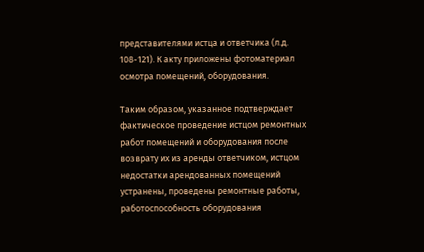представителями истца и ответчика (л.д. 108-121). К акту приложены фотоматериал осмотра помещений, оборудования.

Таким образом, указанное подтверждает фактическое проведение истцом ремонтных работ помещений и оборудования после возврату их из аренды ответчиком, истцом недостатки арендованных помещений устранены, проведены ремонтные работы, работоспособность оборудования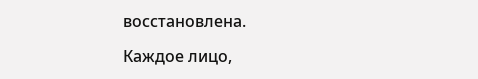восстановлена.

Каждое лицо,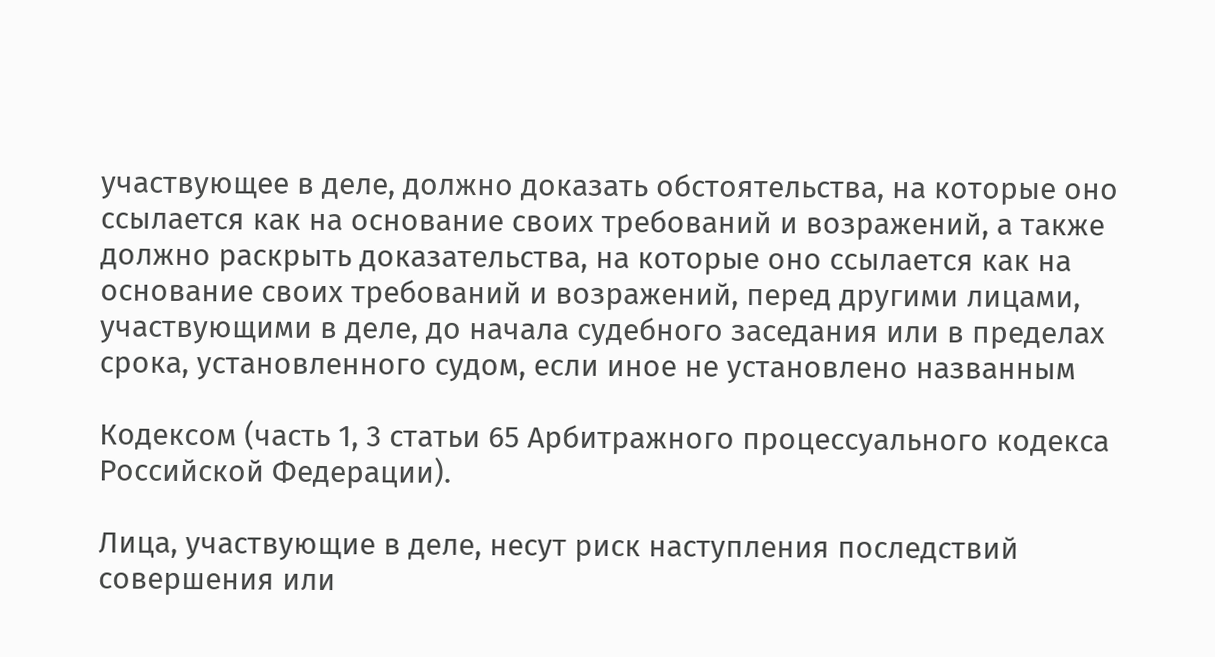участвующее в деле, должно доказать обстоятельства, на которые оно ссылается как на основание своих требований и возражений, а также должно раскрыть доказательства, на которые оно ссылается как на основание своих требований и возражений, перед другими лицами, участвующими в деле, до начала судебного заседания или в пределах срока, установленного судом, если иное не установлено названным

Кодексом (часть 1, 3 статьи 65 Арбитражного процессуального кодекса Российской Федерации).

Лица, участвующие в деле, несут риск наступления последствий совершения или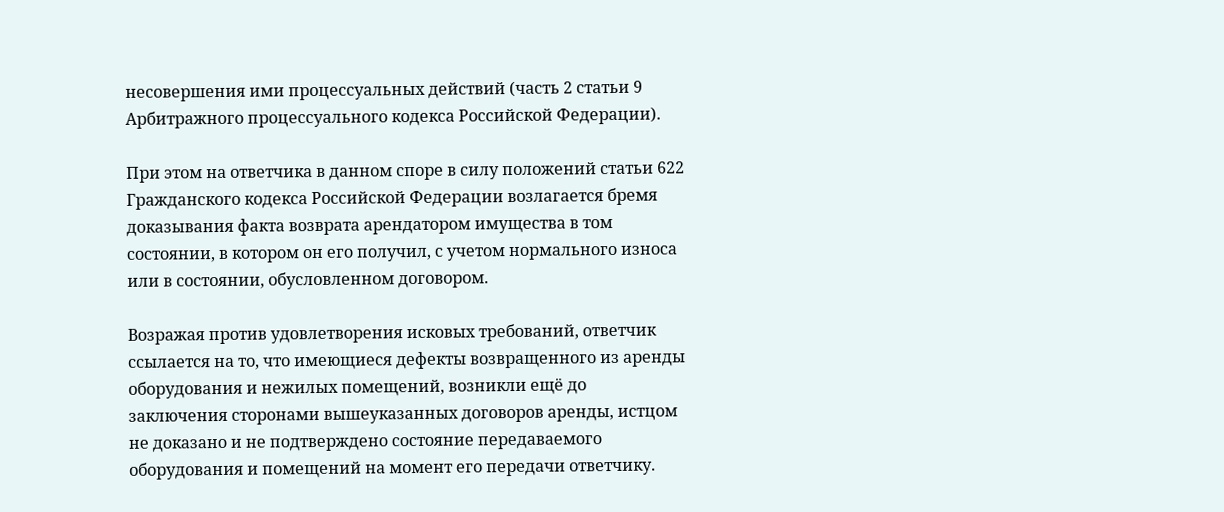несовершения ими процессуальных действий (часть 2 статьи 9 Арбитражного процессуального кодекса Российской Федерации).

При этом на ответчика в данном споре в силу положений статьи 622 Гражданского кодекса Российской Федерации возлагается бремя доказывания факта возврата арендатором имущества в том состоянии, в котором он его получил, с учетом нормального износа или в состоянии, обусловленном договором.

Возражая против удовлетворения исковых требований, ответчик ссылается на то, что имеющиеся дефекты возвращенного из аренды оборудования и нежилых помещений, возникли ещё до заключения сторонами вышеуказанных договоров аренды, истцом не доказано и не подтверждено состояние передаваемого оборудования и помещений на момент его передачи ответчику.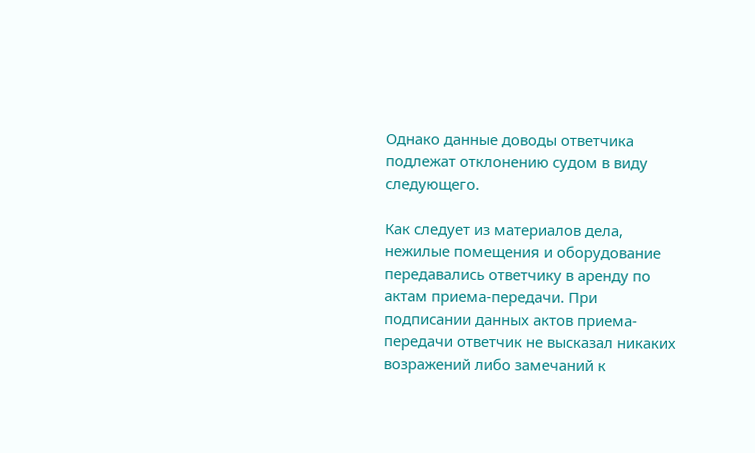Однако данные доводы ответчика подлежат отклонению судом в виду следующего.

Как следует из материалов дела, нежилые помещения и оборудование передавались ответчику в аренду по актам приема-передачи. При подписании данных актов приема-передачи ответчик не высказал никаких возражений либо замечаний к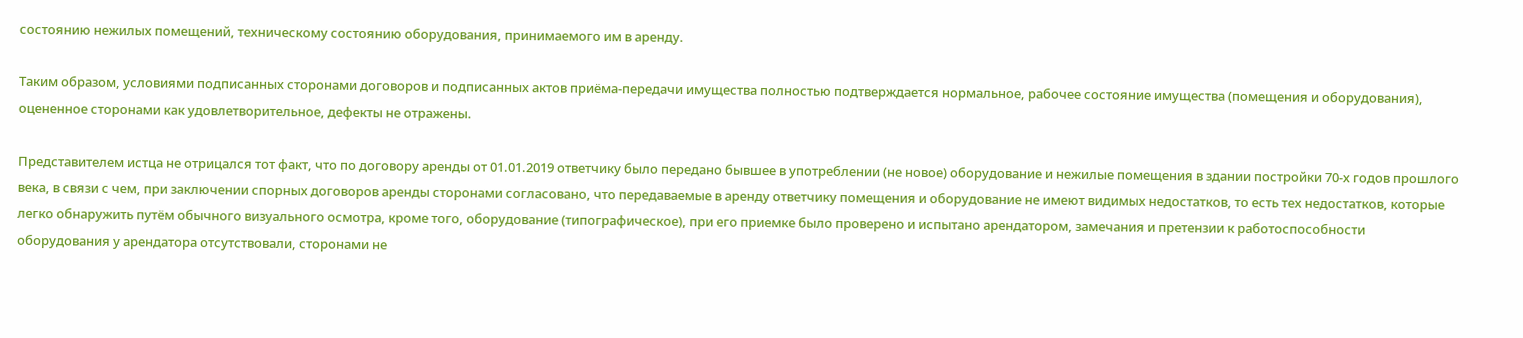состоянию нежилых помещений, техническому состоянию оборудования, принимаемого им в аренду.

Таким образом, условиями подписанных сторонами договоров и подписанных актов приёма-передачи имущества полностью подтверждается нормальное, рабочее состояние имущества (помещения и оборудования), оцененное сторонами как удовлетворительное, дефекты не отражены.

Представителем истца не отрицался тот факт, что по договору аренды от 01.01.2019 ответчику было передано бывшее в употреблении (не новое) оборудование и нежилые помещения в здании постройки 70-х годов прошлого века, в связи с чем, при заключении спорных договоров аренды сторонами согласовано, что передаваемые в аренду ответчику помещения и оборудование не имеют видимых недостатков, то есть тех недостатков, которые легко обнаружить путём обычного визуального осмотра, кроме того, оборудование (типографическое), при его приемке было проверено и испытано арендатором, замечания и претензии к работоспособности оборудования у арендатора отсутствовали, сторонами не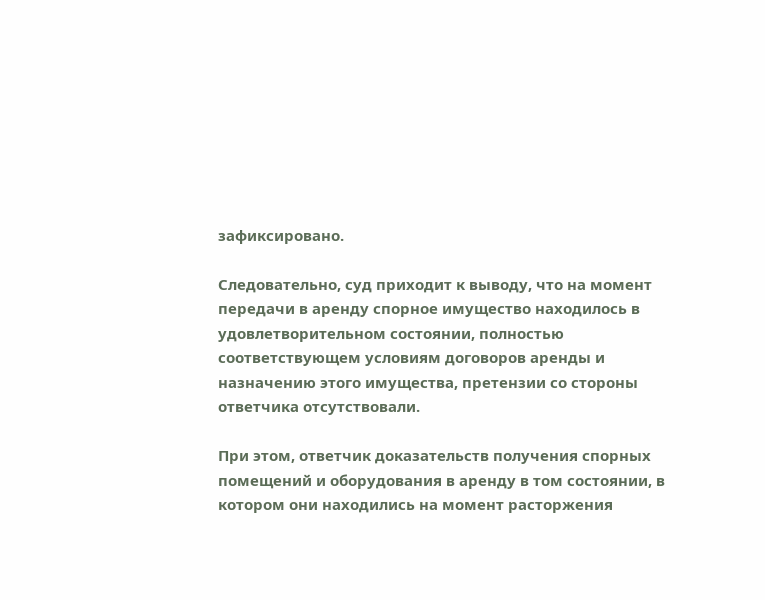зафиксировано.

Следовательно, суд приходит к выводу, что на момент передачи в аренду спорное имущество находилось в удовлетворительном состоянии, полностью соответствующем условиям договоров аренды и назначению этого имущества, претензии со стороны ответчика отсутствовали.

При этом, ответчик доказательств получения спорных помещений и оборудования в аренду в том состоянии, в котором они находились на момент расторжения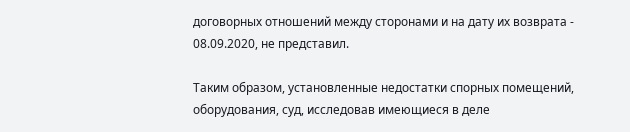договорных отношений между сторонами и на дату их возврата - 08.09.2020, не представил.

Таким образом, установленные недостатки спорных помещений, оборудования, суд, исследовав имеющиеся в деле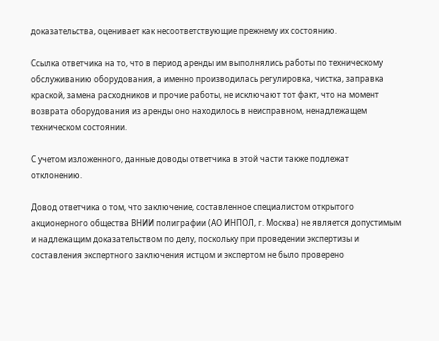доказательства, оценивает как несоответствующие прежнему их состоянию.

Ссылка ответчика на то, что в период аренды им выполнялись работы по техническому обслуживанию оборудования, а именно производилась регулировка, чистка, заправка краской, замена расходников и прочие работы, не исключают тот факт, что на момент возврата оборудования из аренды оно находилось в неисправном, ненадлежащем техническом состоянии.

С учетом изложенного, данные доводы ответчика в этой части также подлежат отклонению.

Довод ответчика о том, что заключение, составленное специалистом открытого акционерного общества ВНИИ полиграфии (АО ИНПОЛ, г. Москва) не является допустимым и надлежащим доказательством по делу, поскольку при проведении экспертизы и составления экспертного заключения истцом и экспертом не было проверено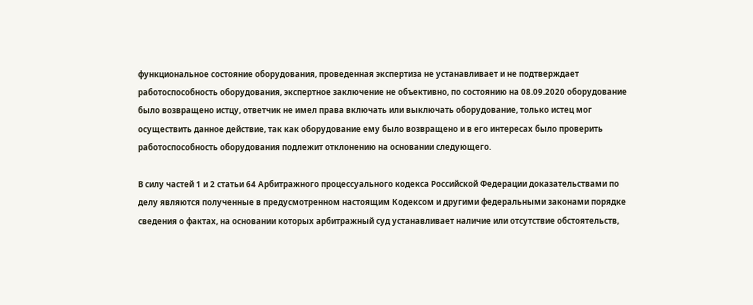функциональное состояние оборудования, проведенная экспертиза не устанавливает и не подтверждает работоспособность оборудования, экспертное заключение не объективно, по состоянию на 08.09.2020 оборудование было возвращено истцу, ответчик не имел права включать или выключать оборудование, только истец мог осуществить данное действие, так как оборудование ему было возвращено и в его интересах было проверить работоспособность оборудования подлежит отклонению на основании следующего.

В силу частей 1 и 2 статьи 64 Арбитражного процессуального кодекса Российской Федерации доказательствами по делу являются полученные в предусмотренном настоящим Кодексом и другими федеральными законами порядке сведения о фактах, на основании которых арбитражный суд устанавливает наличие или отсутствие обстоятельств,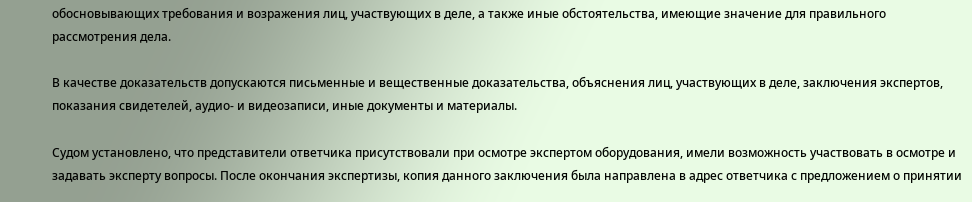обосновывающих требования и возражения лиц, участвующих в деле, а также иные обстоятельства, имеющие значение для правильного рассмотрения дела.

В качестве доказательств допускаются письменные и вещественные доказательства, объяснения лиц, участвующих в деле, заключения экспертов, показания свидетелей, аудио- и видеозаписи, иные документы и материалы.

Судом установлено, что представители ответчика присутствовали при осмотре экспертом оборудования, имели возможность участвовать в осмотре и задавать эксперту вопросы. После окончания экспертизы, копия данного заключения была направлена в адрес ответчика с предложением о принятии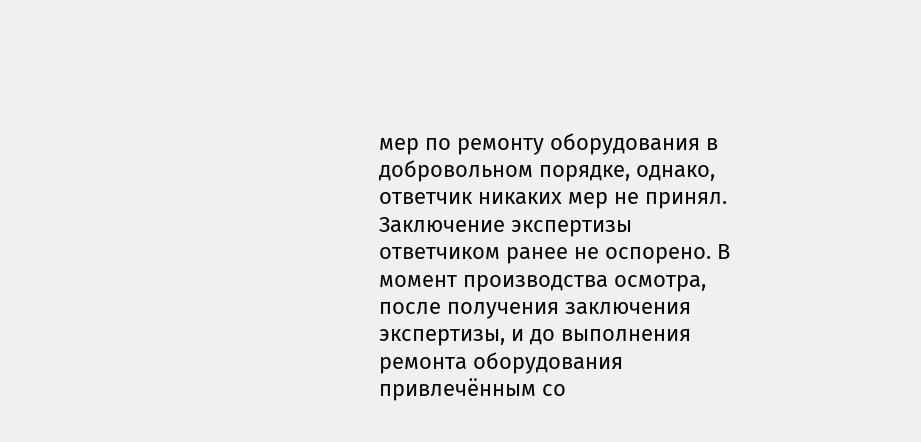мер по ремонту оборудования в добровольном порядке, однако, ответчик никаких мер не принял. Заключение экспертизы ответчиком ранее не оспорено. В момент производства осмотра, после получения заключения экспертизы, и до выполнения ремонта оборудования привлечённым со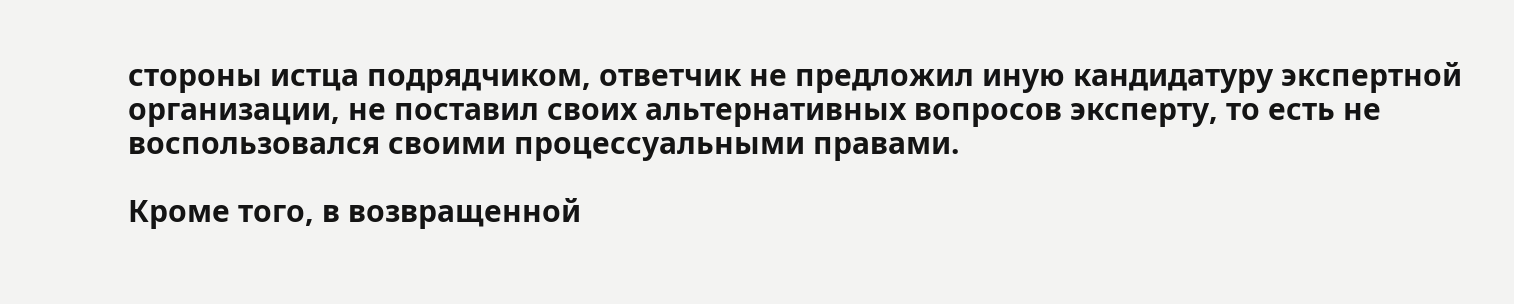стороны истца подрядчиком, ответчик не предложил иную кандидатуру экспертной организации, не поставил своих альтернативных вопросов эксперту, то есть не воспользовался своими процессуальными правами.

Кроме того, в возвращенной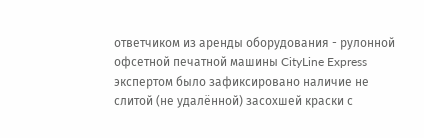ответчиком из аренды оборудования - рулонной офсетной печатной машины CityLine Express экспертом было зафиксировано наличие не слитой (не удалённой) засохшей краски с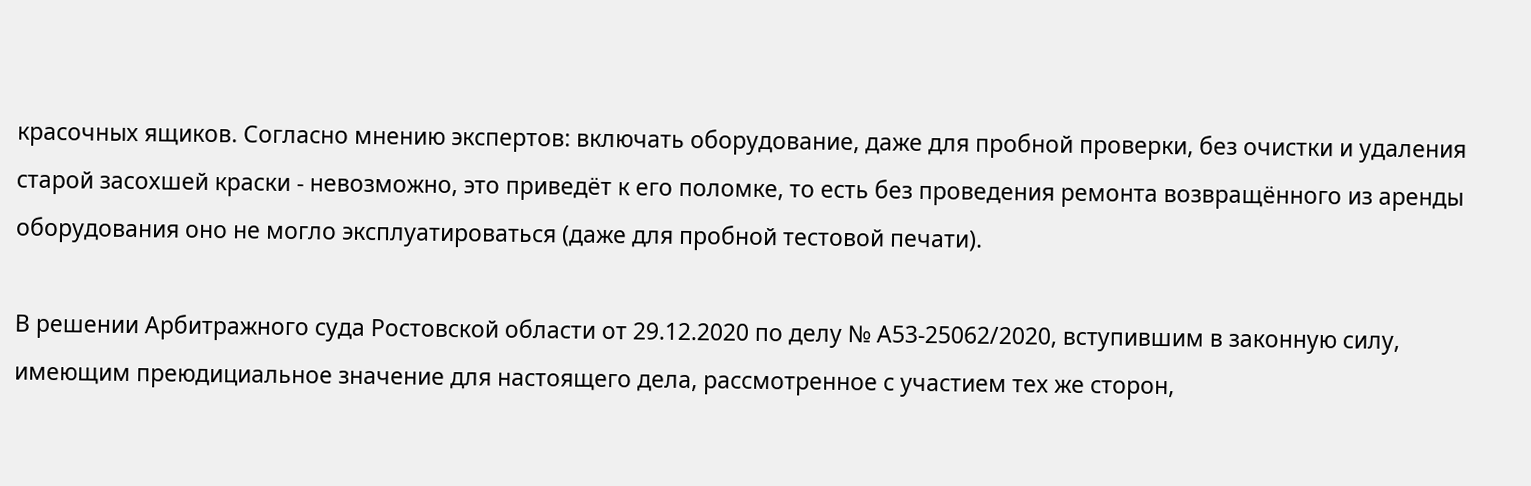красочных ящиков. Согласно мнению экспертов: включать оборудование, даже для пробной проверки, без очистки и удаления старой засохшей краски - невозможно, это приведёт к его поломке, то есть без проведения ремонта возвращённого из аренды оборудования оно не могло эксплуатироваться (даже для пробной тестовой печати).

В решении Арбитражного суда Ростовской области от 29.12.2020 по делу № А53-25062/2020, вступившим в законную силу, имеющим преюдициальное значение для настоящего дела, рассмотренное с участием тех же сторон,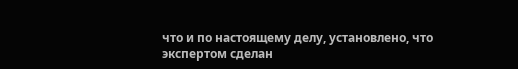что и по настоящему делу, установлено, что экспертом сделан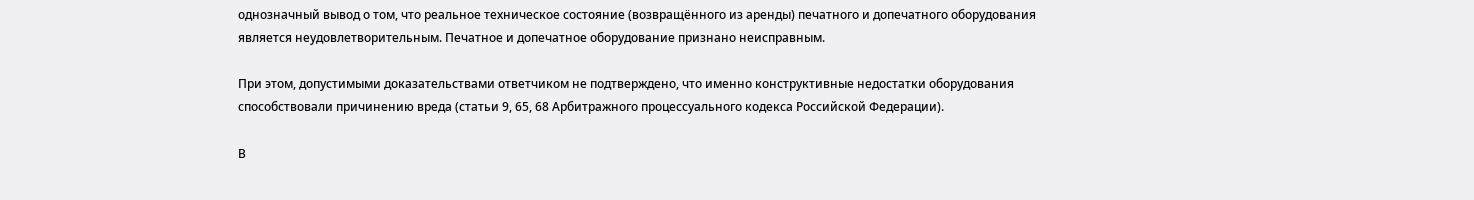однозначный вывод о том, что реальное техническое состояние (возвращённого из аренды) печатного и допечатного оборудования является неудовлетворительным. Печатное и допечатное оборудование признано неисправным.

При этом, допустимыми доказательствами ответчиком не подтверждено, что именно конструктивные недостатки оборудования способствовали причинению вреда (статьи 9, 65, 68 Арбитражного процессуального кодекса Российской Федерации).

В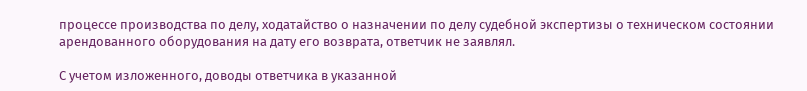процессе производства по делу, ходатайство о назначении по делу судебной экспертизы о техническом состоянии арендованного оборудования на дату его возврата, ответчик не заявлял.

С учетом изложенного, доводы ответчика в указанной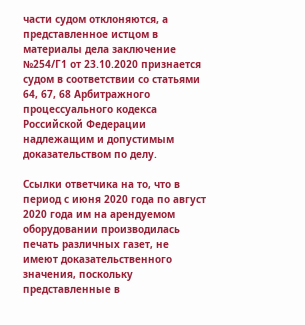части судом отклоняются, а представленное истцом в материалы дела заключение №254/Г1 от 23.10.2020 признается судом в соответствии со статьями 64, 67, 68 Арбитражного процессуального кодекса Российской Федерации надлежащим и допустимым доказательством по делу.

Ссылки ответчика на то, что в период с июня 2020 года по август 2020 года им на арендуемом оборудовании производилась печать различных газет, не имеют доказательственного значения, поскольку представленные в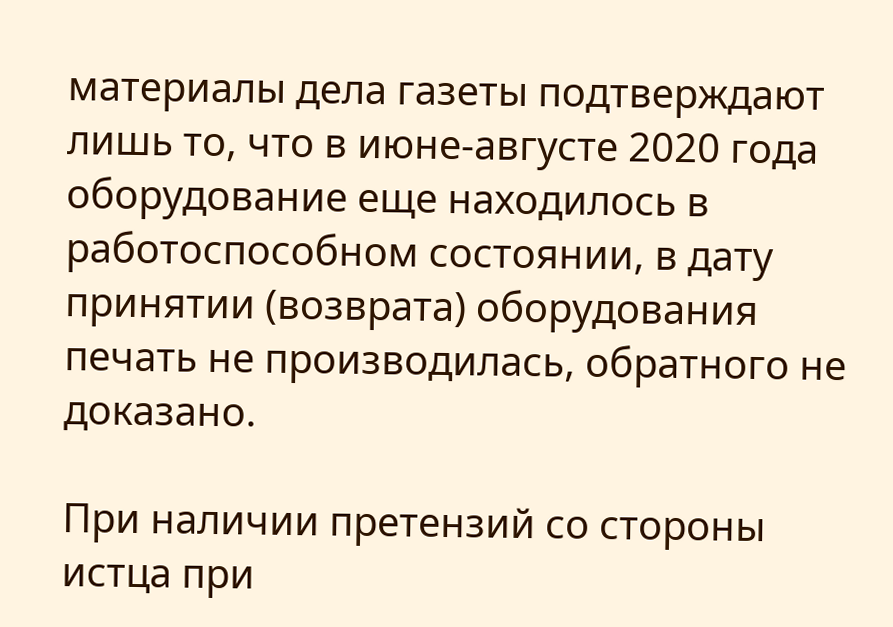материалы дела газеты подтверждают лишь то, что в июне-августе 2020 года оборудование еще находилось в работоспособном состоянии, в дату принятии (возврата) оборудования печать не производилась, обратного не доказано.

При наличии претензий со стороны истца при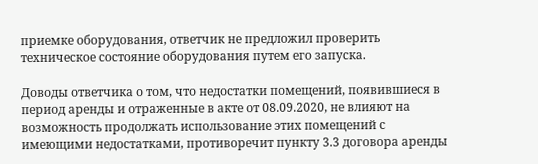приемке оборудования, ответчик не предложил проверить техническое состояние оборудования путем его запуска.

Доводы ответчика о том, что недостатки помещений, появившиеся в период аренды и отраженные в акте от 08.09.2020, не влияют на возможность продолжать использование этих помещений с имеющими недостатками, противоречит пункту 3.3 договора аренды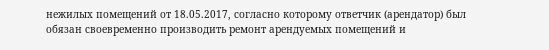нежилых помещений от 18.05.2017, согласно которому ответчик (арендатор) был обязан своевременно производить ремонт арендуемых помещений и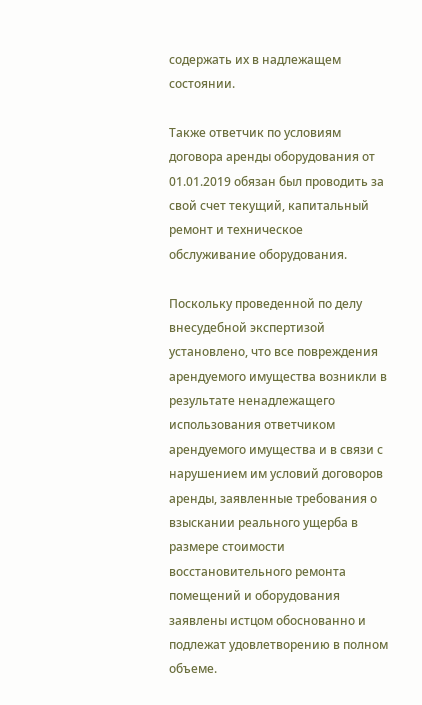содержать их в надлежащем состоянии.

Также ответчик по условиям договора аренды оборудования от 01.01.2019 обязан был проводить за свой счет текущий, капитальный ремонт и техническое обслуживание оборудования.

Поскольку проведенной по делу внесудебной экспертизой установлено, что все повреждения арендуемого имущества возникли в результате ненадлежащего использования ответчиком арендуемого имущества и в связи с нарушением им условий договоров аренды, заявленные требования о взыскании реального ущерба в размере стоимости восстановительного ремонта помещений и оборудования заявлены истцом обоснованно и подлежат удовлетворению в полном объеме.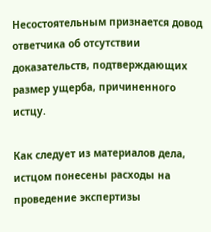Несостоятельным признается довод ответчика об отсутствии доказательств, подтверждающих размер ущерба, причиненного истцу.

Как следует из материалов дела, истцом понесены расходы на проведение экспертизы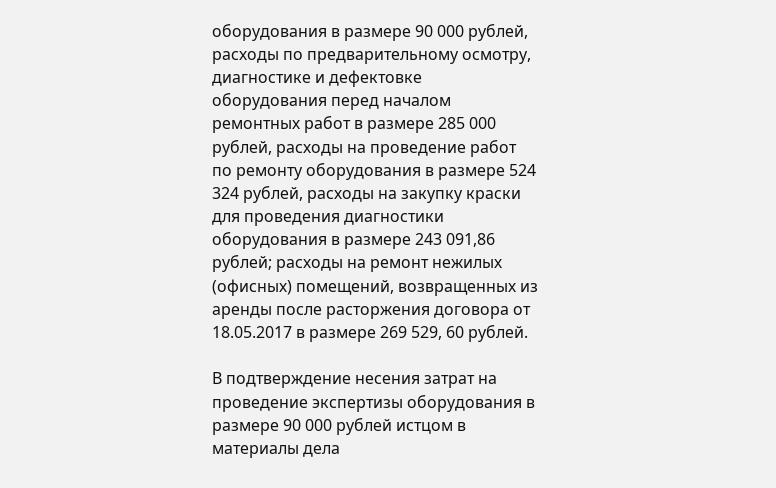оборудования в размере 90 000 рублей, расходы по предварительному осмотру, диагностике и дефектовке оборудования перед началом ремонтных работ в размере 285 000 рублей, расходы на проведение работ по ремонту оборудования в размере 524 324 рублей, расходы на закупку краски для проведения диагностики оборудования в размере 243 091,86 рублей; расходы на ремонт нежилых (офисных) помещений, возвращенных из аренды после расторжения договора от 18.05.2017 в размере 269 529, 60 рублей.

В подтверждение несения затрат на проведение экспертизы оборудования в размере 90 000 рублей истцом в материалы дела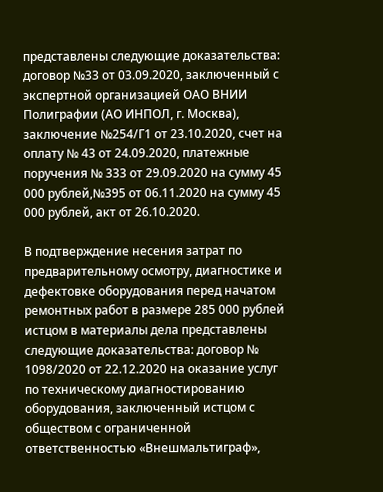представлены следующие доказательства: договор №33 от 03.09.2020, заключенный с экспертной организацией ОАО ВНИИ Полиграфии (АО ИНПОЛ, г. Москва), заключение №254/Г1 от 23.10.2020, счет на оплату № 43 от 24.09.2020, платежные поручения № 333 от 29.09.2020 на сумму 45 000 рублей,№395 от 06.11.2020 на сумму 45 000 рублей, акт от 26.10.2020.

В подтверждение несения затрат по предварительному осмотру, диагностике и дефектовке оборудования перед начатом ремонтных работ в размере 285 000 рублей истцом в материалы дела представлены следующие доказательства: договор № 1098/2020 от 22.12.2020 на оказание услуг по техническому диагностированию оборудования, заключенный истцом с обществом с ограниченной ответственностью «Внешмальтиграф»,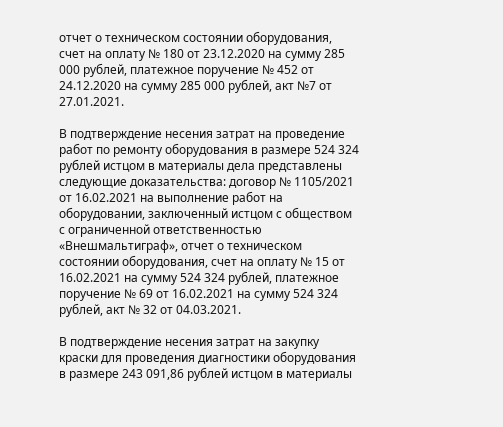отчет о техническом состоянии оборудования, счет на оплату № 180 от 23.12.2020 на сумму 285 000 рублей, платежное поручение № 452 от 24.12.2020 на сумму 285 000 рублей, акт №7 от 27.01.2021.

В подтверждение несения затрат на проведение работ по ремонту оборудования в размере 524 324 рублей истцом в материалы дела представлены следующие доказательства: договор № 1105/2021 от 16.02.2021 на выполнение работ на оборудовании, заключенный истцом с обществом с ограниченной ответственностью «Внешмальтиграф», отчет о техническом состоянии оборудования, счет на оплату № 15 от 16.02.2021 на сумму 524 324 рублей, платежное поручение № 69 от 16.02.2021 на сумму 524 324 рублей, акт № 32 от 04.03.2021.

В подтверждение несения затрат на закупку краски для проведения диагностики оборудования в размере 243 091,86 рублей истцом в материалы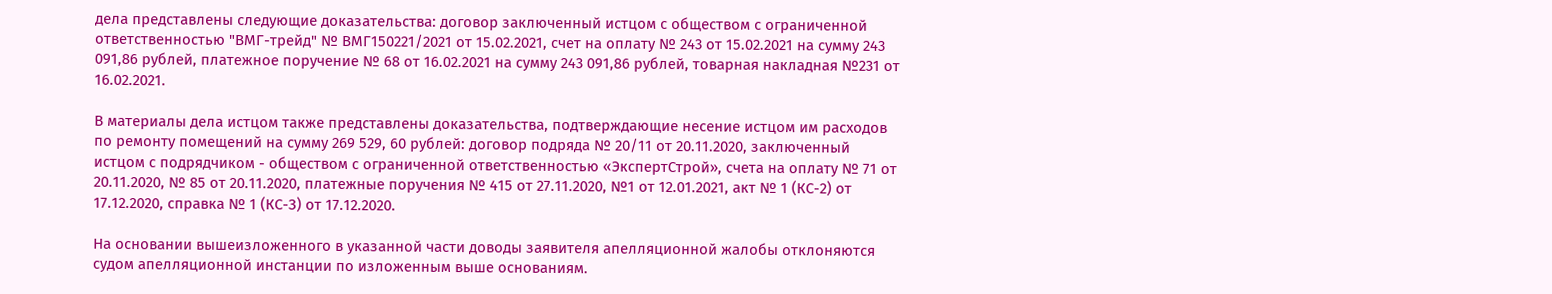дела представлены следующие доказательства: договор заключенный истцом с обществом с ограниченной ответственностью "ВМГ-трейд" № ВМГ150221/2021 от 15.02.2021, счет на оплату № 243 от 15.02.2021 на сумму 243 091,86 рублей, платежное поручение № 68 от 16.02.2021 на сумму 243 091,86 рублей, товарная накладная №231 от 16.02.2021.

В материалы дела истцом также представлены доказательства, подтверждающие несение истцом им расходов по ремонту помещений на сумму 269 529, 60 рублей: договор подряда № 20/11 от 20.11.2020, заключенный истцом с подрядчиком - обществом с ограниченной ответственностью «ЭкспертСтрой», счета на оплату № 71 от 20.11.2020, № 85 от 20.11.2020, платежные поручения № 415 от 27.11.2020, №1 от 12.01.2021, акт № 1 (КС-2) от 17.12.2020, справка № 1 (КС-З) от 17.12.2020.

На основании вышеизложенного в указанной части доводы заявителя апелляционной жалобы отклоняются судом апелляционной инстанции по изложенным выше основаниям.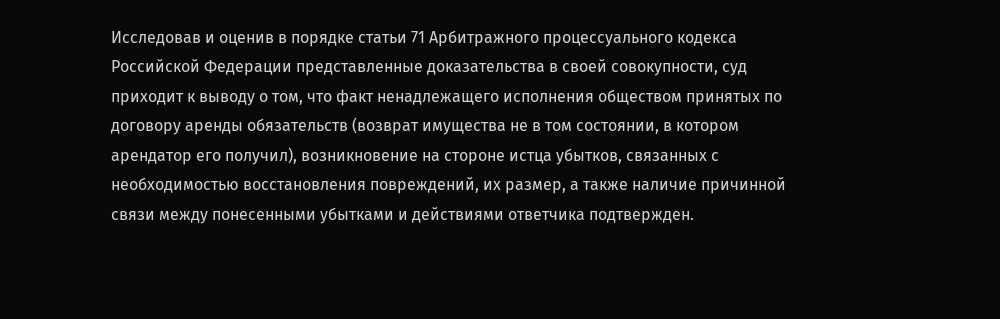Исследовав и оценив в порядке статьи 71 Арбитражного процессуального кодекса Российской Федерации представленные доказательства в своей совокупности, суд приходит к выводу о том, что факт ненадлежащего исполнения обществом принятых по договору аренды обязательств (возврат имущества не в том состоянии, в котором арендатор его получил), возникновение на стороне истца убытков, связанных с необходимостью восстановления повреждений, их размер, а также наличие причинной связи между понесенными убытками и действиями ответчика подтвержден.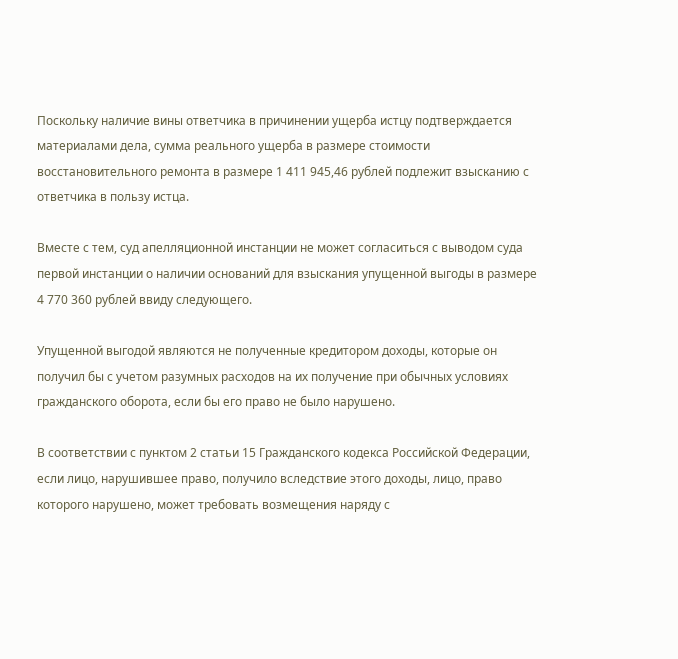Поскольку наличие вины ответчика в причинении ущерба истцу подтверждается материалами дела, сумма реального ущерба в размере стоимости восстановительного ремонта в размере 1 411 945,46 рублей подлежит взысканию с ответчика в пользу истца.

Вместе с тем, суд апелляционной инстанции не может согласиться с выводом суда первой инстанции о наличии оснований для взыскания упущенной выгоды в размере 4 770 360 рублей ввиду следующего.

Упущенной выгодой являются не полученные кредитором доходы, которые он получил бы с учетом разумных расходов на их получение при обычных условиях гражданского оборота, если бы его право не было нарушено.

В соответствии с пунктом 2 статьи 15 Гражданского кодекса Российской Федерации, если лицо, нарушившее право, получило вследствие этого доходы, лицо, право которого нарушено, может требовать возмещения наряду с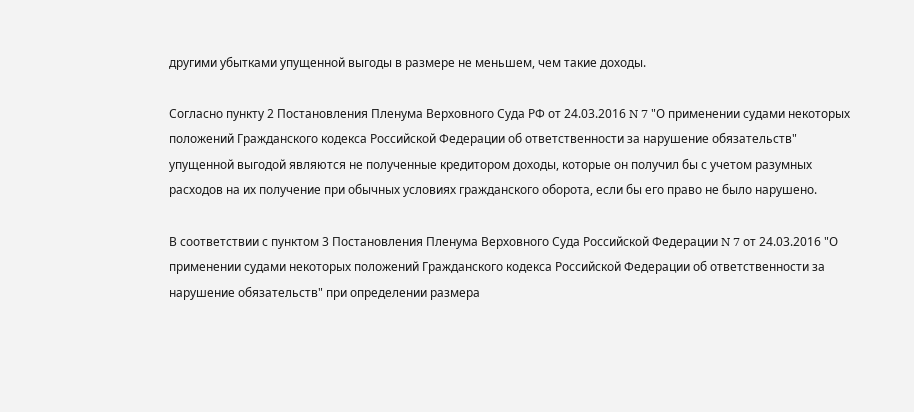другими убытками упущенной выгоды в размере не меньшем, чем такие доходы.

Согласно пункту 2 Постановления Пленума Верховного Суда РФ от 24.03.2016 N 7 "О применении судами некоторых положений Гражданского кодекса Российской Федерации об ответственности за нарушение обязательств" упущенной выгодой являются не полученные кредитором доходы, которые он получил бы с учетом разумных расходов на их получение при обычных условиях гражданского оборота, если бы его право не было нарушено.

В соответствии с пунктом 3 Постановления Пленума Верховного Суда Российской Федерации N 7 от 24.03.2016 "О применении судами некоторых положений Гражданского кодекса Российской Федерации об ответственности за нарушение обязательств" при определении размера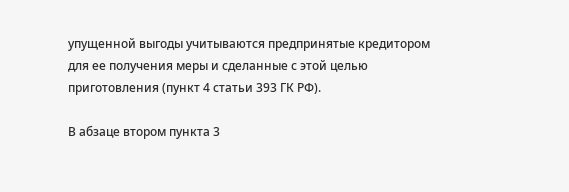упущенной выгоды учитываются предпринятые кредитором для ее получения меры и сделанные с этой целью приготовления (пункт 4 статьи 393 ГК РФ).

В абзаце втором пункта 3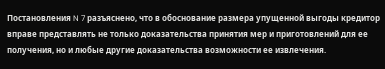Постановления N 7 разъяснено, что в обоснование размера упущенной выгоды кредитор вправе представлять не только доказательства принятия мер и приготовлений для ее получения, но и любые другие доказательства возможности ее извлечения.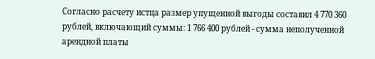Согласно расчету истца размер упущенной выгоды составил 4 770 360 рублей, включающий суммы: 1 766 400 рублей - сумма неполученной арендной платы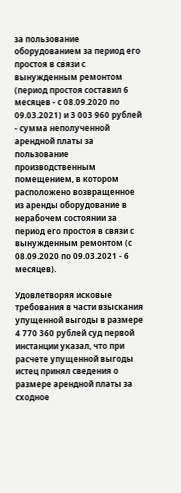за пользование оборудованием за период его простоя в связи с вынужденным ремонтом (период простоя составил 6 месяцев - с 08.09.2020 по 09.03.2021) и 3 003 960 рублей - сумма неполученной арендной платы за пользование производственным помещением, в котором расположено возвращенное из аренды оборудование в нерабочем состоянии за период его простоя в связи с вынужденным ремонтом (с 08.09.2020 по 09.03.2021 - 6 месяцев).

Удовлетворяя исковые требования в части взыскания упущенной выгоды в размере 4 770 360 рублей суд первой инстанции указал, что при расчете упущенной выгоды истец принял сведения о размере арендной платы за сходное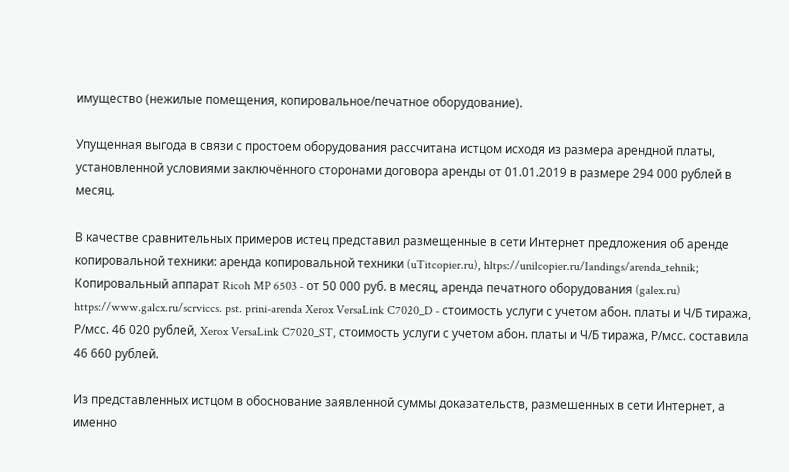имущество (нежилые помещения, копировальное/печатное оборудование).

Упущенная выгода в связи с простоем оборудования рассчитана истцом исходя из размера арендной платы, установленной условиями заключённого сторонами договора аренды от 01.01.2019 в размере 294 000 рублей в месяц.

В качестве сравнительных примеров истец представил размещенные в сети Интернет предложения об аренде копировальной техники: аренда копировальной техники (uTitcopier.ru), hltps://unilcopier.ru/Iandings/arenda_tehnik; Копировальный аппарат Ricoh MP 6503 - от 50 000 руб. в месяц, аренда печатного оборудования (galex.ru) https://www.galcx.ru/scrviccs. pst. prini-arenda Xerox VersaLink C7020_D - стоимость услуги с учетом абон. платы и Ч/Б тиража, Р/мсс. 46 020 рублей, Xerox VersaLink C7020_ST, стоимость услуги с учетом абон. платы и Ч/Б тиража, Р/мсс. составила 46 660 рублей.

Из представленных истцом в обоснование заявленной суммы доказательств, размешенных в сети Интернет, а именно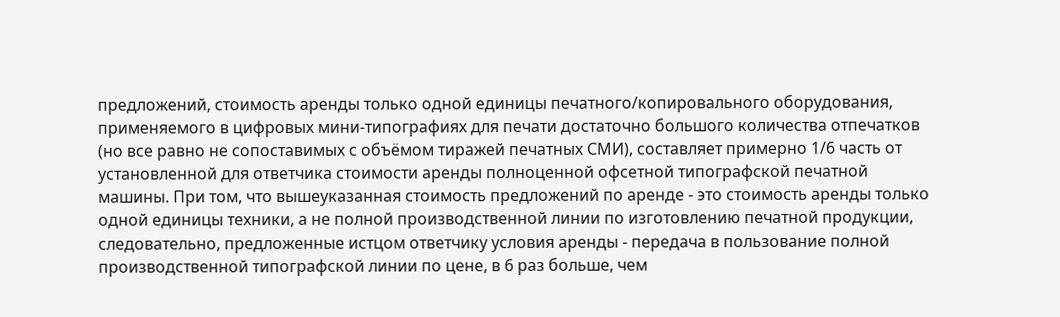предложений, стоимость аренды только одной единицы печатного/копировального оборудования, применяемого в цифровых мини-типографиях для печати достаточно большого количества отпечатков (но все равно не сопоставимых с объёмом тиражей печатных СМИ), составляет примерно 1/6 часть от установленной для ответчика стоимости аренды полноценной офсетной типографской печатной машины. При том, что вышеуказанная стоимость предложений по аренде - это стоимость аренды только одной единицы техники, а не полной производственной линии по изготовлению печатной продукции, следовательно, предложенные истцом ответчику условия аренды - передача в пользование полной производственной типографской линии по цене, в 6 раз больше, чем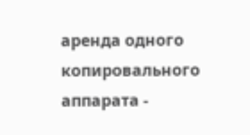аренда одного копировального аппарата -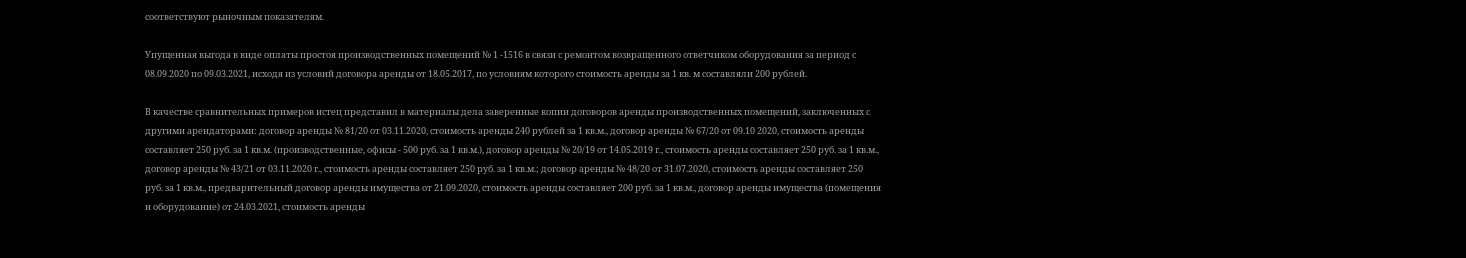соответствуют рыночным показателям.

Упущенная выгода в виде оплаты простоя производственных помещений № 1 -1516 в связи с ремонтом возвращенного ответчиком оборудования за период с 08.09.2020 по 09.03.2021, исходя из условий договора аренды от 18.05.2017, по условиям которого стоимость аренды за 1 кв. м составляли 200 рублей.

В качестве сравнительных примеров истец представил в материалы дела заверенные копии договоров аренды производственных помещений, заключенных с другими арендаторами: договор аренды № 81/20 от 03.11.2020, стоимость аренды 240 рублей за 1 кв.м., договор аренды № 67/20 от 09.10 2020, стоимость аренды составляет 250 руб. за 1 кв.м. (производственные, офисы - 500 руб. за 1 кв.м.), договор аренды № 20/19 от 14.05.2019 г., стоимость аренды составляет 250 руб. за 1 кв.м., договор аренды № 43/21 от 03.11.2020 г., стоимость аренды составляет 250 руб. за 1 кв.м.; договор аренды № 48/20 от 31.07.2020, стоимость аренды составляет 250 руб. за 1 кв.м., предварительный договор аренды имущества от 21.09.2020, стоимость аренды составляет 200 руб. за 1 кв.м., договор аренды имущества (помещения и оборудование) от 24.03.2021, стоимость аренды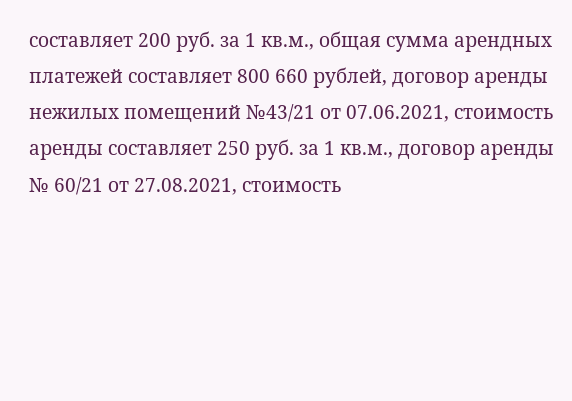составляет 200 руб. за 1 кв.м., общая сумма арендных платежей составляет 800 660 рублей, договор аренды нежилых помещений №43/21 от 07.06.2021, стоимость аренды составляет 250 руб. за 1 кв.м., договор аренды № 60/21 от 27.08.2021, стоимость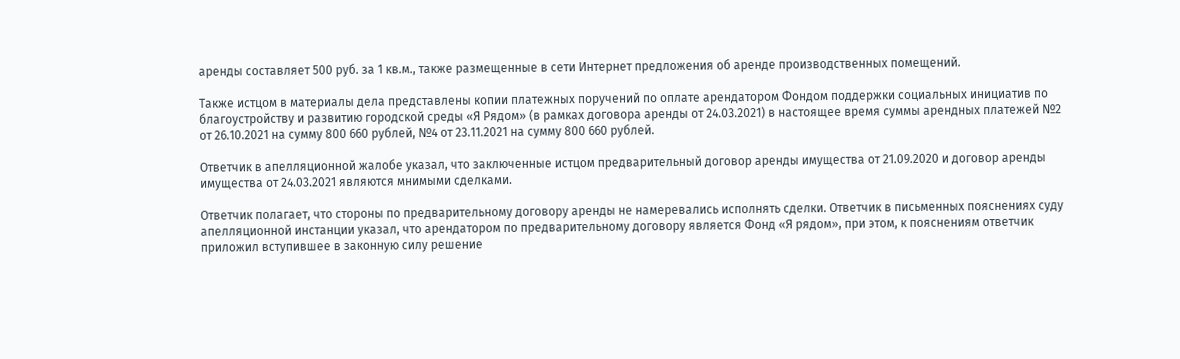аренды составляет 500 руб. за 1 кв.м., также размещенные в сети Интернет предложения об аренде производственных помещений.

Также истцом в материалы дела представлены копии платежных поручений по оплате арендатором Фондом поддержки социальных инициатив по благоустройству и развитию городской среды «Я Рядом» (в рамках договора аренды от 24.03.2021) в настоящее время суммы арендных платежей №2 от 26.10.2021 на сумму 800 660 рублей, №4 от 23.11.2021 на сумму 800 660 рублей.

Ответчик в апелляционной жалобе указал, что заключенные истцом предварительный договор аренды имущества от 21.09.2020 и договор аренды имущества от 24.03.2021 являются мнимыми сделками.

Ответчик полагает, что стороны по предварительному договору аренды не намеревались исполнять сделки. Ответчик в письменных пояснениях суду апелляционной инстанции указал, что арендатором по предварительному договору является Фонд «Я рядом», при этом, к пояснениям ответчик приложил вступившее в законную силу решение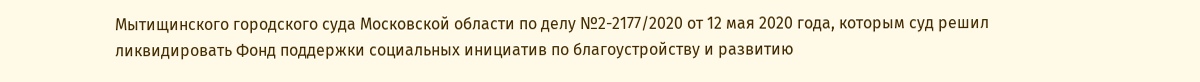Мытищинского городского суда Московской области по делу №2-2177/2020 от 12 мая 2020 года, которым суд решил ликвидировать Фонд поддержки социальных инициатив по благоустройству и развитию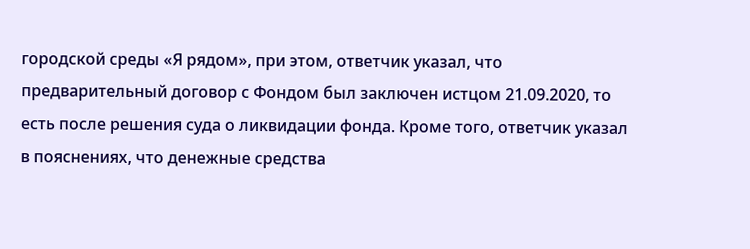городской среды «Я рядом», при этом, ответчик указал, что предварительный договор с Фондом был заключен истцом 21.09.2020, то есть после решения суда о ликвидации фонда. Кроме того, ответчик указал в пояснениях, что денежные средства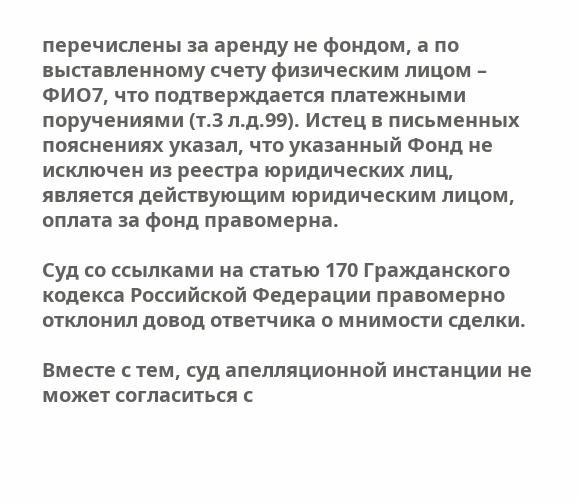перечислены за аренду не фондом, а по выставленному счету физическим лицом – ФИО7, что подтверждается платежными поручениями (т.3 л.д.99). Истец в письменных пояснениях указал, что указанный Фонд не исключен из реестра юридических лиц, является действующим юридическим лицом, оплата за фонд правомерна.

Суд со ссылками на статью 170 Гражданского кодекса Российской Федерации правомерно отклонил довод ответчика о мнимости сделки.

Вместе с тем, суд апелляционной инстанции не может согласиться с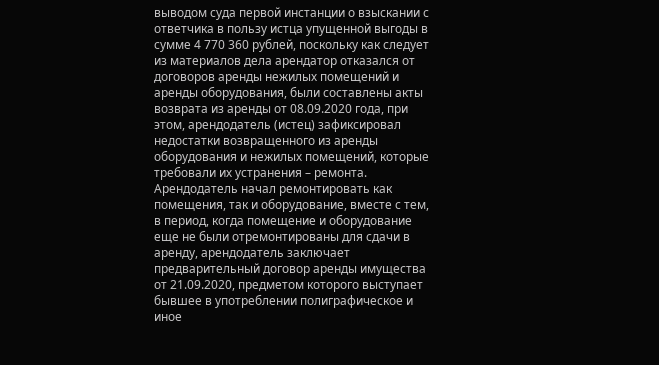выводом суда первой инстанции о взыскании с ответчика в пользу истца упущенной выгоды в сумме 4 770 360 рублей, поскольку как следует из материалов дела арендатор отказался от договоров аренды нежилых помещений и аренды оборудования, были составлены акты возврата из аренды от 08.09.2020 года, при этом, арендодатель (истец) зафиксировал недостатки возвращенного из аренды оборудования и нежилых помещений, которые требовали их устранения – ремонта. Арендодатель начал ремонтировать как помещения, так и оборудование, вместе с тем, в период, когда помещение и оборудование еще не были отремонтированы для сдачи в аренду, арендодатель заключает предварительный договор аренды имущества от 21.09.2020, предметом которого выступает бывшее в употреблении полиграфическое и иное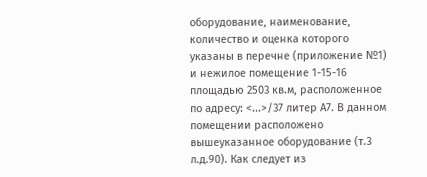оборудование, наименование, количество и оценка которого указаны в перечне (приложение №1) и нежилое помещение 1-15-16 площадью 2503 кв.м, расположенное по адресу: <...>/37 литер А7. В данном помещении расположено вышеуказанное оборудование (т.3 л.д.90). Как следует из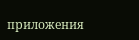приложения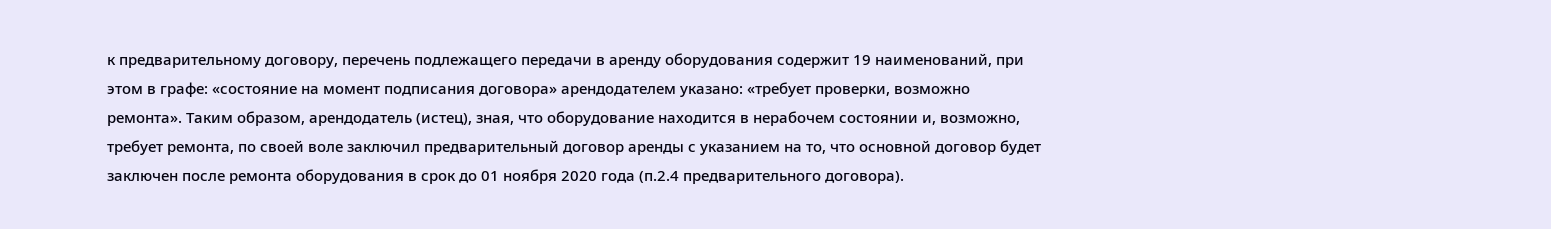к предварительному договору, перечень подлежащего передачи в аренду оборудования содержит 19 наименований, при этом в графе: «состояние на момент подписания договора» арендодателем указано: «требует проверки, возможно ремонта». Таким образом, арендодатель (истец), зная, что оборудование находится в нерабочем состоянии и, возможно, требует ремонта, по своей воле заключил предварительный договор аренды с указанием на то, что основной договор будет заключен после ремонта оборудования в срок до 01 ноября 2020 года (п.2.4 предварительного договора).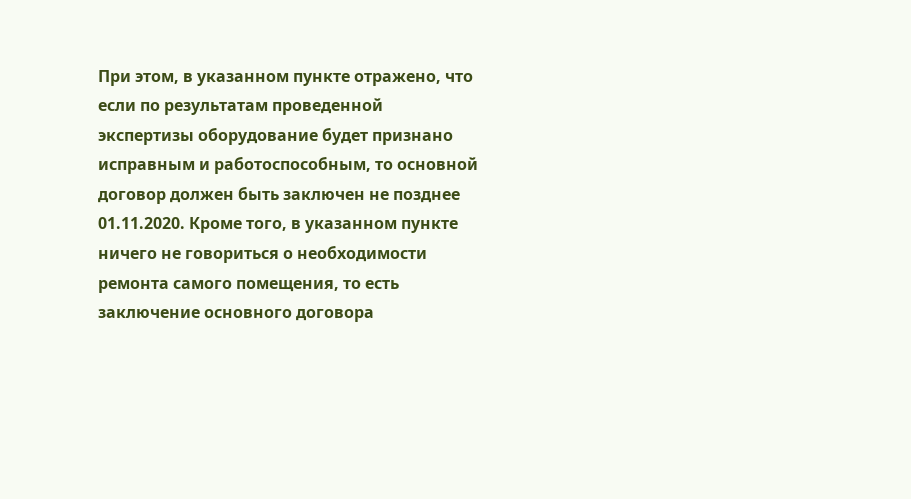При этом, в указанном пункте отражено, что если по результатам проведенной экспертизы оборудование будет признано исправным и работоспособным, то основной договор должен быть заключен не позднее 01.11.2020. Кроме того, в указанном пункте ничего не говориться о необходимости ремонта самого помещения, то есть заключение основного договора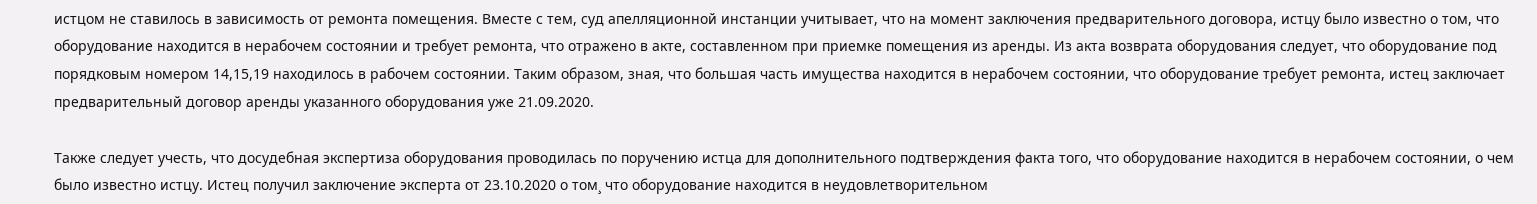истцом не ставилось в зависимость от ремонта помещения. Вместе с тем, суд апелляционной инстанции учитывает, что на момент заключения предварительного договора, истцу было известно о том, что оборудование находится в нерабочем состоянии и требует ремонта, что отражено в акте, составленном при приемке помещения из аренды. Из акта возврата оборудования следует, что оборудование под порядковым номером 14,15,19 находилось в рабочем состоянии. Таким образом, зная, что большая часть имущества находится в нерабочем состоянии, что оборудование требует ремонта, истец заключает предварительный договор аренды указанного оборудования уже 21.09.2020.

Также следует учесть, что досудебная экспертиза оборудования проводилась по поручению истца для дополнительного подтверждения факта того, что оборудование находится в нерабочем состоянии, о чем было известно истцу. Истец получил заключение эксперта от 23.10.2020 о том¸ что оборудование находится в неудовлетворительном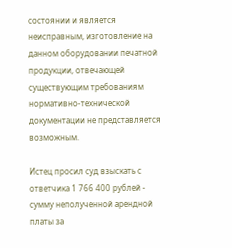состоянии и является неисправным, изготовление на данном оборудовании печатной продукции, отвечающей существующим требованиям нормативно-технической документации не представляется возможным.

Истец просил суд взыскать с ответчика 1 766 400 рублей - сумму неполученной арендной платы за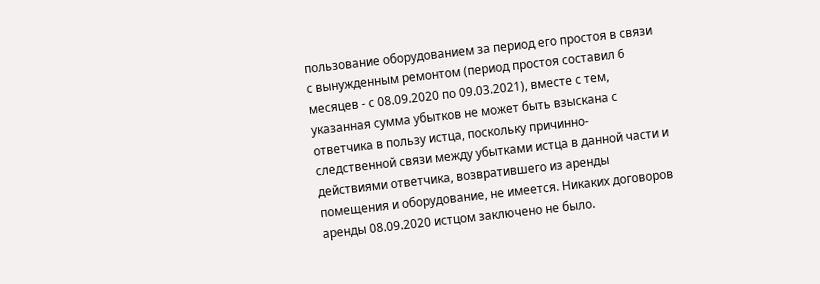пользование оборудованием за период его простоя в связи с вынужденным ремонтом (период простоя составил 6 месяцев - с 08.09.2020 по 09.03.2021), вместе с тем, указанная сумма убытков не может быть взыскана с ответчика в пользу истца, поскольку причинно-следственной связи между убытками истца в данной части и действиями ответчика, возвратившего из аренды помещения и оборудование, не имеется. Никаких договоров аренды 08.09.2020 истцом заключено не было.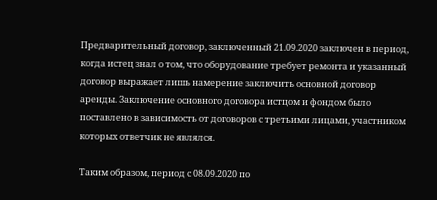Предварительный договор, заключенный 21.09.2020 заключен в период, когда истец знал о том, что оборудование требует ремонта и указанный договор выражает лишь намерение заключить основной договор аренды. Заключение основного договора истцом и фондом было поставлено в зависимость от договоров с третьими лицами, участником которых ответчик не являлся.

Таким образом, период с 08.09.2020 по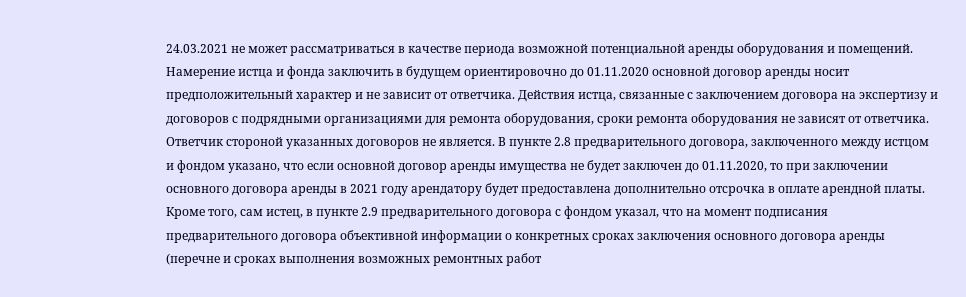24.03.2021 не может рассматриваться в качестве периода возможной потенциальной аренды оборудования и помещений. Намерение истца и фонда заключить в будущем ориентировочно до 01.11.2020 основной договор аренды носит предположительный характер и не зависит от ответчика. Действия истца, связанные с заключением договора на экспертизу и договоров с подрядными организациями для ремонта оборудования, сроки ремонта оборудования не зависят от ответчика. Ответчик стороной указанных договоров не является. В пункте 2.8 предварительного договора, заключенного между истцом и фондом указано, что если основной договор аренды имущества не будет заключен до 01.11.2020, то при заключении основного договора аренды в 2021 году арендатору будет предоставлена дополнительно отсрочка в оплате арендной платы. Кроме того, сам истец, в пункте 2.9 предварительного договора с фондом указал, что на момент подписания предварительного договора объективной информации о конкретных сроках заключения основного договора аренды (перечне и сроках выполнения возможных ремонтных работ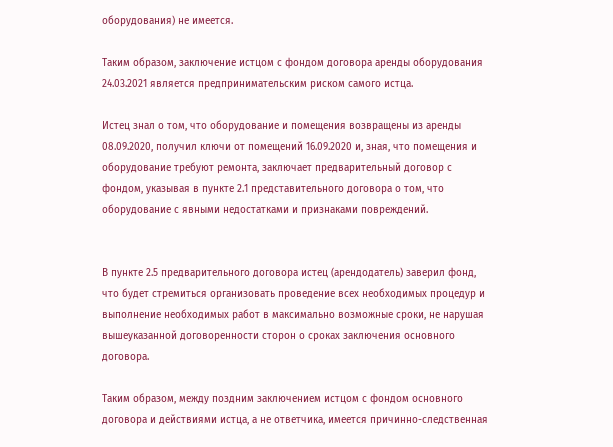оборудования) не имеется.

Таким образом, заключение истцом с фондом договора аренды оборудования 24.03.2021 является предпринимательским риском самого истца.

Истец знал о том, что оборудование и помещения возвращены из аренды 08.09.2020, получил ключи от помещений 16.09.2020 и, зная, что помещения и оборудование требуют ремонта, заключает предварительный договор с фондом, указывая в пункте 2.1 представительного договора о том, что оборудование с явными недостатками и признаками повреждений.


В пункте 2.5 предварительного договора истец (арендодатель) заверил фонд, что будет стремиться организовать проведение всех необходимых процедур и выполнение необходимых работ в максимально возможные сроки, не нарушая вышеуказанной договоренности сторон о сроках заключения основного договора.

Таким образом, между поздним заключением истцом с фондом основного договора и действиями истца, а не ответчика, имеется причинно-следственная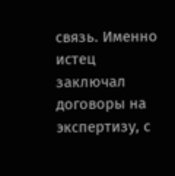связь. Именно истец заключал договоры на экспертизу, с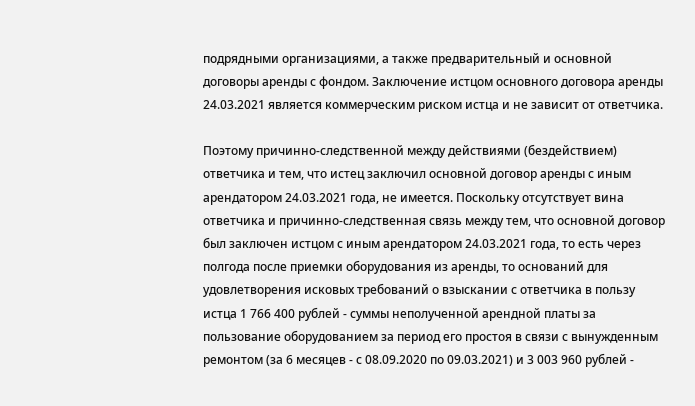подрядными организациями, а также предварительный и основной договоры аренды с фондом. Заключение истцом основного договора аренды 24.03.2021 является коммерческим риском истца и не зависит от ответчика.

Поэтому причинно-следственной между действиями (бездействием) ответчика и тем, что истец заключил основной договор аренды с иным арендатором 24.03.2021 года, не имеется. Поскольку отсутствует вина ответчика и причинно-следственная связь между тем, что основной договор был заключен истцом с иным арендатором 24.03.2021 года, то есть через полгода после приемки оборудования из аренды, то оснований для удовлетворения исковых требований о взыскании с ответчика в пользу истца 1 766 400 рублей - суммы неполученной арендной платы за пользование оборудованием за период его простоя в связи с вынужденным ремонтом (за 6 месяцев - с 08.09.2020 по 09.03.2021) и 3 003 960 рублей -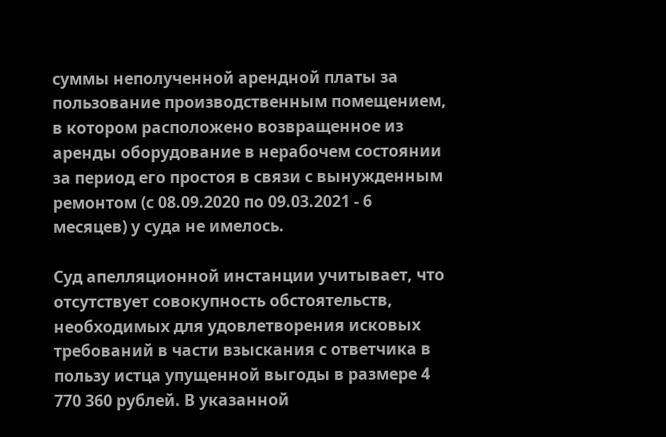суммы неполученной арендной платы за пользование производственным помещением, в котором расположено возвращенное из аренды оборудование в нерабочем состоянии за период его простоя в связи с вынужденным ремонтом (с 08.09.2020 по 09.03.2021 - 6 месяцев) у суда не имелось.

Суд апелляционной инстанции учитывает, что отсутствует совокупность обстоятельств, необходимых для удовлетворения исковых требований в части взыскания с ответчика в пользу истца упущенной выгоды в размере 4 770 360 рублей. В указанной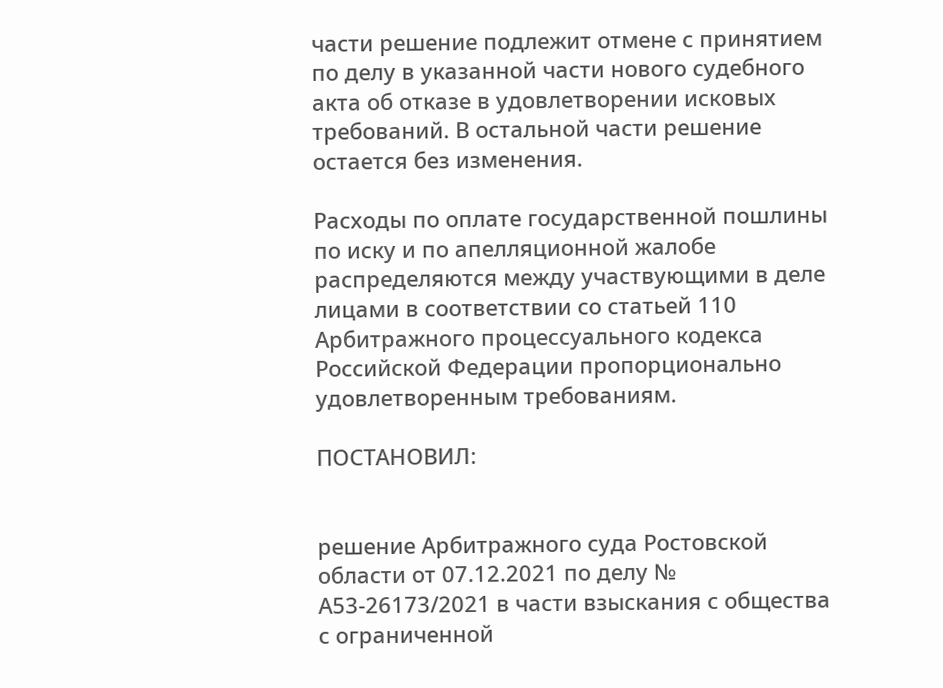части решение подлежит отмене с принятием по делу в указанной части нового судебного акта об отказе в удовлетворении исковых требований. В остальной части решение остается без изменения.

Расходы по оплате государственной пошлины по иску и по апелляционной жалобе распределяются между участвующими в деле лицами в соответствии со статьей 110 Арбитражного процессуального кодекса Российской Федерации пропорционально удовлетворенным требованиям.

ПОСТАНОВИЛ:


решение Арбитражного суда Ростовской области от 07.12.2021 по делу № А53-26173/2021 в части взыскания с общества с ограниченной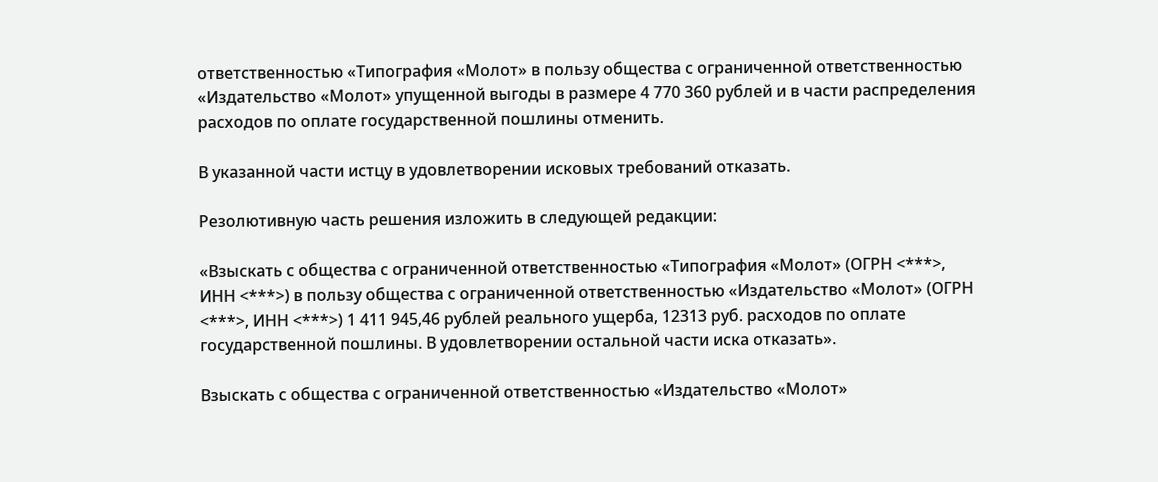ответственностью «Типография «Молот» в пользу общества с ограниченной ответственностью «Издательство «Молот» упущенной выгоды в размере 4 770 360 рублей и в части распределения расходов по оплате государственной пошлины отменить.

В указанной части истцу в удовлетворении исковых требований отказать.

Резолютивную часть решения изложить в следующей редакции:

«Взыскать с общества с ограниченной ответственностью «Типография «Молот» (ОГРН <***>, ИНН <***>) в пользу общества с ограниченной ответственностью «Издательство «Молот» (ОГРН <***>, ИНН <***>) 1 411 945,46 рублей реального ущерба, 12313 руб. расходов по оплате государственной пошлины. В удовлетворении остальной части иска отказать».

Взыскать с общества с ограниченной ответственностью «Издательство «Молот»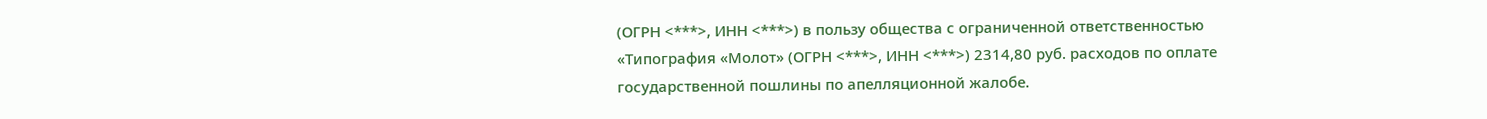(ОГРН <***>, ИНН <***>) в пользу общества с ограниченной ответственностью «Типография «Молот» (ОГРН <***>, ИНН <***>) 2314,80 руб. расходов по оплате государственной пошлины по апелляционной жалобе.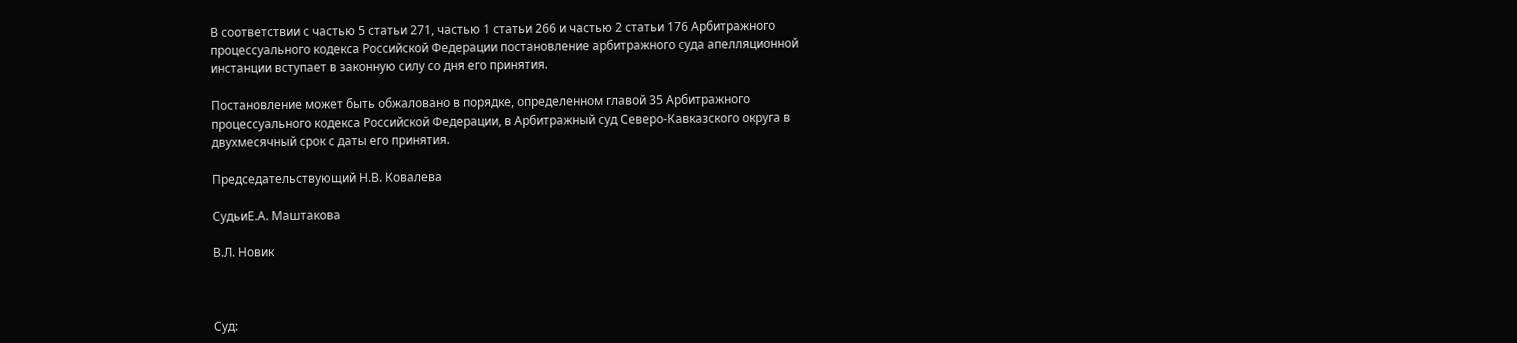В соответствии с частью 5 статьи 271, частью 1 статьи 266 и частью 2 статьи 176 Арбитражного процессуального кодекса Российской Федерации постановление арбитражного суда апелляционной инстанции вступает в законную силу со дня его принятия.

Постановление может быть обжаловано в порядке, определенном главой 35 Арбитражного процессуального кодекса Российской Федерации, в Арбитражный суд Северо-Кавказского округа в двухмесячный срок с даты его принятия.

Председательствующий Н.В. Ковалева

СудьиЕ.А. Маштакова

В.Л. Новик



Суд: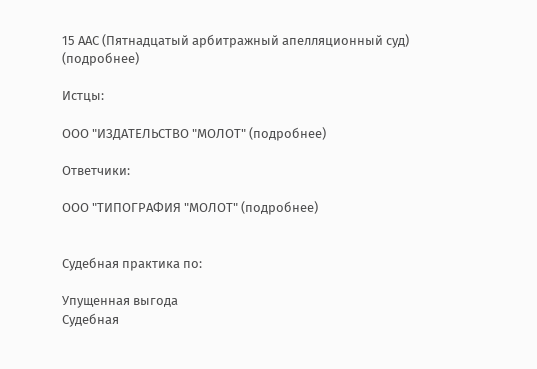15 ААС (Пятнадцатый арбитражный апелляционный суд) (подробнее)

Истцы:

ООО "ИЗДАТЕЛЬСТВО "МОЛОТ" (подробнее)

Ответчики:

ООО "ТИПОГРАФИЯ "МОЛОТ" (подробнее)


Судебная практика по:

Упущенная выгода
Судебная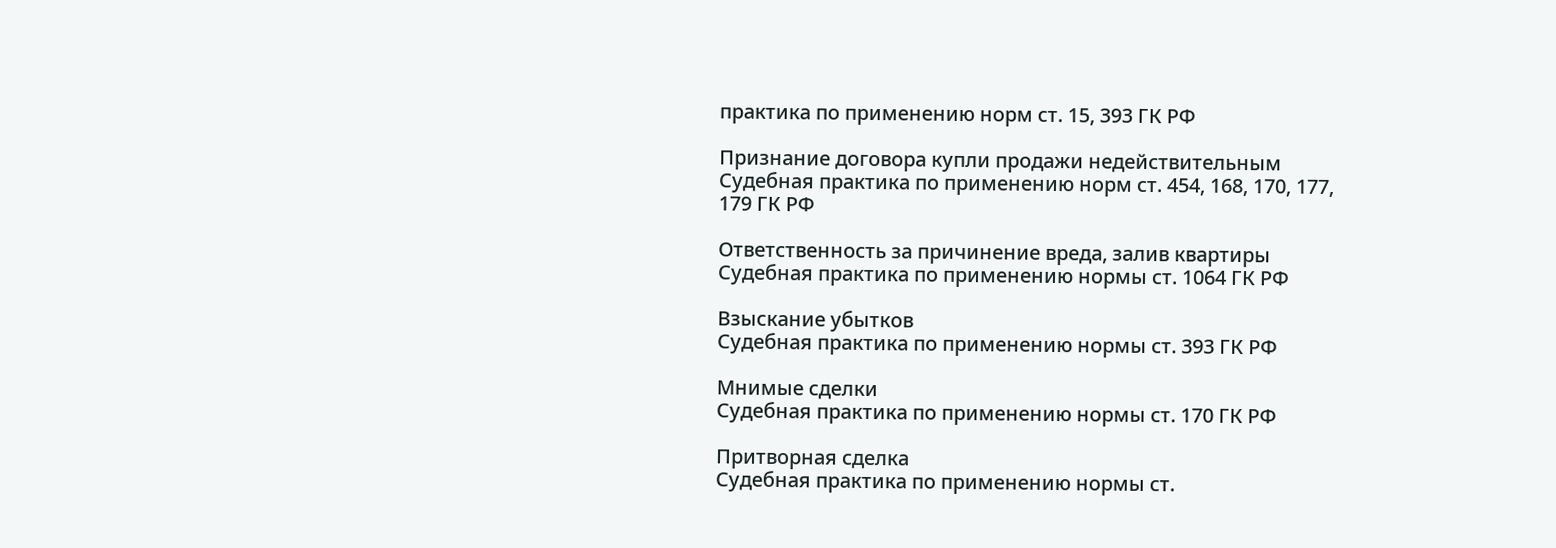практика по применению норм ст. 15, 393 ГК РФ

Признание договора купли продажи недействительным
Судебная практика по применению норм ст. 454, 168, 170, 177, 179 ГК РФ

Ответственность за причинение вреда, залив квартиры
Судебная практика по применению нормы ст. 1064 ГК РФ

Взыскание убытков
Судебная практика по применению нормы ст. 393 ГК РФ

Мнимые сделки
Судебная практика по применению нормы ст. 170 ГК РФ

Притворная сделка
Судебная практика по применению нормы ст.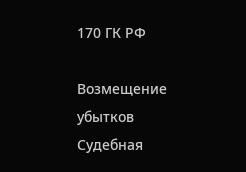170 ГК РФ

Возмещение убытков
Судебная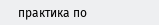практика по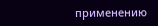применению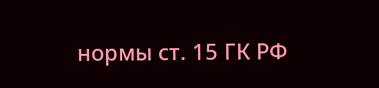нормы ст. 15 ГК РФ